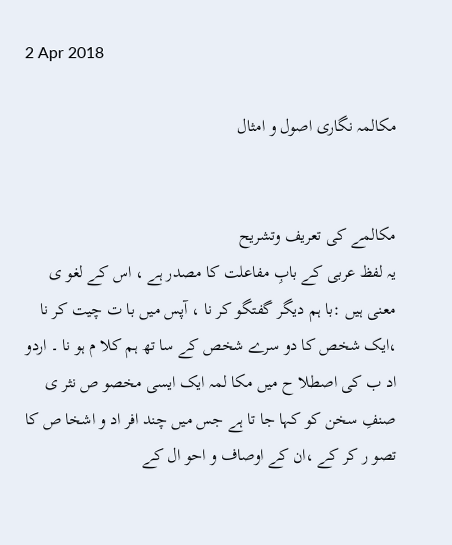2 Apr 2018

مکالمہ نگاری اصول و امثال


مکالمے کی تعریف وتشریح
یہ لفظ عربی کے بابِ مفاعلت کا مصدر ہے ، اس کے لغو ی معنی ہیں :با ہم دیگر گفتگو کر نا ، آپس میں با ت چیت کر نا ،ایک شخص کا دو سرے شخص کے سا تھ ہم کلا م ہو نا ۔ اردو اد ب کی اصطلا ح میں مکا لمہ ایک ایسی مخصو ص نثر ی صنفِ سخن کو کہا جا تا ہے جس میں چند افر اد و اشخا ص کا تصو ر کر کے ،ان کے اوصاف و احو ال کے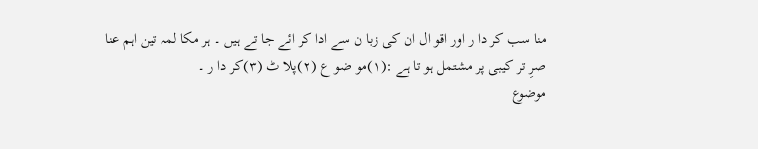منا سب کر دا ر اور اقو ال ان کی زبا ن سے ادا کر ائے جا تے ہیں ۔ ہر مکا لمہ تین اہم عنا صرِ تر کیبی پر مشتمل ہو تا ہے :(۱)مو ضو ع (۲)پلا ٹ (۳)کر دا ر ۔
موضوع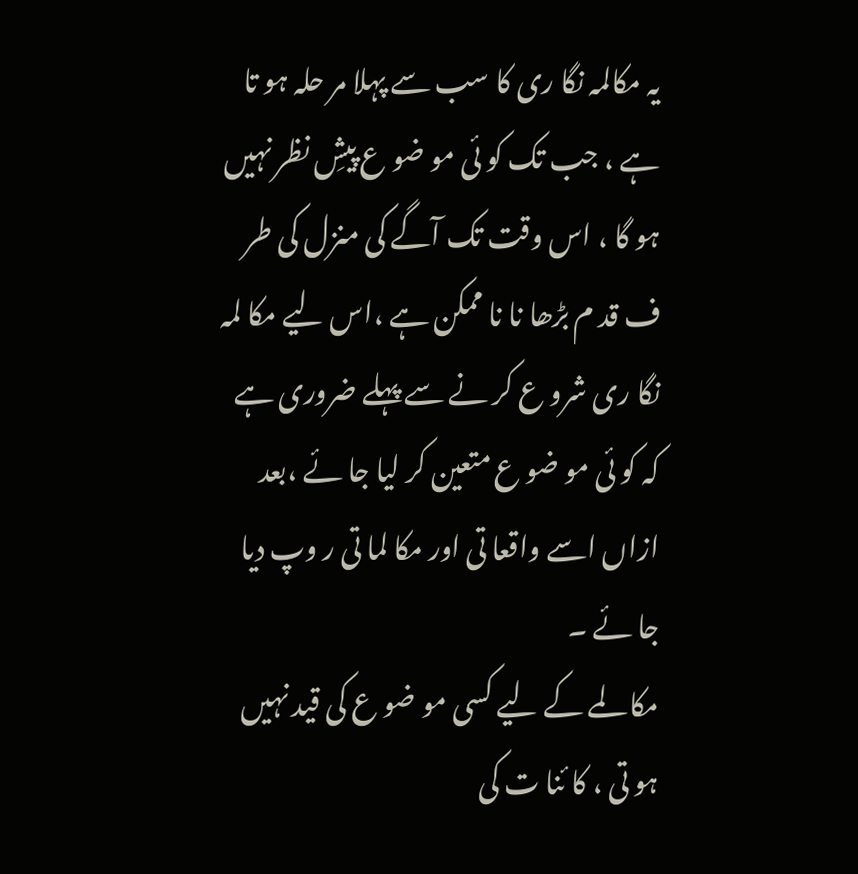یہ مکالمہ نگا ری کا سب سے پہلا مر حلہ ہو تا ہے ، جب تک کو ئی مو ضو ع پیشِ نظر نہیں ہو گا ، اس وقت تک آگے کی منزل کی طر ف قد م بڑھا نا نا ممکن ہے ،اس لیے مکا لمہ نگا ری شرو ع کر نے سے پہلے ضروری ہے کہ کو ئی مو ضو ع متعین کر لیا جا ئے ،بعد ازاں اسے واقعا تی اور مکا لما تی ر وپ دیا جا ئے ۔
مکا لمے کے لیے کسی مو ضو ع کی قید نہیں ہو تی ، کا ئنا ت کی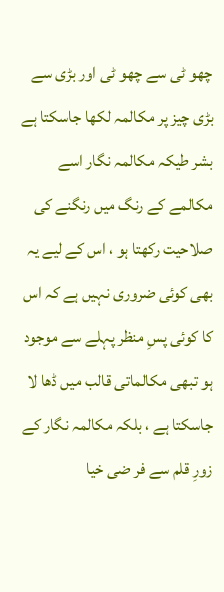چھو ٹی سے چھو ٹی اور بڑی سے بڑی چیز پر مکالمہ لکھا جاسکتا ہے بشر طیکہ مکالمہ نگار اسے مکالمے کے رنگ میں رنگنے کی صلاحیت رکھتا ہو ، اس کے لیے یہ بھی کوئی ضروری نہیں ہے کہ اس کا کوئی پسِ منظر پہلے سے موجود ہو تبھی مکالماتی قالب میں ڈھا لا جاسکتا ہے ، بلکہ مکالمہ نگار کے زورِ قلم سے فر ضی خیا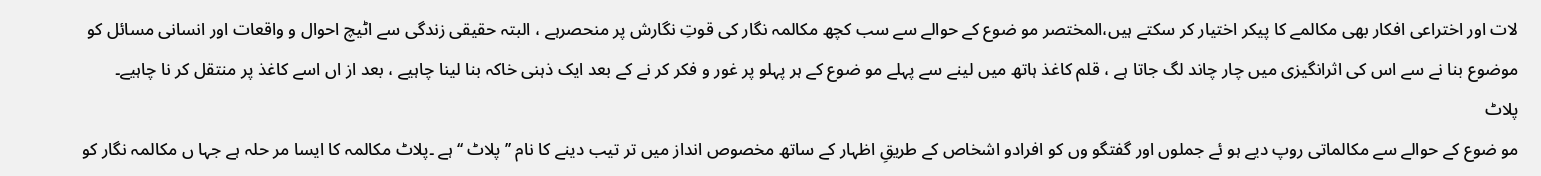لات اور اختراعی افکار بھی مکالمے کا پیکر اختیار کر سکتے ہیں،المختصر مو ضوع کے حوالے سے سب کچھ مکالمہ نگار کی قوتِ نگارش پر منحصرہے ، البتہ حقیقی زندگی سے اٹیچ احوال و واقعات اور انسانی مسائل کو موضوع بنا نے سے اس کی اثرانگیزی میں چار چاند لگ جاتا ہے ، قلم کاغذ ہاتھ میں لینے سے پہلے مو ضوع کے ہر پہلو پر غور و فکر کر نے کے بعد ایک ذہنی خاکہ بنا لینا چاہیے ، بعد از اں اسے کاغذ پر منتقل کر نا چاہیے۔
پلاٹ
مو ضوع کے حوالے سے مکالماتی روپ دیے ہو ئے جملوں اور گفتگو وں کو افرادو اشخاص کے طریقِ اظہار کے ساتھ مخصوص انداز میں تر تیب دینے کا نام ’’پلاٹ ‘‘ہے ۔پلاٹ مکالمہ کا ایسا مر حلہ ہے جہا ں مکالمہ نگار کو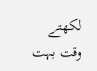لکھتے وقت بہت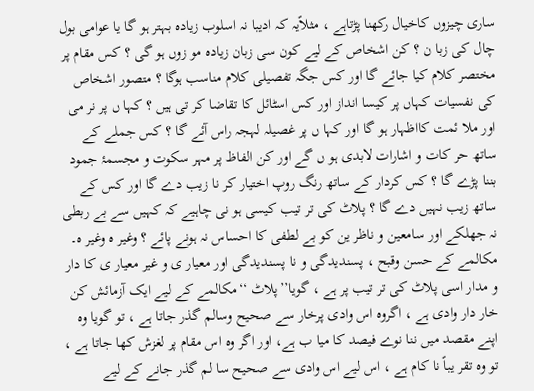ساری چیزوں کاخیال رکھنا پڑتاہے ، مثلاًیہ کہ ادیبا نہ اسلوب زیادہ بہتر ہو گا یا عوامی بول چال کی زبا ن ؟ کن اشخاص کے لیے کون سی زبان زیادہ مو زوں ہو گی ؟ کس مقام پر مختصر کلام کیا جائے گا اور کس جگہ تفصیلی کلام مناسب ہوگا ؟ متصور اشخاص کی نفسیات کہاں پر کیسا انداز اور کس اسٹائل کا تقاضا کر تی ہیں ؟ کہا ں پر نر می اور ملا ئمت کااظہار ہو گا اور کہا ں پر غصیلہ لہجہ راس آئے گا ؟ کس جملے کے ساتھ حر کات و اشارات لابدی ہو ں گے اور کن الفاظ پر مہر سکوت و مجسمۂ جمود بننا پڑے گا ؟ کس کردار کے ساتھ رنگ روپ اختیار کر نا زیب دے گا اور کس کے ساتھ زیب نہیں دے گا ؟ پلاٹ کی تر تیب کیسی ہو نی چاہیے کہ کہیں سے بے ربطی نہ جھلکے اور سامعین و ناظر ین کو بے لطفی کا احساس نہ ہونے پائے ؟ وغیر ہ وغیر ہ۔
مکالمے کے حسن وقبح ، پسندیدگی و نا پسندیدگی اور معیار ی و غیر معیار ی کا دار و مدار اسی پلاٹ کی تر تیب پر ہے ، گویا’’پلاٹ ‘‘مکالمے کے لیے ایک آزمائش کن خار دار وادی ہے ، اگروہ اس وادی پرخار سے صحیح وسالم گذر جاتا ہے ، تو گویا وہ اپنے مقصد میں ننا نوے فیصد کا میا ب ہے، اور اگر وہ اس مقام پر لغزش کھا جاتا ہے ، تو وہ تقر یباً نا کام ہے ، اس لیے اس وادی سے صحیح سا لم گذر جانے کے لیے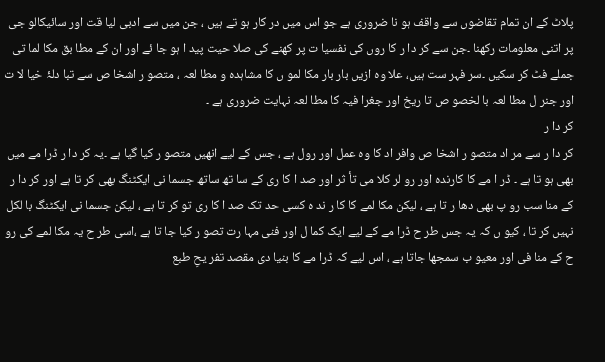پلاٹ کے ان تمام تقاضوں سے واقف ہو نا ضروری ہے جو اس میں در کار ہو تے ہیں ، جن میں سے ادبی لیا قت اور سائیکالو جی پر اتنی معلومات رکھنا ۔جن سے کر دا ر کا روں کی نفسیا ت پر کھنے کی صلا حیت پید ا ہو جا ئے اور ان کے مطا بق مکا لما تی جملے فٹ کر سکیں ۔سر فہر ست ہیں، علا وہ ازیں بار بار مکا لمو ں کا مشاہدہ و مطا لعہ ، متصو ر اشخا ص سے تبا دلۂ خیا لا ت اور جنر ل مطا لعہ با لخصو ص تا ریخ اور جغرا فیہ کا مطا لعہ نہایت ضروری ہے ۔
کر دا ر
کر دا ر سے مر اد متصو ر اشخا ص وافر اد کا وہ عمل اور رول ہے ، جس کے لیے انھیں متصو ر کیا گیا ہے ۔یہ کر دا ر ڈرا مے میں بھی ہو تا ہے ۔ ڈر ا مے کا کارندہ اور رو لر کلا می تأ ثر اور صد ا کا ری کے سا تھ ساتھ جسما نی ایکٹنگ بھی کر تا ہے اور کر دا ر کے منا سب رو پ بھی دھا ر تا ہے ، لیکن مکا لمے کا کا ر ند ہ کسی حد تک صد ا کا ری تو کر تا ہے ، لیکن جسما نی ایکٹنگ با لکل نہیں کر تا ، کیو ں کہ یہ جس طر ح ڈرا مے کے لیے ایک کما ل اور فنی مہا رت تصو ر کیا جا تا ہے ،اسی طر ح یہ مکا لمے کی رو ح کے منا فی اور معیو ب سمجھا جاتا ہے ، اس لیے کہ ڈرا مے کا بنیا دی مقصد تفر یحِ طبع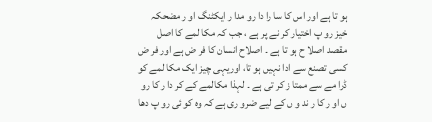ہو تا ہے اور اس کا سا را دا رو مدا ر ایکٹنگ او ر مضحکہ خیز رو پ اختیار کر نے پر ہے ، جب کہ مکا لمے کا اصل مقصد اصلا ح ہو تا ہے ۔ اصلاح انسان کا فر ض ہے اور فر ض کسی تصنع سے ادا نہیں ہو تا، اوریہی چیز ایک مکا لمے کو ڈرا مے سے ممتا ز کر تی ہے ۔ لہذا مکالمے کے کر دا ر کا رو ں او ر کا ر ند و ں کے لیے ضرو ری ہے کہ وہ کو ئی رو پ دھا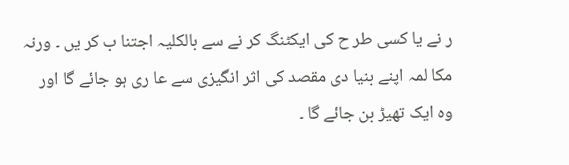ر نے یا کسی طر ح کی ایکٹنگ کر نے سے بالکلیہ اجتنا ب کر یں ۔ ورنہ مکا لمہ اپنے بنیا دی مقصد کی اثر انگیزی سے عا ری ہو جائے گا اور وہ ایک تھیڑ بن جائے گا ۔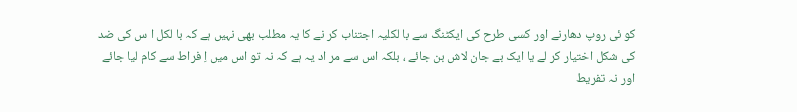کو ئی روپ دھارنے اور کسی طرح کی ایکٹنگ سے با لکلیہ اجتناب کر نے کا یہ مطلب بھی نہیں ہے کہ با لکل ا س کی ضد کی شکل اختیار کر لے یا ایک بے جان لاش بن جائے ، بلکہ اس سے مر اد یہ ہے کہ نہ تو اس میں اِ فراط سے کام لیا جائے اور نہ تفریط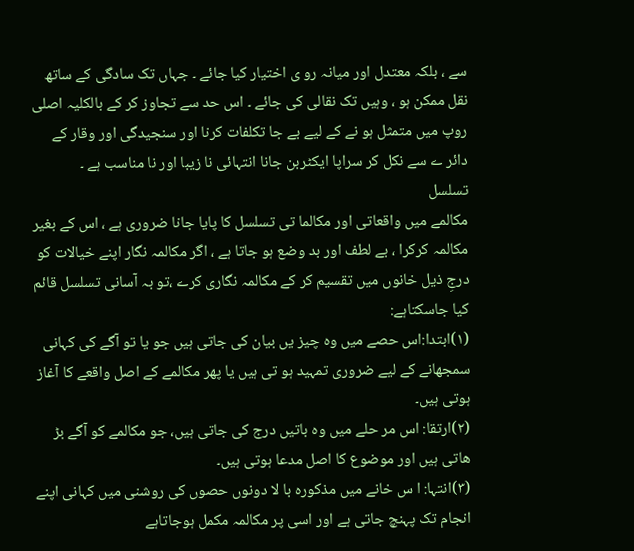سے ، بلکہ معتدل اور میانہ رو ی اختیار کیا جائے ۔ جہاں تک سادگی کے ساتھ نقل ممکن ہو ، وہیں تک نقالی کی جائے ۔ اس حد سے تجاوز کر کے بالکلیہ اصلی روپ میں متمثل ہو نے کے لیے بے جا تکلفات کرنا اور سنجیدگی اور وقار کے دائر ے سے نکل کر سراپا ایکٹربن جانا انتہائی نا زیبا اور نا مناسب ہے ۔
تسلسل
مکالمے میں واقعاتی اور مکالما تی تسلسل کا پایا جانا ضروری ہے ، اس کے بغیر مکالمہ کرکرا ، بے لطف اور بد وضع ہو جاتا ہے ، اگر مکالمہ نگار اپنے خیالات کو درجِ ذیل خانوں میں تقسیم کر کے مکالمہ نگاری کرے ،تو بہ آسانی تسلسل قائم کیا جاسکتاہے:
(۱)ابتدا:اس حصے میں وہ چیز یں بیان کی جاتی ہیں جو یا تو آگے کی کہانی سمجھانے کے لیے ضروری تمہید ہو تی ہیں یا پھر مکالمے کے اصل واقعے کا آغاز ہوتی ہیں۔
(۲)ارتقا: اس مر حلے میں وہ باتیں درج کی جاتی ہیں، جو مکالمے کو آگے بڑ ھاتی ہیں اور موضوع کا اصل مدعا ہوتی ہیں۔
(۳)انتہا: ا س خانے میں مذکورہ با لا دونوں حصوں کی روشنی میں کہانی اپنے انجام تک پہنچ جاتی ہے اور اسی پر مکالمہ مکمل ہوجاتاہے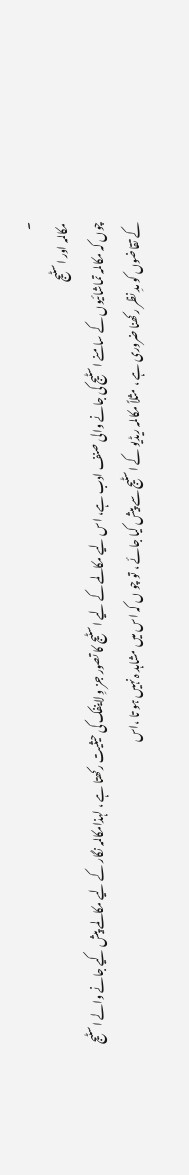۔
مکالمہ اور اسٹیج
چوں کہ مکالمہ تماشائیوں کے سامنے اسٹیج کی جانے والی صنف ادب ہے، اس لیے مکالمے کے لیے اسٹیج کا تصور جز وِ لاینفک کی حیثیت رکھتا ہے ، لہذامکالمہ نگار کے لیے مکالمے پیش کیے جانے والے اسٹیج کے تقاضوں کو مدِ نظر رکھنا ضروری ہے ، مثلاً مکالمہ ریڈیو کے اسٹیج سے پیش کیا جائے ، تو چو ں کہ اس میں مشاہد ہ نہیں ہو تا ،اس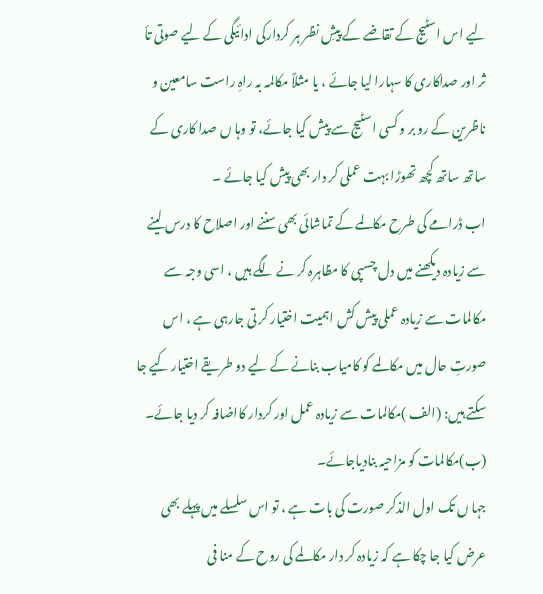لیے اس اسٹیج کے تقاضے کے پیشِ نظر ہر کردارکی ادائیگی کے لیے صوتی تأ ثر اور صداکاری کا سہارا لیا جائے ، یا مثلاً مکالمہ بہ راہِ راست سامعین و ناظرین کے رو بر و کسی اسٹیج سے پیش کیا جائے، تو وہا ں صدا کاری کے ساتھ ساتھ کچھ تھوڑا بہت عملی کر دار بھی پیش کیا جائے ۔
اب ڈرامے کی طرح مکالمے کے تماشائی بھی سننے اور اصلاح کا درس لینے سے زیادہ دیکھنے میں دل چسپی کا مظاہرہ کر نے لگے ہیں ، اسی وجہ سے مکالمات سے زیادہ عملی پیش کش اہمیت اختیار کر تی جارہی ہے ، اس صورتِ حال میں مکالمے کو کامیاب بنانے کے لیے دو طریقے اختیار کیے جا سکتے ہیں: (الف )مکالمات سے زیادہ عمل اور کردار کااضافہ کر دیا جائے۔ (ب)مکالمات کو مزاحیہ بنادیاجائے۔
جہا ں تک اول الذکر صورت کی بات ہے ، تو اس سلسلے میں پہلے بھی عرض کیا جا چکا ہے کہ زیادہ کر دار مکالمے کی روح کے منا فی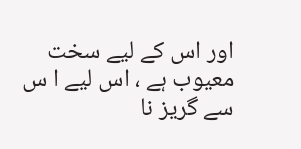اور اس کے لیے سخت معیوب ہے ، اس لیے ا س سے گریز نا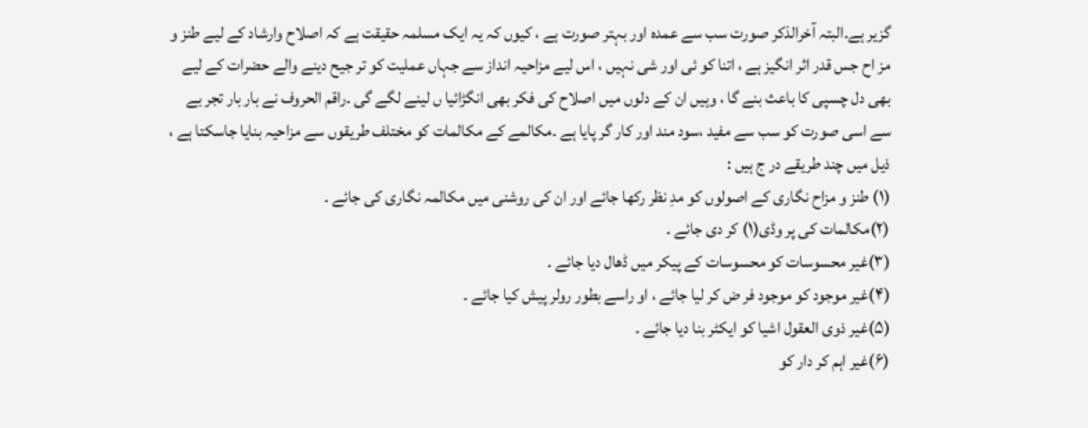گزیر ہے۔البتہ آخرالذکر صورت سب سے عمدہ اور بہتر صورت ہے ، کیوں کہ یہ ایک مسلمہ حقیقت ہے کہ اصلاح وارشاد کے لیے طنز و مز اح جس قدر اثر انگیز ہے ، اتنا کو ئی اور شی نہیں ، اس لیے مزاحیہ انداز سے جہاں عملیت کو تر جیح دینے والے حضرات کے لیے بھی دل چسپی کا باعث بنے گا ، وہیں ان کے دلوں میں اصلاح کی فکر بھی انگڑائیا ں لینے لگے گی ۔راقم الحروف نے بار بار تجر بے سے اسی صورت کو سب سے مفید ،سود مند اور کار گر پایا ہے ۔مکالمے کے مکالمات کو مختلف طریقوں سے مزاحیہ بنایا جاسکتا ہے ، ذیل میں چند طریقے در ج ہیں :
(۱) طنز و مزاح نگاری کے اصولوں کو مدِ نظر رکھا جائے اور ان کی روشنی میں مکالمہ نگاری کی جائے ۔
(۲)مکالمات کی پر وڈی(۱) کر دی جائے ۔
(۳)غیر محسوسات کو محسوسات کے پیکر میں ڈھال دیا جائے ۔
(۴)غیر موجود کو موجود فر ض کر لیا جائے ، او راسے بطور رولر پیش کیا جائے ۔
(۵)غیر ذوی العقول اشیا کو ایکٹر بنا دیا جائے ۔
(۶)غیر اہم کر دار کو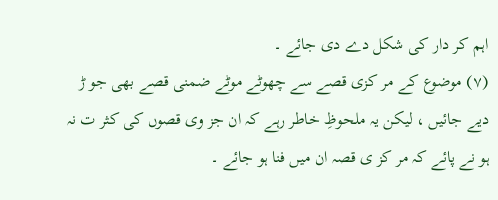اہم کر دار کی شکل دے دی جائے ۔
(۷) موضوع کے مر کزی قصے سے چھوٹے موٹے ضمنی قصے بھی جو ڑ دیے جائیں ، لیکن یہ ملحوظِ خاطر رہے کہ ان جز وی قصوں کی کثر ت نہ ہو نے پائے کہ مر کز ی قصہ ان میں فنا ہو جائے ۔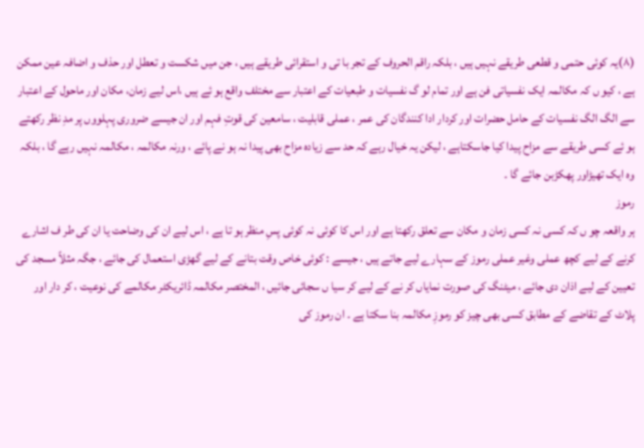(۸)یہ کوئی حتمی و قطعی طریقے نہیں ہیں ، بلکہ راقم الحروف کے تجر با تی و استقرائی طریقے ہیں ، جن میں شکست و تعطل اور حذف و اضافہ عین ممکن ہے ، کیو ں کہ مکالمہ ایک نفسیاتی فن ہے اور تمام لو گ نفسیات و طبعیات کے اعتبار سے مختلف واقع ہو ئے ہیں ،اس لیے زمان، مکان اور ماحول کے اعتبار سے الگ الگ نفسیات کے حامل حضرات اور کردار ادا کنندگان کی عمر ، عملی قابلیت ، سامعین کی قوتِ فہم اور ان جیسے ضروری پہلووں پر مدِ نظر رکھتے ہو ئے کسی طریقے سے مزاح پیدا کیا جاسکتاہے ، لیکن یہ خیال رہے کہ حد سے زیادہ مزاح بھی پیدا نہ ہو نے پائے ، ورنہ مکالمہ ، مکالمہ نہیں رہے گا ، بلکہ وہ ایک تھیڑاور پھکڑبن جائے گا ۔
رموز
ہر واقعہ چو ں کہ کسی نہ کسی زمان و مکان سے تعلق رکھتا ہے اور اس کا کوئی نہ کوئی پسِ منظر ہو تا ہے ، اس لیے ان کی وضاحت یا ان کی طر ف اشارے کرنے کے لیے کچھ عملی وغیر عملی رموز کے سہارے لیے جاتے ہیں ، جیسے : کوئی خاص وقت بتانے کے لیے گھڑی استعمال کی جائے ، جگہ مثلاً مسجد کی تعیین کے لیے اذان دی جائے ، میٹنگ کی صورت نمایاں کر نے کے لیے کر سیا ں سجائی جائیں ، المختصر مکالمہ ڈائریکٹر مکالمے کی نوعیت ، کر دار اور پلاٹ کے تقاضے کے مطابق کسی بھی چیز کو رموزِ مکالمہ بنا سکتا ہے ۔ ان رموز کی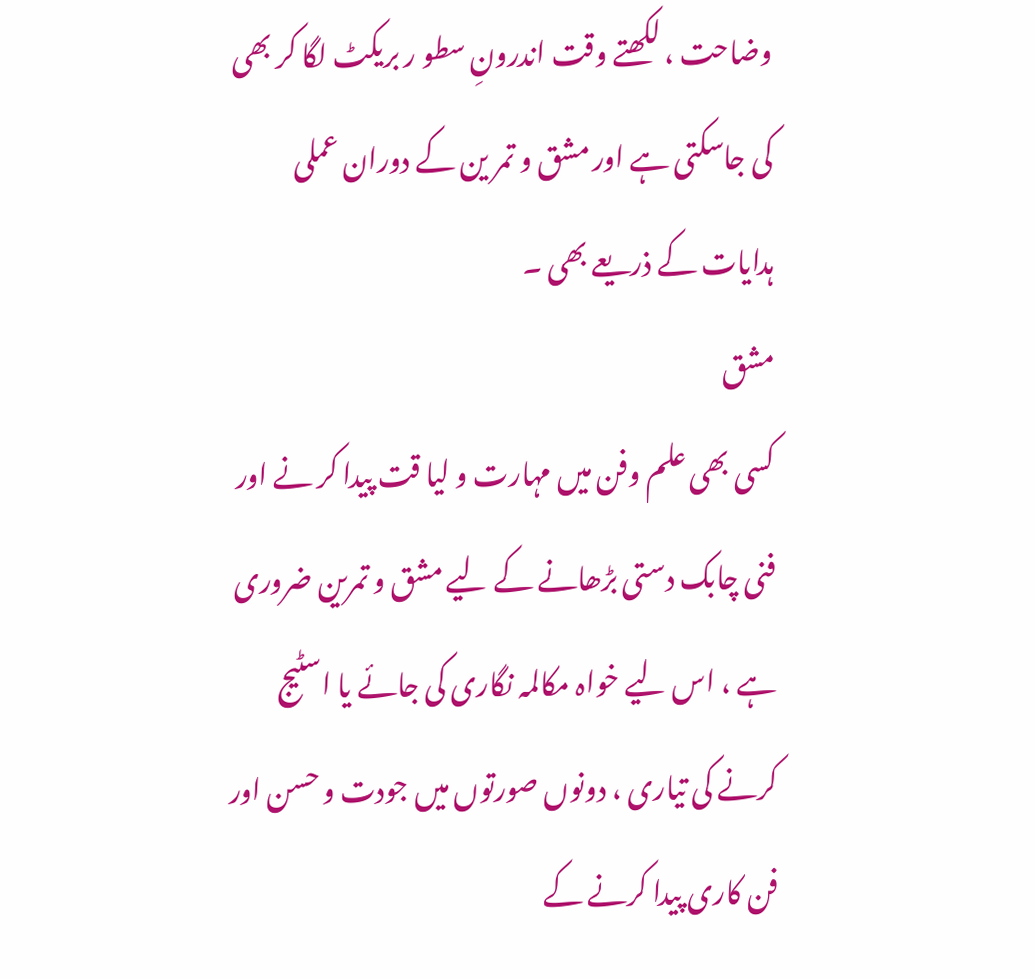وضاحت ، لکھتے وقت اندرونِ سطو ر بریکٹ لگا کر بھی کی جاسکتی ہے اور مشق و تمر ین کے دوران عملی ہدایات کے ذریعے بھی ۔
مشق
کسی بھی علم وفن میں مہارت و لیا قت پیدا کر نے اور فنی چابک دستی بڑھانے کے لیے مشق و تمرین ضروری ہے ، اس لیے خواہ مکالمہ نگاری کی جائے یا اسٹیج کرنے کی تیاری ، دونوں صورتوں میں جودت و حسن اور فن کاری پیدا کرنے کے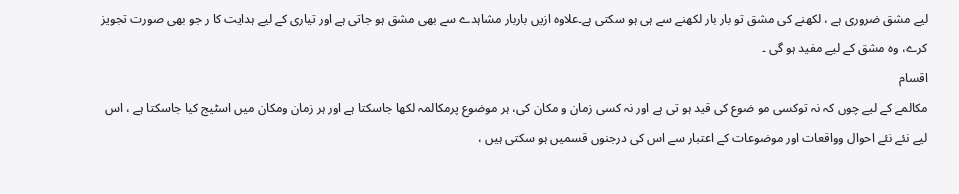لیے مشق ضروری ہے ، لکھنے کی مشق تو بار بار لکھنے سے ہی ہو سکتی ہے۔علاوہ ازیں باربار مشاہدے سے بھی مشق ہو جاتی ہے اور تیاری کے لیے ہدایت کا ر جو بھی صورت تجویز کرے، وہ مشق کے لیے مفید ہو گی ۔
اقسام
مکالمے کے لیے چوں کہ نہ توکسی مو ضوع کی قید ہو تی ہے اور نہ کسی زمان و مکان کی، ہر موضوع پرمکالمہ لکھا جاسکتا ہے اور ہر زمان ومکان میں اسٹیج کیا جاسکتا ہے ، اس لیے نئے نئے احوال وواقعات اور موضوعات کے اعتبار سے اس کی درجنوں قسمیں ہو سکتی ہیں ،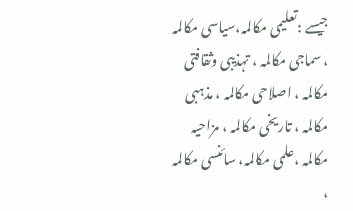جیسے :تعلیمی مکالمہ،سیاسی مکالمہ ، سماجی مکالمہ ، تہذیبی وثقافتی مکالمہ ، اصلاحی مکالمہ ، مذہبی مکالمہ ، تاریخی مکالمہ ، مزاحیہ مکالمہ ،علمی مکالمہ، سائنسی مکالمہ ،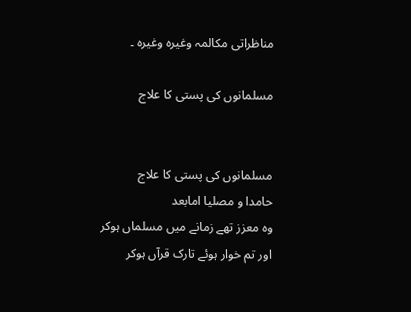مناظراتی مکالمہ وغیرہ وغیرہ ۔

مسلمانوں کی پستی کا علاج


مسلمانوں کی پستی کا علاج
حامدا و مصلیا امابعد
وہ معزز تھے زمانے میں مسلماں ہوکر
اور تم خوار ہوئے تارک قرآں ہوکر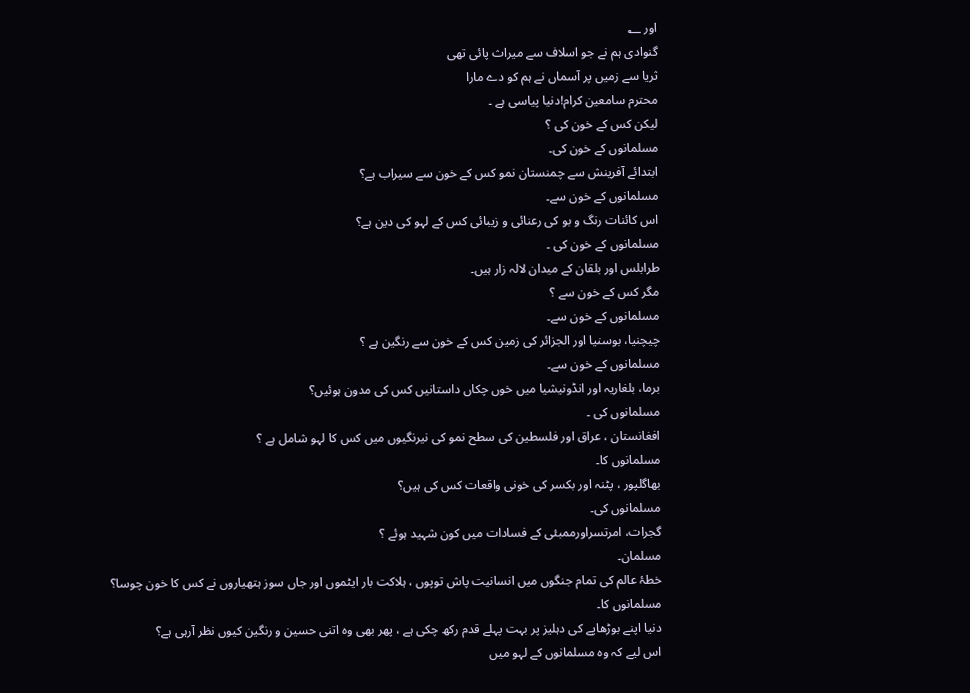اور ؂
گنوادی ہم نے جو اسلاف سے میراث پائی تھی
ثریا سے زمیں پر آسماں نے ہم کو دے مارا
محترم سامعین کرام!دنیا پیاسی ہے ۔
لیکن کس کے خون کی ؟
مسلمانوں کے خون کی۔
ابتدائے آفرینش سے چمنستان نمو کس کے خون سے سیراب ہے؟
مسلمانوں کے خون سے۔
اس کائنات رنگ و بو کی رعنائی و زیبائی کس کے لہو کی دین ہے؟
مسلمانوں کے خون کی ۔
طرابلس اور بلقان کے میدان لالہ زار ہیں۔
مگر کس کے خون سے ؟
مسلمانوں کے خون سے۔
چیچنیا، بوسنیا اور الجزائر کی زمین کس کے خون سے رنگین ہے ؟
مسلمانوں کے خون سے۔
برما، بلغاریہ اور انڈونیشیا میں خوں چکاں داستانیں کس کی مدون ہوئیں؟
مسلمانوں کی ۔
افغانستان ، عراق اور فلسطین کی سطح نمو کی نیرنگیوں میں کس کا لہو شامل ہے ؟
مسلمانوں کا۔
بھاگلپور ، پٹنہ اور بکسر کی خونی واقعات کس کی ہیں؟
مسلمانوں کی۔
گجرات، امرتسراورممبئی کے فسادات میں کون شہید ہوئے ؟
مسلمان۔
خطۂ عالم کی تمام جنگوں میں انسانیت پاش توپوں ، ہلاکت بار ایٹموں اور جاں سوز ہتھیاروں نے کس کا خون چوسا؟
مسلمانوں کا۔
دنیا اپنے بوڑھاپے کی دہلیز پر بہت پہلے قدم رکھ چکی ہے ، پھر بھی وہ اتنی حسین و رنگین کیوں نظر آرہی ہے؟
اس لیے کہ وہ مسلمانوں کے لہو میں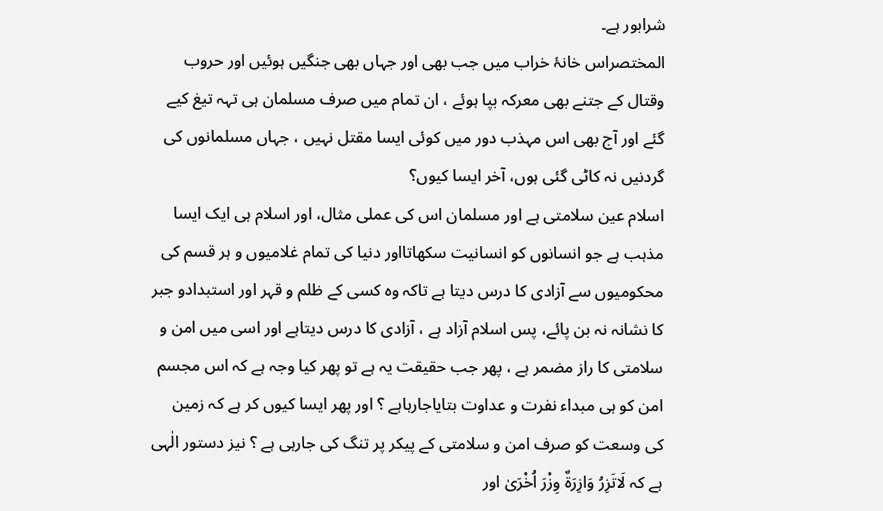شرابور ہے۔
المختصراس خانۂ خراب میں جب بھی اور جہاں بھی جنگیں ہوئیں اور حروب وقتال کے جتنے بھی معرکہ بپا ہوئے ، ان تمام میں صرف مسلمان ہی تہہ تیغ کیے گئے اور آج بھی اس مہذب دور میں کوئی ایسا مقتل نہیں ، جہاں مسلمانوں کی گردنیں نہ کاٹی گئی ہوں، آخر ایسا کیوں؟
اسلام عین سلامتی ہے اور مسلمان اس کی عملی مثال، اور اسلام ہی ایک ایسا مذہب ہے جو انسانوں کو انسانیت سکھاتااور دنیا کی تمام غلامیوں و ہر قسم کی محکومیوں سے آزادی کا درس دیتا ہے تاکہ وہ کسی کے ظلم و قہر اور استبدادو جبر کا نشانہ نہ بن پائے، پس اسلام آزاد ہے ، آزادی کا درس دیتاہے اور اسی میں امن و سلامتی کا راز مضمر ہے ، پھر جب حقیقت یہ ہے تو پھر کیا وجہ ہے کہ اس مجسم امن کو ہی مبداء نفرت و عداوت بتایاجارہاہے ؟ اور پھر ایسا کیوں کر ہے کہ زمین کی وسعت کو صرف امن و سلامتی کے پیکر پر تنگ کی جارہی ہے ؟ نیز دستور الٰہی ہے کہ لَاتَزِرُ وَازِرَۃٌ وِزْرَ اُخْرَیٰ اور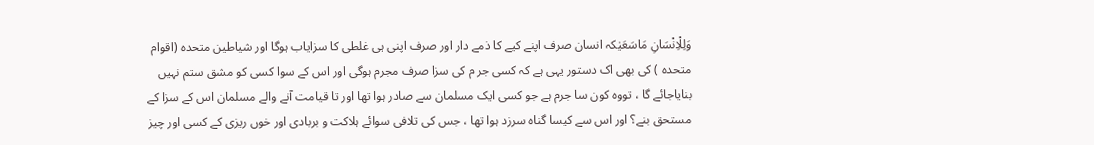وَلِلْاِنْسَانِ مَاسَعَیٰکہ انسان صرف اپنے کیے کا ذمے دار اور صرف اپنی ہی غلطی کا سزایاب ہوگا اور شیاطین متحدہ (اقوام متحدہ ) کی بھی اک دستور یہی ہے کہ کسی جر م کی سزا صرف مجرم ہوگی اور اس کے سوا کسی کو مشق ستم نہیں بنایاجائے گا ، تووہ کون سا جرم ہے جو کسی ایک مسلمان سے صادر ہوا تھا اور تا قیامت آنے والے مسلمان اس کے سزا کے مستحق بنے؟ اور اس سے کیسا گناہ سرزد ہوا تھا ، جس کی تلافی سوائے ہلاکت و بربادی اور خوں ریزی کے کسی اور چیز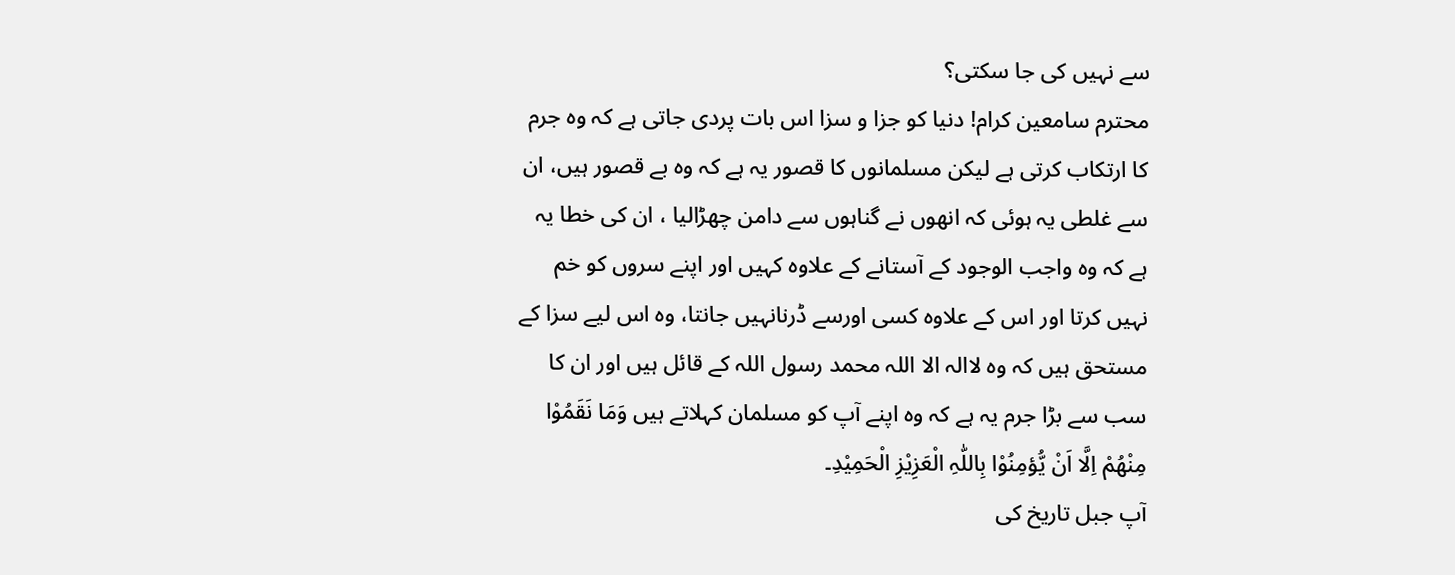سے نہیں کی جا سکتی؟
محترم سامعین کرام! دنیا کو جزا و سزا اس بات پردی جاتی ہے کہ وہ جرم کا ارتکاب کرتی ہے لیکن مسلمانوں کا قصور یہ ہے کہ وہ بے قصور ہیں، ان سے غلطی یہ ہوئی کہ انھوں نے گناہوں سے دامن چھڑالیا ، ان کی خطا یہ ہے کہ وہ واجب الوجود کے آستانے کے علاوہ کہیں اور اپنے سروں کو خم نہیں کرتا اور اس کے علاوہ کسی اورسے ڈرنانہیں جانتا، وہ اس لیے سزا کے مستحق ہیں کہ وہ لاالہ الا اللہ محمد رسول اللہ کے قائل ہیں اور ان کا سب سے بڑا جرم یہ ہے کہ وہ اپنے آپ کو مسلمان کہلاتے ہیں وَمَا نَقَمُوْا مِنْھُمْ اِلَّا اَنْ یُّؤمِنُوْا بِاللّٰہِ الْعَزِیْزِ الْحَمِیْدِ۔
آپ جبل تاریخ کی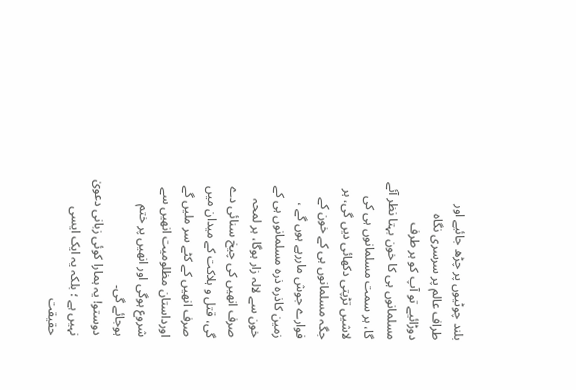بلند چوٹیوں پر چڑھ جائیے اور طراف عالم پر سرسری نگاہ دوڑائیے تو آپ کو ہر طرف مسلمانوں ہی کا خون بہتا نظر آئے گا، ہر سمت مسلمانوں ہی کی لاشیں تڑپتی دکھائی دیں گی، ہر جگہ مسلمانوں ہی کے خون کے فوارے جوش ماررہے ہوں گے ، زمین کاذرہ ذرہ مسلمانوں ہی کے خون سے لالہ زار ہوگا، ہر لمحہ صرف انھیں کی چیخ سنائی دے گی، قتل و ہلاکت کے میدان میں صرف انھیں کے کٹے سر ملیں گے اورداستان مظلومیت انھیں سے شروع ہوگی اور انھیں پر ختم ہوجائے گی۔
دوستو! یہ ہمارا کوئی زبانی دعویٰ نہیں ہے ؛ بلکہ یہ ایک ایسی حقیقت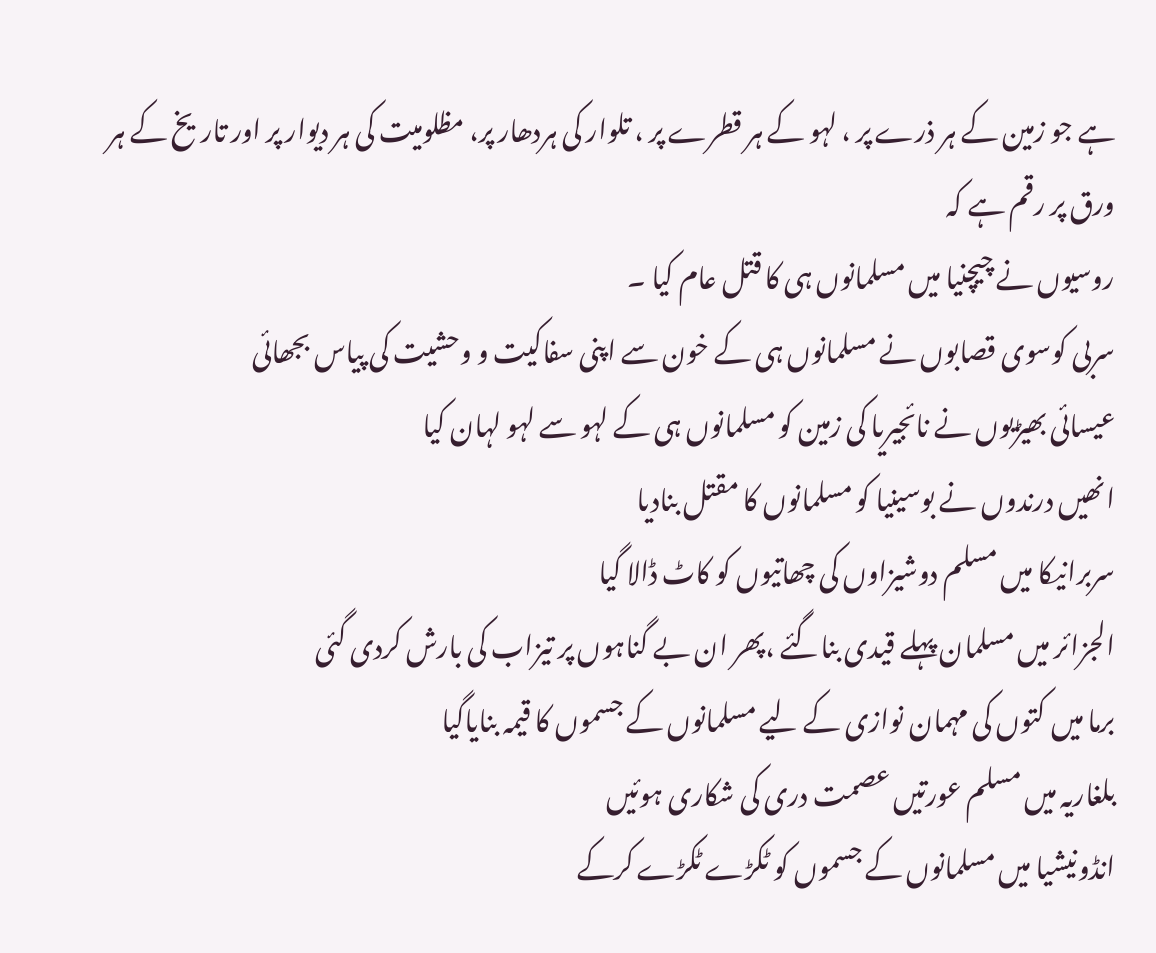ہے جو زمین کے ہر ذرے پر ، لہو کے ہر قطرے پر ، تلوار کی ہردھار پر، مظلومیت کی ہر دیوار پر اور تاریخ کے ہر ورق پر رقم ہے کہ
روسیوں نے چیچنیا میں مسلمانوں ہی کا قتل عام کیا ۔
سربی کوسوی قصابوں نے مسلمانوں ہی کے خون سے اپنی سفاکیت و وحشیت کی پیاس بجھائی
عیسائی بھیڑیوں نے نائجیریا کی زمین کو مسلمانوں ہی کے لہو سے لہو لہان کیا
انھیں درندوں نے بوسینیا کو مسلمانوں کا مقتل بنادیا
سربرانیکا میں مسلم دوشیزاوں کی چھاتیوں کو کاٹ ڈالا گیا
الجزائر میں مسلمان پہلے قیدی بناگئے ،پھر ان بے گناہوں پر تیزاب کی بارش کردی گئی
برما میں کتوں کی مہمان نوازی کے لیے مسلمانوں کے جسموں کا قیمہ بنایاگیا
بلغاریہ میں مسلم عورتیں عصمت دری کی شکاری ہوئیں
انڈونیشیا میں مسلمانوں کے جسموں کو ٹکڑے ٹکڑے کرکے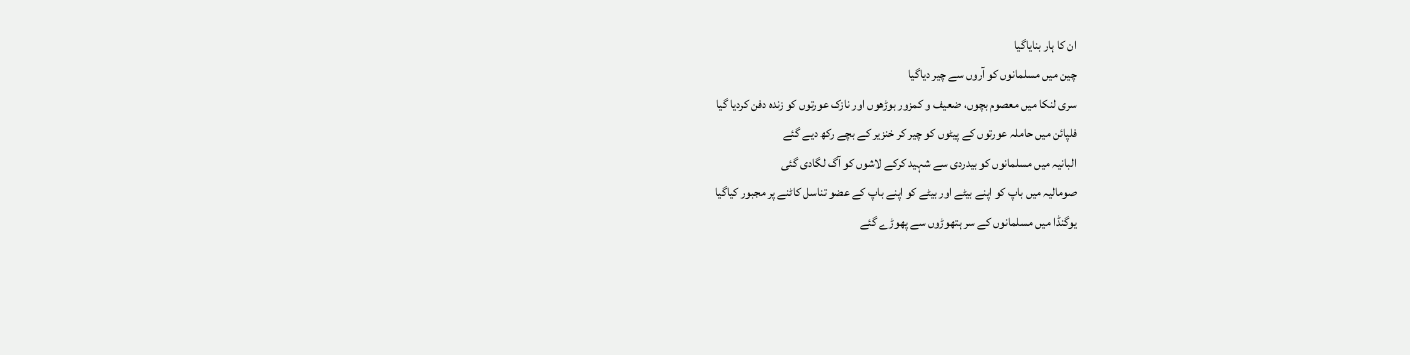ان کا ہار بنایاگیا
چین میں مسلمانوں کو آروں سے چیر دیاگیا
سری لنکا میں معصوم بچوں، ضعیف و کمزور بوڑھوں اور نازک عورتوں کو زندہ دفن کردیا گیا
فلپائن میں حاملہ عورتوں کے پیٹوں کو چیر کر خنزیر کے بچے رکھ دیے گئے
البانیہ میں مسلمانوں کو بیدردی سے شہید کرکے لاشوں کو آگ لگادی گئی
صومالیہ میں باپ کو اپنے بیٹے اور بیٹے کو اپنے باپ کے عضو تناسل کاٹنے پر مجبور کیاگیا
یوگنڈا میں مسلمانوں کے سر ہتھوڑوں سے پھوڑے گئے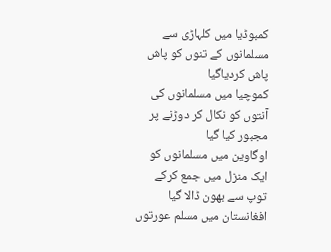کمبوڈیا میں کلہاڑی سے مسلمانوں کے تنوں کو پاش پاش کردیاگیا
کموچیا میں مسلمانوں کی آنتوں کو نکال کر دوڑنے پر مجبور کیا گیا
اوگاوین میں مسلمانوں کو ایک منزل میں جمع کرکے توپ سے بھون ڈالا گیا
افغانستان میں مسلم عورتوں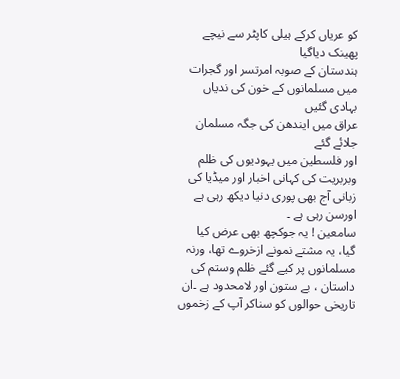کو عریاں کرکے ہیلی کاپٹر سے نیچے پھینک دیاگیا
ہندستان کے صوبہ امرتسر اور گجرات میں مسلمانوں کے خون کی ندیاں بہادی گئیں
عراق میں ایندھن کی جگہ مسلمان جلائے گئے
اور فلسطین میں یہودیوں کی ظلم وبربریت کی کہانی اخبار اور میڈیا کی زبانی آج بھی پوری دنیا دیکھ رہی ہے اورسن رہی ہے ۔
سامعین ! یہ جوکچھ بھی عرض کیا گیا، یہ مشتے نمونے ازخروے تھا، ورنہ مسلمانوں پر کیے گئے ظلم وستم کی داستان ، بے ستون اور لامحدود ہے ۔ان تاریخی حوالوں کو سناکر آپ کے زخموں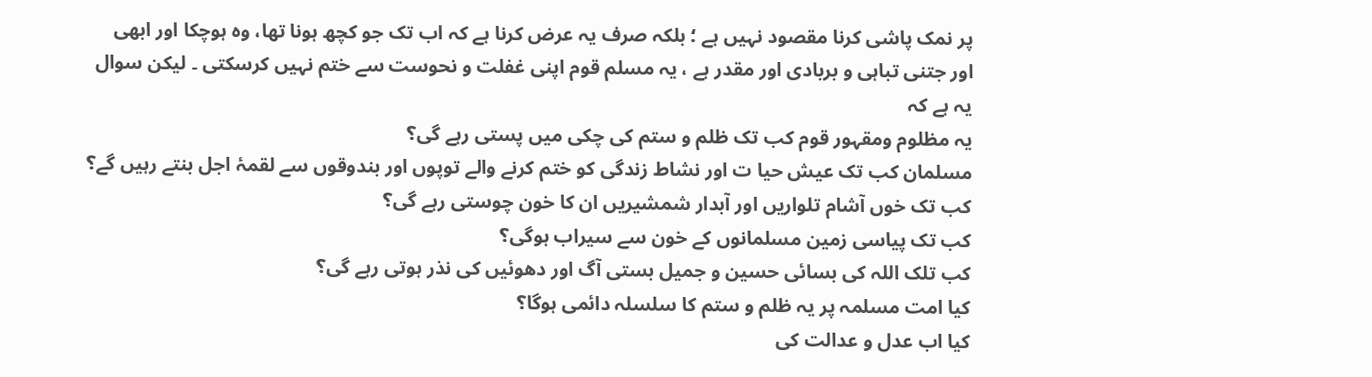پر نمک پاشی کرنا مقصود نہیں ہے ؛ بلکہ صرف یہ عرض کرنا ہے کہ اب تک جو کچھ ہونا تھا، وہ ہوچکا اور ابھی اور جتنی تباہی و بربادی اور مقدر ہے ، یہ مسلم قوم اپنی غفلت و نحوست سے ختم نہیں کرسکتی ۔ لیکن سوال یہ ہے کہ
یہ مظلوم ومقہور قوم کب تک ظلم و ستم کی چکی میں پستی رہے گی؟
مسلمان کب تک عیش حیا ت اور نشاط زندگی کو ختم کرنے والے توپوں اور بندوقوں سے لقمۂ اجل بنتے رہیں گے؟
کب تک خوں آشام تلواریں اور آبدار شمشیریں ان کا خون چوستی رہے گی؟
کب تک پیاسی زمین مسلمانوں کے خون سے سیراب ہوگی؟
کب تلک اللہ کی بسائی حسین و جمیل بستی آگ اور دھوئیں کی نذر ہوتی رہے گی؟
کیا امت مسلمہ پر یہ ظلم و ستم کا سلسلہ دائمی ہوگا؟
کیا اب عدل و عدالت کی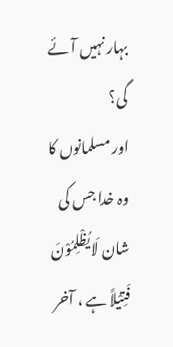بہار نہیں آئے گی؟
اور مسلمانوں کا وہ خدا جس کی شان لَایُظْلِمُوْنَ فَتِیْلاً ہے ، آخر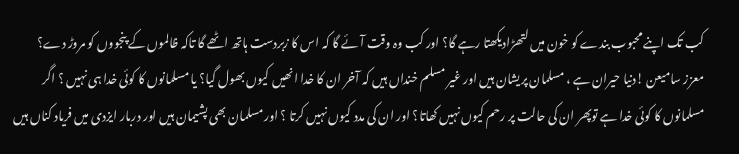کب تک اپنے محبوب بندے کو خون میں لتھڑادیکھتا رہے گا؟ اور کب وہ وقت آئے گا کہ اس کا زبردست ہاتھ اٹھے گا تاکہ ظالموں کے پنجووں کو مروڑ دے؟
معزز سامیعن !دنیا حیران ہے ، مسلمان پریشان ہیں اور غیر مسلم خنداں ہیں کہ آخر ان کا خدا انھیں کیوں بھول گیا؟ یا مسلمانوں کا کوئی خدا ہی نہیں ؟ اگر مسلمانوں کا کوئی خدا ہے توپھر ان کی حالت پر رحم کیوں نہیں کھاتا؟ اور ان کی مدد کیوں نہیں کرتا ؟ اور مسلمان بھی پشیمان ہیں اور دربار ایزدی میں فریاد کناں ہیں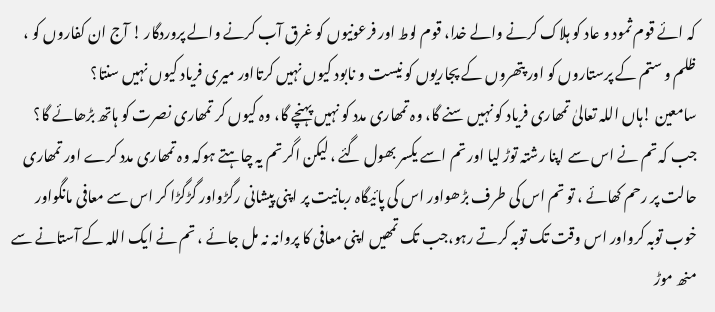کہ ائے قوم ثمود و عاد کو ہلاک کرنے والے خدا، قوم لوط اور فرعونیوں کو غرق آب کرنے والے پروردگار ! آج ان کفاروں کو ، ظلم و ستم کے پرستاروں کو اور پتھروں کے پجاریوں کو نیست و نابود کیوں نہیں کرتااور میری فریاد کیوں نہیں سنتا؟
سامعین !ہاں اللہ تعالیٰ تمھاری فریاد کو نہیں سنے گا، وہ تمھاری مدد کو نہیں پہنچے گا، وہ کیوں کر تمھاری نصرت کو ہاتھ بڑھائے گا؟ جب کہ تم نے اس سے اپنا رشتہ توڑ لیا اور تم اسے یکسر بھول گئے ، لیکن اگر تم یہ چاہتے ہوکہ وہ تمھاری مدد کرے اور تمھاری حالت پر رحم کھائے ، تو تم اس کی طرف بڑھواور اس کی پائیگاہ ربانیت پر اپنی پیشانی رگڑواور گڑگڑا کر اس سے معافی مانگواور خوب توبہ کرواور اس وقت تک توبہ کرتے رہو،جب تک تمھیں اپنی معافی کا پروانہ نہ مل جائے ، تم نے ایک اللہ کے آستانے سے منھ موڑ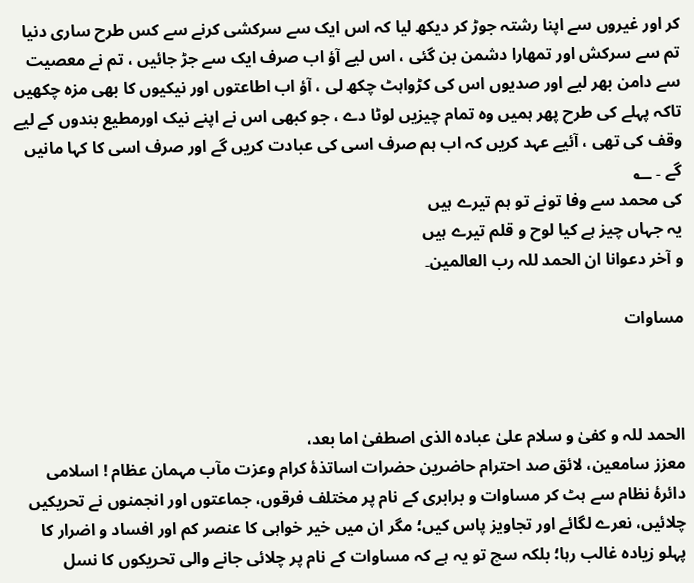کر اور غیروں سے اپنا رشتہ جوڑ کر دیکھ لیا کہ اس ایک سے سرکشی کرنے سے کس طرح ساری دنیا تم سے سرکش اور تمھارا دشمن بن گئی ، اس لیے آؤ اب صرف ایک سے جڑ جائیں ، تم نے معصیت سے دامن بھر لیے اور صدیوں اس کی کڑواہٹ چکھ لی ، آؤ اب اطاعتوں اور نیکیوں کا بھی مزہ چکھیں تاکہ پہلے کی طرح پھر ہمیں وہ تمام چیزیں لوٹا دے ، جو کبھی اس نے اپنے نیک اورمطیع بندوں کے لیے وقف کی تھی ، آئیے عہد کریں کہ اب ہم صرف اسی کی عبادت کریں گے اور صرف اسی کا کہا مانیں گے ۔ ؂
کی محمد سے وفا تونے تو ہم تیرے ہیں
یہ جہاں چیز ہے کیا لوح و قلم تیرے ہیں
و آخر دعوانا ان الحمد للہ رب العالمین۔

مساوات



الحمد للہ و کفیٰ و سلام علیٰ عبادہ الذی اصطفیٰ اما بعد،
معزز سامعین، لائق صد احترام حاضرین حضرات اساتذۂ کرام وعزت مآب مہمان عظام ! اسلامی دائرۂ نظام سے ہٹ کر مساوات و برابری کے نام پر مختلف فرقوں، جماعتوں اور انجمنوں نے تحریکیں چلائیں، نعرے لگائے اور تجاویز پاس کیں؛ مگر ان میں خیر خواہی کا عنصر کم اور افساد و اضرار کا پہلو زیادہ غالب رہا؛ بلکہ سچ تو یہ ہے کہ مساوات کے نام پر چلائی جانے والی تحریکوں کا نسل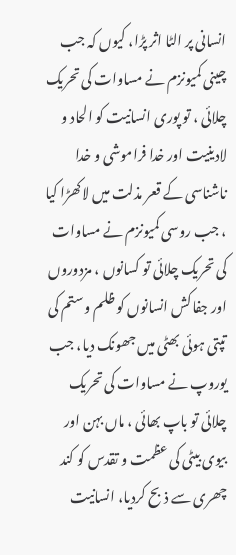انسانی پر الٹا اثر پڑا، کیوں کہ جب چینی کمیونزم نے مساوات کی تحریک چلائی ، تو پوری انسانیت کو الحاد و لادینیت اور خدا فراموشی و خدا ناشناسی کے قعر مذلت میں لاکھڑا کیا ، جب روسی کمیونزم نے مساوات کی تحریک چلائی تو کسانوں ، مزدوروں اور جفا کش انسانوں کو ظلم و ستم کی تپتی ہوئی بھٹی میں جھونک دیا، جب یوروپ نے مساوات کی تحریک چلائی تو باپ بھائی ، ماں بہن اور بیوی بیٹی کی عظمت و تقدس کو کند چھری سے ذبح کردیا، انسانیت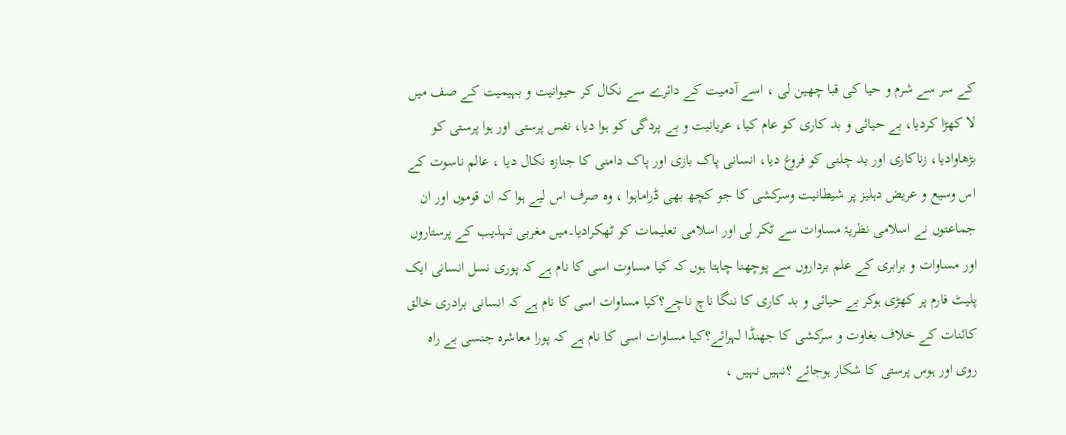کے سر سے شرم و حیا کی قبا چھین لی ، اسے آدمیت کے دائرے سے نکال کر حیوانیت و بہیمیت کے صف میں لا کھڑا کردیا، بے حیائی و بد کاری کو عام کیا، عریانیت و بے پردگی کو ہوا دیا، نفس پرستی اور ہوا پرستی کو بڑھاوادیا، زناکاری اور بد چلنی کو فروغ دیا، انسانی پاک بازی اور پاک دامنی کا جنازہ نکال دیا ، عالم ناسوت کے اس وسیع و عریض دہلیز پر شیطانیت وسرکشی کا جو کچھ بھی ڈراماہوا ، وہ صرف اس لیے ہوا کہ ان قوموں اور ان جماعتوں نے اسلامی نظریۂ مساوات سے ٹکر لی اور اسلامی تعلیمات کو ٹھکرادیا۔میں مغربی تہذیب کے پرستاروں اور مساوات و برابری کے علم برداروں سے پوچھنا چاہتا ہوں کہ کیا مساوت اسی کا نام ہے کہ پوری نسل انسانی ایک پلیٹ فارم پر کھڑی ہوکر بے حیائی و بد کاری کا ننگا ناچ ناچے؟کیا مساوات اسی کا نام ہے کہ انسانی برادری خالق کائنات کے خلاف بغاوت و سرکشی کا جھنڈا لہرائے؟کیا مساوات اسی کا نام ہے کہ پورا معاشرہ جنسی بے راہ روی اور ہوس پرستی کا شکار ہوجائے ؟نہیں نہیں ،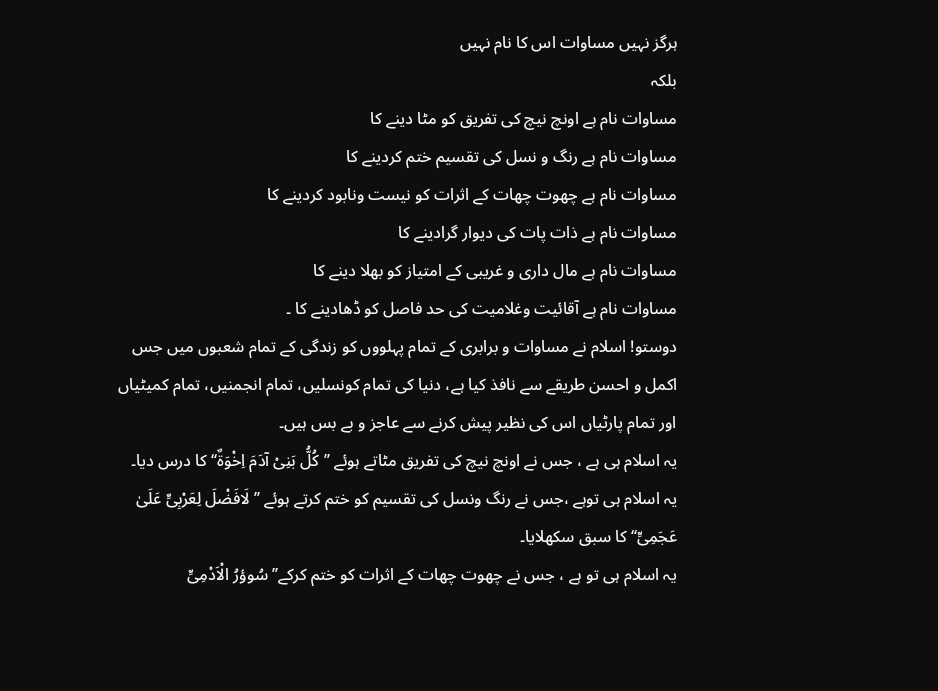ہرگز نہیں مساوات اس کا نام نہیں
بلکہ
مساوات نام ہے اونچ نیچ کی تفریق کو مٹا دینے کا
مساوات نام ہے رنگ و نسل کی تقسیم ختم کردینے کا
مساوات نام ہے چھوت چھات کے اثرات کو نیست ونابود کردینے کا
مساوات نام ہے ذات پات کی دیوار گرادینے کا
مساوات نام ہے مال داری و غریبی کے امتیاز کو بھلا دینے کا
مساوات نام ہے آقائیت وغلامیت کی حد فاصل کو ڈھادینے کا ۔
دوستو! اسلام نے مساوات و برابری کے تمام پہلووں کو زندگی کے تمام شعبوں میں جس اکمل و احسن طریقے سے نافذ کیا ہے، دنیا کی تمام کونسلیں، تمام انجمنیں، تمام کمیٹیاں اور تمام پارٹیاں اس کی نظیر پیش کرنے سے عاجز و بے بس ہیں۔
یہ اسلام ہی ہے ، جس نے اونچ نیچ کی تفریق مٹاتے ہوئے ’’کُلُّ بَنِیْ آدَمَ اِخْوَۃٌ‘‘ کا درس دیا۔
یہ اسلام ہی توہے ،جس نے رنگ ونسل کی تقسیم کو ختم کرتے ہوئے ’’ لَافَضْلَ لِعَرْبِیٍّ عَلَیٰ عَجَمِیٍّ‘‘ کا سبق سکھلایا۔
یہ اسلام ہی تو ہے ، جس نے چھوت چھات کے اثرات کو ختم کرکے’’ سُوؤرُ الْاَدْمِیٍّ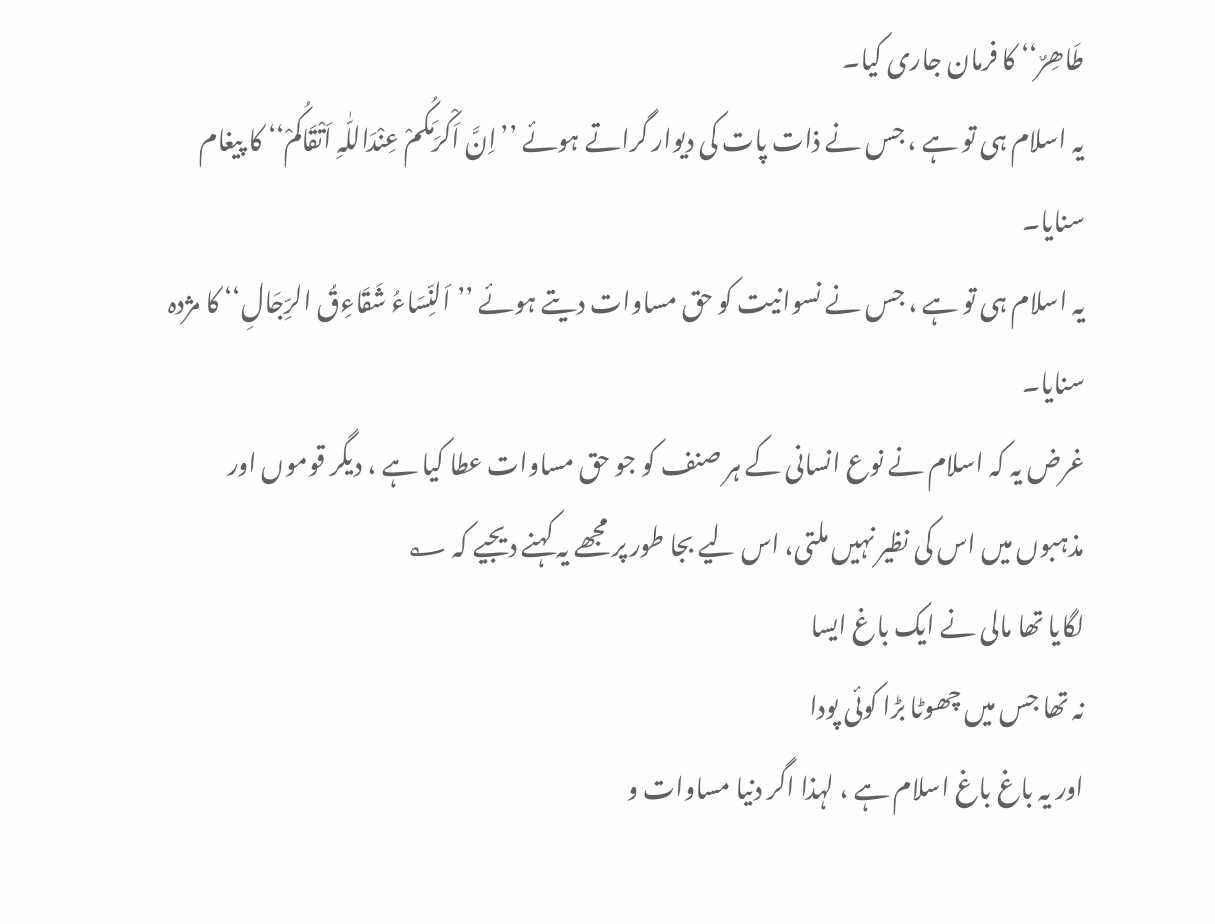طَاھِرٌ‘‘ کا فرمان جاری کیا۔
یہ اسلام ہی تو ہے ، جس نے ذات پات کی دیوار گراتے ہوئے ’’اِنَّ اَکْرَمَکُمْ عِنْدَاللّٰہِ اَتْقَاکُمْ‘‘ کا پیغام سنایا۔
یہ اسلام ہی تو ہے ، جس نے نسوانیت کو حق مساوات دیتے ہوئے ’’اَلنِّسَاءُ شَقَاءِقُ الرِّجَالِ‘‘ کا مژدہ سنایا۔
غرض یہ کہ اسلام نے نوع انسانی کے ہر صنف کو جو حق مساوات عطا کیا ہے ، دیگر قوموں اور مذہبوں میں اس کی نظیر نہیں ملتی، اس لیے بجا طور پر مجھے یہ کہنے دیجیے کہ ؂
لگایا تھا مالی نے ایک باغ ایسا
نہ تھا جس میں چھوٹا بڑا کوئی پودا
اور یہ باغ باغ اسلام ہے ، لہذا اگر دنیا مساوات و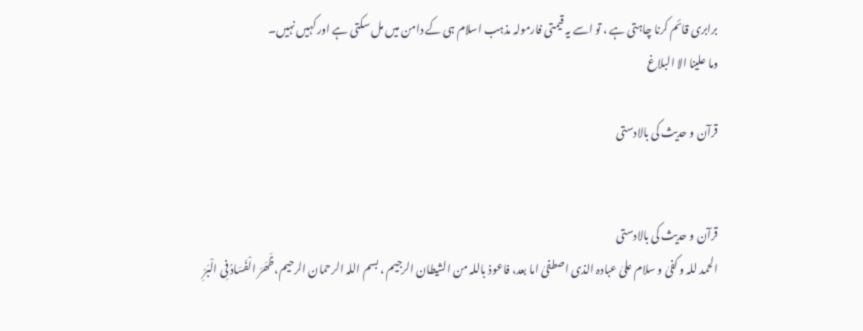برابری قائم کرنا چاہتی ہے ، تو اسے یہ قیمتی فارمولہ مذہب اسلام ہی کے دامن میں مل سکتی ہے اور کہیں نہیں۔
وما علینا الا البلاغ

قرآن و حدیث کی بالادستی


قرآن و حدیث کی بالادستی
الحمد للہ و کفیٰ و سلام علیٰ عبادہ الذی اصطفیٰ اما بعد، فاعوذ باللہ من الشیطان الرجیم ، بسم اللہ الرحمان الرحیم،ظَھَرَ الْفَسَادُ فِی الْبَرِّ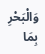وَالْبَحْرِ بِمَا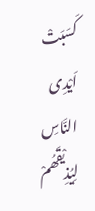کَسَبَتْ اَیْدِی النَّاسِ لِیُذِیْقَھُمْ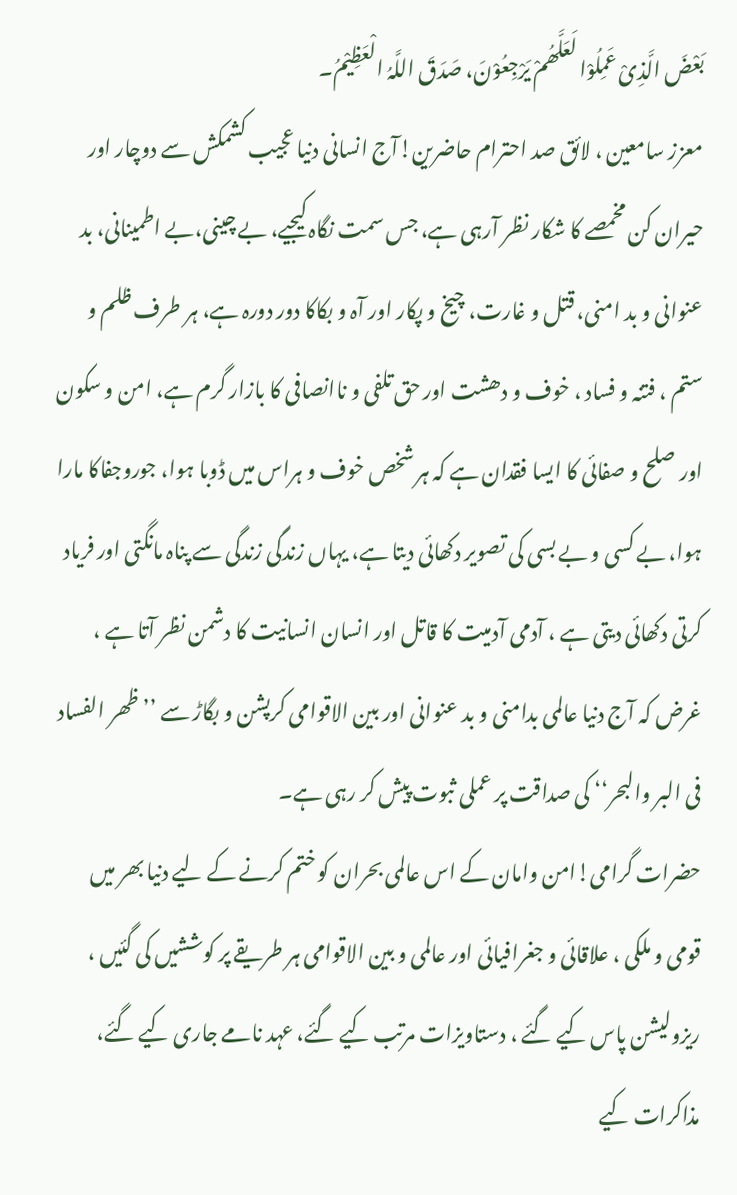بَعْضَ الَّذِیْ عَمِلُوْا لَعَلَّھُمْ یَرْجِعُوْنَ، صَدَقَ اللَّہُ الْعَظِیْمُ۔
معزز سامعین ، لائق صد احترام حاضرین!آج انسانی دنیا عجیب کشمکش سے دوچار اور حیران کن مخمصے کا شکار نظر آرہی ہے، جس سمت نگاہ کیجیے، بے چینی،بے اطمینانی، بد عنوانی و بد امنی، قتل و غارت، چیخ و پکار اور آہ و بکاکا دور دورہ ہے، ہر طرف ظلم و ستم ، فتنہ و فساد ، خوف و دھشت اور حق تلفی و ناانصافی کا بازار گرم ہے، امن و سکون اور صلح و صفائی کا ایسا فقدان ہے کہ ہر شخص خوف و ہراس میں ڈوبا ہوا، جوروجفاکا مارا ہوا، بے کسی و بے بسی کی تصویر دکھائی دیتا ہے، یہاں زندگی زندگی سے پناہ مانگتی اور فریاد کرتی دکھائی دیتی ہے ، آدمی آدمیت کا قاتل اور انسان انسانیت کا دشمن نظر آتا ہے ، غرض کہ آج دنیا عالمی بدامنی و بد عنوانی اور بین الاقوامی کرپشن و بگاڑ سے ’’ظھر الفساد فی البر والبحر‘‘ کی صداقت پر عملی ثبوت پیش کر رہی ہے۔
حضرات گرامی!امن وامان کے اس عالمی بحران کو ختم کرنے کے لیے دنیا بھر میں قومی و ملکی ، علاقائی و جغرافیائی اور عالمی و بین الاقوامی ہر طریقے پر کوششیں کی گئیں ، ریزولیشن پاس کیے گئے ، دستاویزات مرتب کیے گئے، عہد نامے جاری کیے گئے، مذاکرات کیے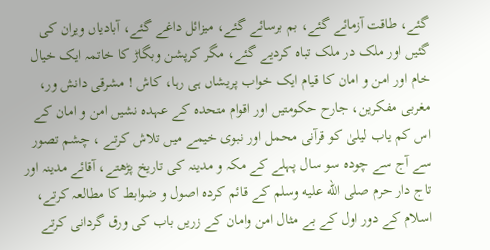گئے، طاقت آزمائے گئے، بم برسائے گئے، میزائل داغے گئے، آبادیاں ویران کی گئیں اور ملک در ملک تباہ کردیے گئے، مگر کرپشن وبگاڑ کا خاتمہ ایک خیال خام اور امن و امان کا قیام ایک خواب پریشاں ہی رہا، کاش ! مشرقی دانش ور، مغربی مفکرین، جارح حکومتیں اور اقوام متحدہ کے عہدہ نشیں امن و امان کے اس کم یاب لیلیٰ کو قرآنی محمل اور نبوی خیمے میں تلاش کرتے ، چشم تصور سے آج سے چودہ سو سال پہلے کے مکہ و مدینہ کی تاریخ پڑھتے، آقائے مدینہ اور تاج دار حرم صلى الله عليه وسلم کے قائم کردہ اصول و ضوابط کا مطالعہ کرتے، اسلام کے دور اول کے بے مثال امن وامان کے زریں باب کی ورق گردانی کرتے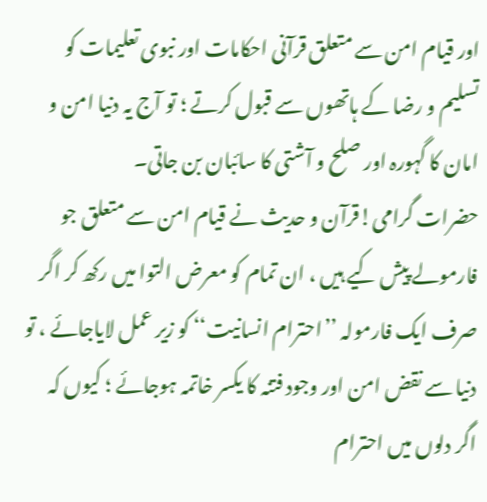اور قیام امن سے متعلق قرآنی احکامات اور نبوی تعلیمات کو تسلیم و رضا کے ہاتھوں سے قبول کرتے ؛ تو آج یہ دنیا امن و امان کا گہورہ اور صلح و آشتی کا سائبان بن جاتی۔
حضرات گرامی!قرآن و حدیث نے قیام امن سے متعلق جو فارمولے پیش کیے ہیں ، ان تمام کو معرض التوا میں رکھ کر اگر صرف ایک فارمولہ ’’احترام انسانیت‘‘ کو زیر عمل لایاجائے ، تو دنیا سے نقض امن اور وجود فتنہ کا یکسر خاتمہ ہوجائے ؛ کیوں کہ اگر دلوں میں احترام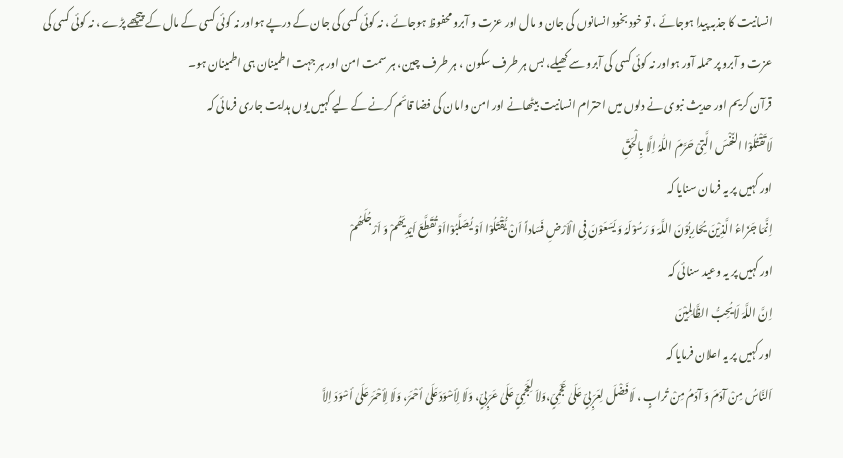انسانیت کا جذبہ پیدا ہوجائے ، تو خود بخود انسانوں کی جان و مال اور عزت و آبرو محفوظ ہوجائے ، نہ کوئی کسی کی جان کے درپے ہواور نہ کوئی کسی کے مال کے پیچھے پڑے ، نہ کوئی کسی کی عزت و آبرو پر حملہ آور ہواور نہ کوئی کسی کی آبرو سے کھیلے، بس ہر طرف سکون ، ہر طرف چین، ہر سمت امن اور ہر جہت اطمینان ہی اطمینان ہو۔
قرآن کریم اور حدیث نبوی نے دلوں میں احترام انسانیت بیٹھانے اور امن وامان کی فضا قائم کرنے کے لیے کہیں یوں ہدایت جاری فرمائی کہ
لَاتَقْتُلُوْا النَّفْسَ الَّتِیْ حَرَّمَ اللّٰہُ اِلَّا بِالْحَقِّ
اور کہیں پر یہ فرمان سنایا کہ
اِنَّمَا جَزَاءُ الَّذِیْنَ یُحَارِبُوْنَ اللَّہَ وَ رَسُوْلَہُ وَ یَسَعَوْنَ فِی الْاَرْضِ فَسَاداً اَنْ یُّقْتَلُوْا اَوْ یُصَلَّبُوْااَوْ تُقَطَّعَ اَیْدِیَھُمْ وَ اَرْجُلَھُمْ
اور کہیں پر یہ وعید سنائی کہ
اِنَّ اللَّہَ لَایُحِبُّ الظَّالِمِیْنَ
اور کہیں پر یہ اعلان فرمایا کہ
اَلنَّاسُ مِنْ آدَمَ وَ آدَمُ مِنْ تُرابٍ ، لَافَضْلَ لِعَرَبِیٍّ عَلَیٰ عَجَمِیٍّ،وَلاَ لِعَجَمِیٍّ عَلَیٰ عَرَبِیٍّ، وَلَا لِأسْوَدَعَلَیٰ أحْمَرَ، وَلَا لِأحْمَرَ عَلَیٰ أسْوَدَ اِلاَّ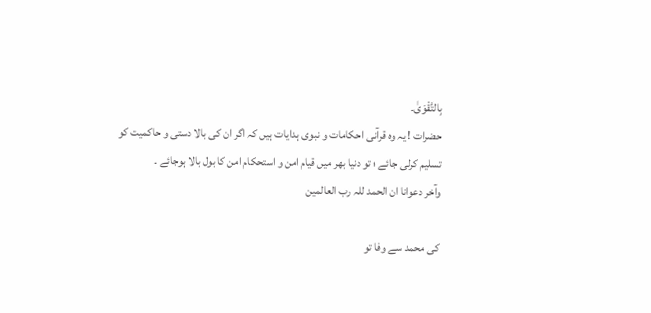بِالتَّقْوَیٰ۔
حضرات ! یہ وہ قرآنی احکامات و نبوی ہدایات ہیں کہ اگر ان کی بالا دستی و حاکمیت کو تسلیم کرلی جائے ؛ تو دنیا بھر میں قیام امن و استحکام امن کا بول بالا ہوجائے ۔
وآخر دعوانا ان الحمد للہ رب العالمین

کی محمد سے وفا تو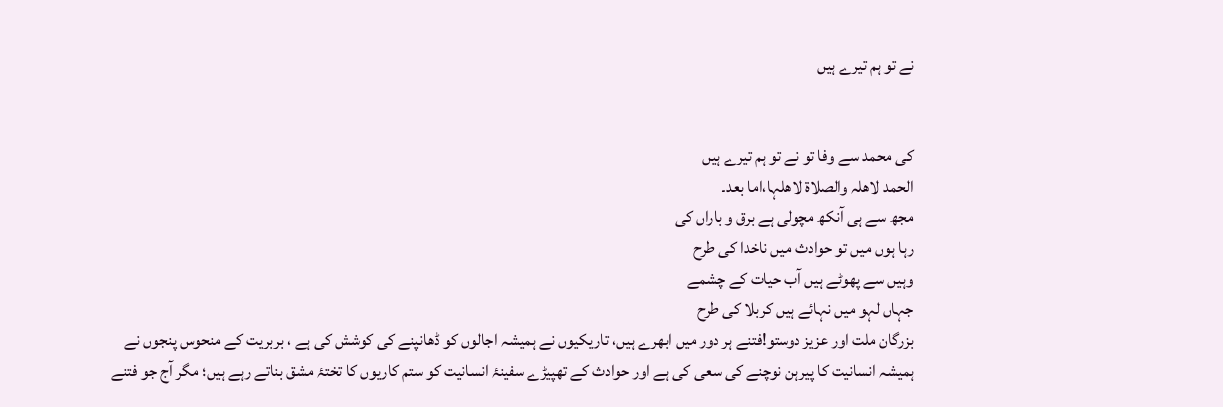نے تو ہم تیرے ہیں


کی محمد سے وفا تو نے تو ہم تیرے ہیں
الحمد لاھلہ والصلاۃ لاھلہا،اما بعد۔
مجھ سے ہی آنکھ مچولی ہے برق و باراں کی
رہا ہوں میں تو حوادث میں ناخدا کی طرح
وہیں سے پھوٹے ہیں آب حیات کے چشمے
جہاں لہو میں نہائے ہیں کربلا کی طرح
بزرگان ملت اور عزیز دوستو!فتنے ہر دور میں ابھرے ہیں، تاریکیوں نے ہمیشہ اجالوں کو ڈھانپنے کی کوشش کی ہے ، بربریت کے منحوس پنجوں نے ہمیشہ انسانیت کا پیرہن نوچنے کی سعی کی ہے اور حوادث کے تھپیڑے سفینۂ انسانیت کو ستم کاریوں کا تختۂ مشق بناتے رہے ہیں؛ مگر آج جو فتنے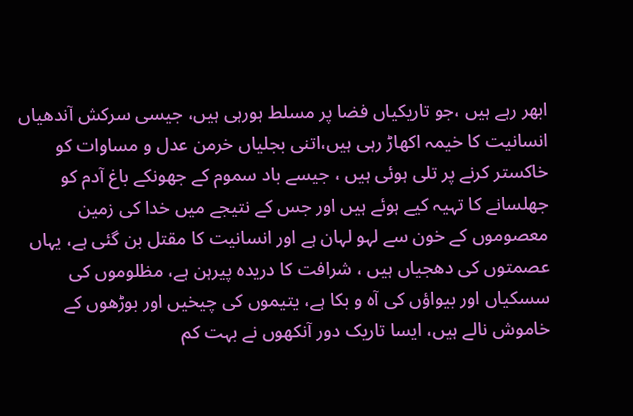ابھر رہے ہیں ،جو تاریکیاں فضا پر مسلط ہورہی ہیں، جیسی سرکش آندھیاں انسانیت کا خیمہ اکھاڑ رہی ہیں،اتنی بجلیاں خرمن عدل و مساوات کو خاکستر کرنے پر تلی ہوئی ہیں ، جیسے باد سموم کے جھونکے باغ آدم کو جھلسانے کا تہیہ کیے ہوئے ہیں اور جس کے نتیجے میں خدا کی زمین معصوموں کے خون سے لہو لہان ہے اور انسانیت کا مقتل بن گئی ہے، یہاں عصمتوں کی دھجیاں ہیں ، شرافت کا دریدہ پیرہن ہے، مظلوموں کی سسکیاں اور بیواؤں کی آہ و بکا ہے، یتیموں کی چیخیں اور بوڑھوں کے خاموش نالے ہیں، ایسا تاریک دور آنکھوں نے بہت کم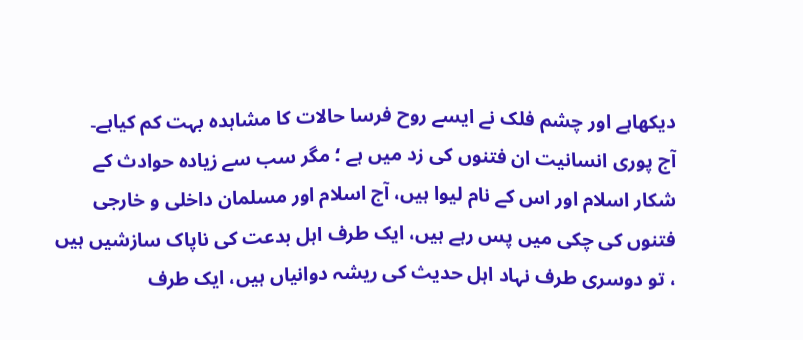دیکھاہے اور چشم فلک نے ایسے روح فرسا حالات کا مشاہدہ بہت کم کیاہے۔
آج پوری انسانیت ان فتنوں کی زد میں ہے ؛ مگر سب سے زیادہ حوادث کے شکار اسلام اور اس کے نام لیوا ہیں، آج اسلام اور مسلمان داخلی و خارجی فتنوں کی چکی میں پس رہے ہیں، ایک طرف اہل بدعت کی ناپاک سازشیں ہیں ، تو دوسری طرف نہاد اہل حدیث کی ریشہ دوانیاں ہیں، ایک طرف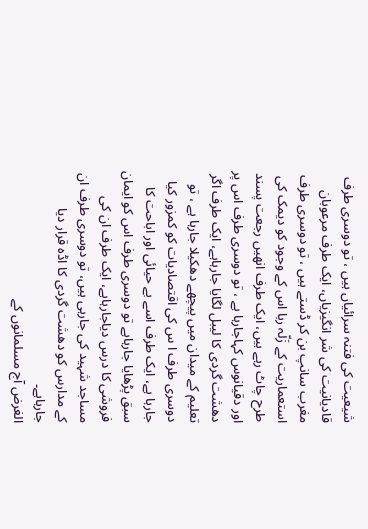شیعیت کی فتنہ سرائیاں ہیں ، تو دوسری طرف قادیانیت کی شر انگیزیاں، ایک طرف مرعوبان مغرب سانپ بن کر ڈستے ہیں ، تو دوسری طرف استعماریت کے زَلّہ ربا اس کے وجود کو دیمک کی طرح چاٹ رہے ہیں، ایک طرف انھیں رجعت پسند اور دقیانوس کہاجارہا ہے ، تو دوسری طرف اس پر دھشت گردی کا لیبل لگایا جارہاہے، ایک طرف اگر تعلیم کے میدان میں پیچھے دھکیلا جارہا ہے ، تو دوسری طرف ا س کی اقتصادیات کو کمزور کیا جارہا ہے، ایک طرف اسے بے حیائی اور اباحت کا سبق پڑھایا جارہاہے تو دوسری طرف اس کو ایمان فروشی کا درس دیاجارہاہے، ایک طرف ان کی مساجد شہید کی جارہی ہیں، تو دوسری طرف ان کے مدارس کو دھشت گردی کا اڈہ قرار دیا جارہاہے۔
الغرض آج مسلمانوں کے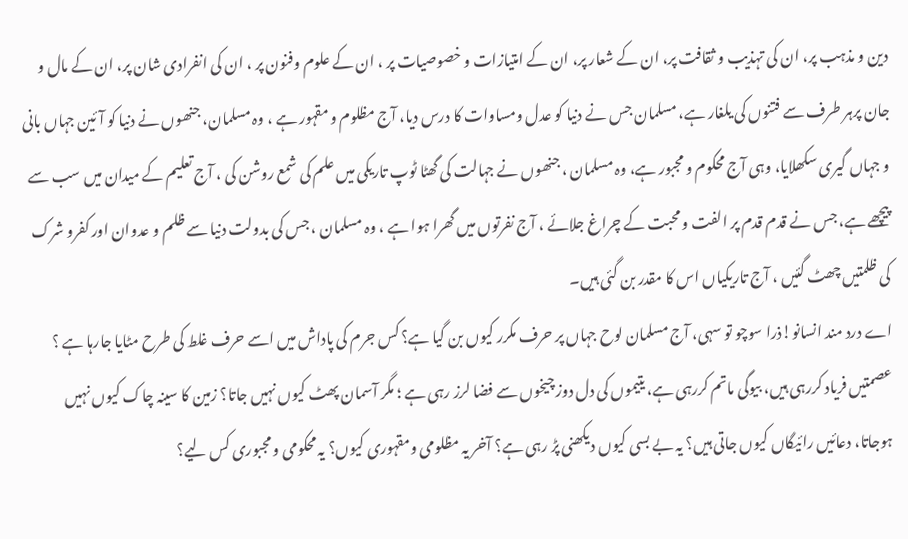دین و مذہب پر، ان کی تہذیب و ثقافت پر، ان کے شعار پر، ان کے امتیازات و خصوصیات پر ، ان کے علوم وفنون پر ، ان کی انفرادی شان پر، ان کے مال و جان پرہر طرف سے فتنوں کی یلغار ہے، مسلمان جس نے دنیا کو عدل ومساوات کا درس دیا، آج مظلوم و مقہور ہے ، وہ مسلمان، جنھوں نے دنیا کو آئین جہاں بانی و جہاں گیری سکھلایا، وہی آج محکوم و مجبور ہے، وہ مسلمان ، جنھوں نے جہالت کی گھٹا ٹوپ تاریکی میں علم کی شمع روشن کی ، آج تعلیم کے میدان میں سب سے پیچھے ہے، جس نے قدم قدم پر الفت و محبت کے چراغ جلائے ، آج نفرتوں میں گھرا ہوا ہے ، وہ مسلمان ، جس کی بدولت دنیا سے ظلم و عدوان اور کفرو شرک کی ظلمتیں چھٹ گئیں ، آج تاریکیاں اس کا مقدر بن گئی ہیں۔
اے درد مند انسانو!ذرا سوچو تو سہی، آج مسلمان لوح جہاں پر حرف مکرر کیوں بن گیا ہے؟ کس جرم کی پاداش میں اسے حرف غلط کی طرح مٹایا جارہا ہے ؟ عصمتیں فریاد کررہی ہیں، بیوگی ماتم کررہی ہے، یتیموں کی دل دوز چیخوں سے فضا لرز رہی ہے ؛ مگر آسمان پھٹ کیوں نہیں جاتا؟ زمین کا سینہ چاک کیوں نہیں ہوجاتا، دعائیں رائیگاں کیوں جاتی ہیں؟ یہ بے بسی کیوں دیکھنی پڑ رہی ہے؟ آخر یہ مظلومی ومقہوری کیوں؟ یہ محکومی و مجبوری کس لیے؟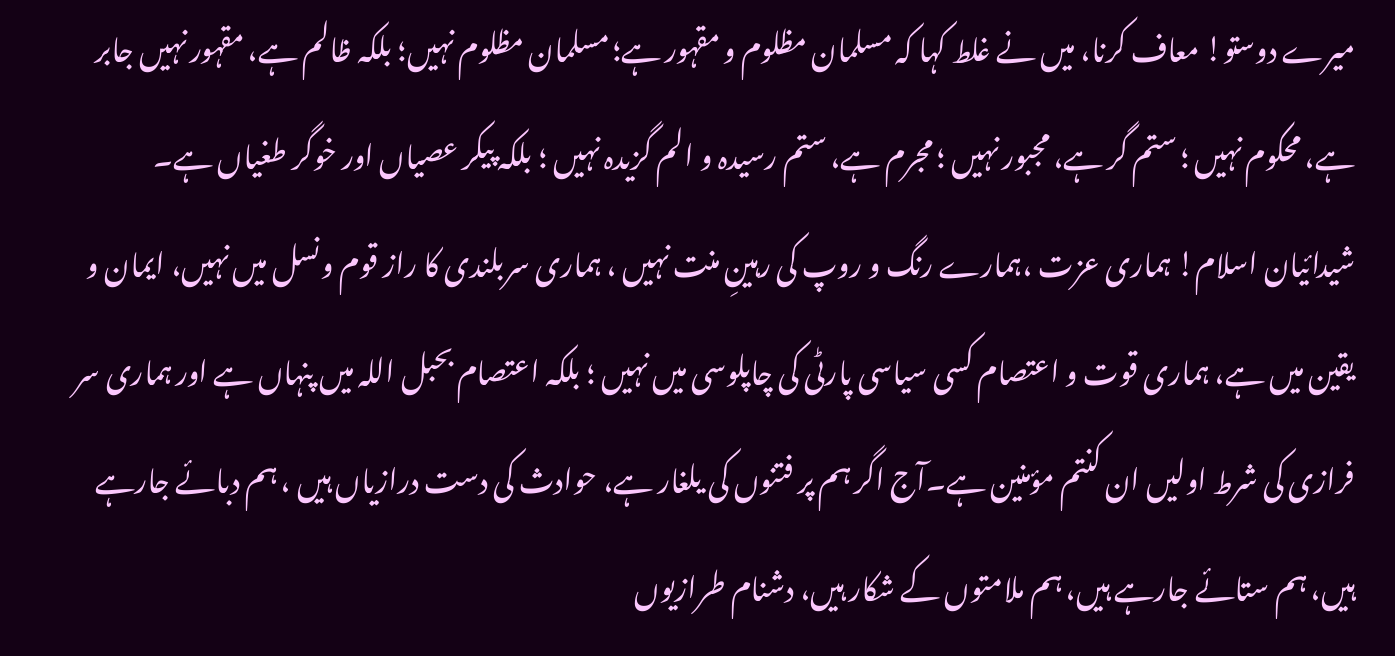میرے دوستو! معاف کرنا، میں نے غلط کہا کہ مسلمان مظلوم و مقہور ہے؛ مسلمان مظلوم نہیں؛ بلکہ ظالم ہے، مقہور نہیں جابر ہے، محکوم نہیں ؛ ستم گر ہے، مجبور نہیں ؛ مجرم ہے، ستم رسیدہ و الم گزیدہ نہیں ؛ بلکہ پیکر عصیاں اور خوگر طغیاں ہے۔
شیدائیان اسلام! ہماری عزت ،ہمارے رنگ و روپ کی رہینِ منت نہیں ، ہماری سربلندی کا راز قوم ونسل میں نہیں، ایمان و یقین میں ہے، ہماری قوت و اعتصام کسی سیاسی پارٹی کی چاپلوسی میں نہیں ؛ بلکہ اعتصام بحبل اللہ میں پنہاں ہے اور ہماری سر فرازی کی شرط اولیں ان کنتم مؤمنین ہے۔آج اگر ہم پر فتنوں کی یلغار ہے، حوادث کی دست درازیاں ہیں ، ہم دبائے جارہے ہیں، ہم ستائے جارہے ہیں، ہم ملامتوں کے شکار ہیں، دشنام طرازیوں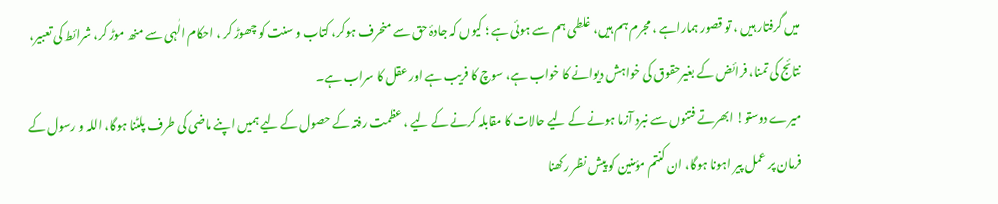میں گرفتار ہیں ، تو قصور ہماراہے ، مجرم ہم ہیں، غلطی ہم سے ہوئی ہے ؛ کیوں کہ جادۂ حق سے منحرف ہوکر، کتاب و سنت کو چھوڑ کر ، احکام الٰہی سے منھ موڑ کر، شرائط کی تعبیر، نتائج کی تمنا، فرائض کے بغیرحقوق کی خواہش دیوانے کا خواب ہے، سوچ کا فریب ہے اور عقل کا سراب ہے۔
میرے دوستو! ابھرتے فتنوں سے نبرد آزما ہونے کے لیے حالات کا مقابلہ کرنے کے لیے ، عظمت رفتہ کے حصول کے لیے ہمیں اپنے ماضی کی طرف پلٹنا ہوگا، اللہ و رسول کے فرمان پر عمل پیر اہونا ہوگا، ان کنتم مؤمنین کو پیش نظر رکھنا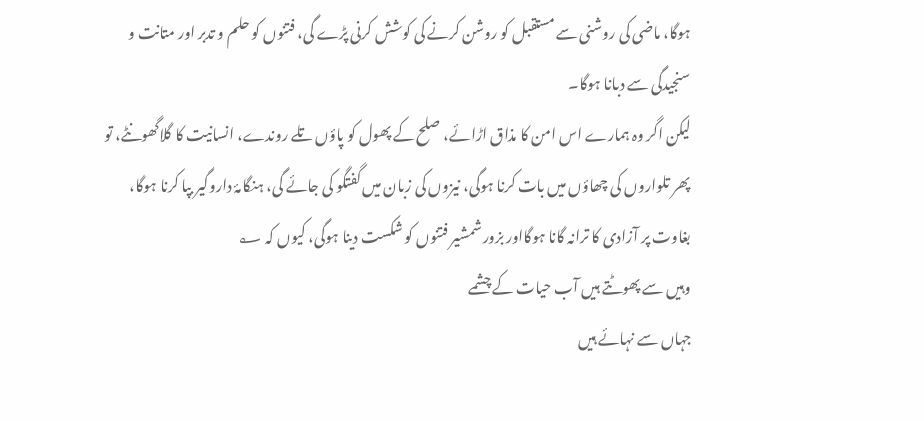ہوگا، ماضی کی روشنی سے مستقبل کو روشن کرنے کی کوشش کرنی پڑے گی، فتنوں کو حلم و تدبر اور متانت و سنجیدگی سے دبانا ہوگا۔
لیکن اگر وہ ہمارے اس امن کا مذاق اڑائے، صلح کے پھول کو پاؤں تلے روندے، انسانیت کا گلاگھونٹے، تو پھر تلواروں کی چھاؤں میں بات کرنا ہوگی، نیزوں کی زبان میں گفتگو کی جائے گی، ہنگامۂ داروگیر بپا کرنا ہوگا، بغاوت پر آزادی کا ترانہ گانا ہوگااور بزور شمشیر فتنوں کو شکست دینا ہوگی، کیوں کہ ؂
وہیں سے پھوٹتے ہیں آب حیات کے چشمے
جہاں سے نہائے ہیں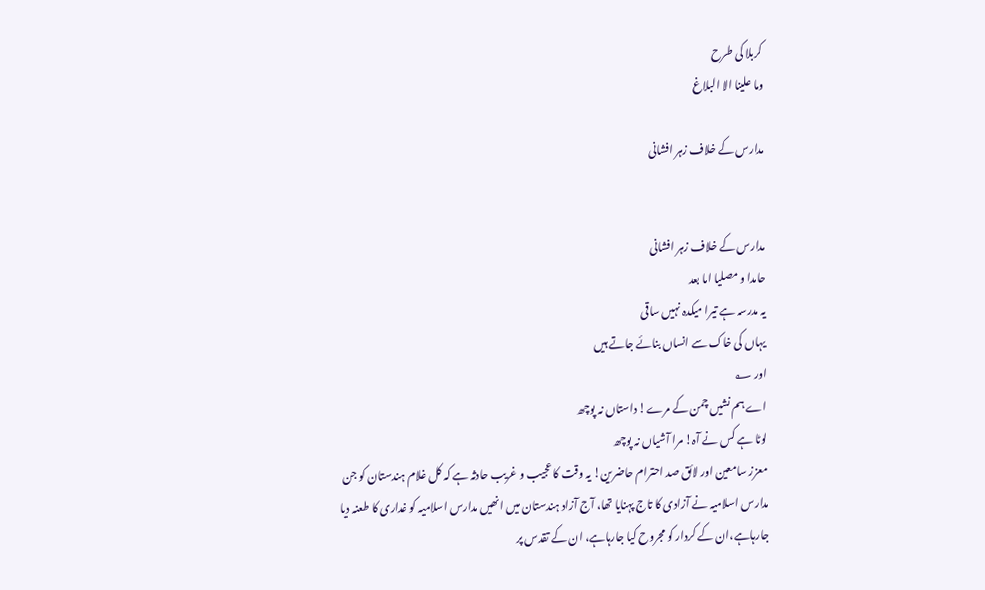کربلا کی طرح
وما علینا الا البلاغ

مدارس کے خلاف زہر افشانی


مدارس کے خلاف زہر افشانی
حامدا و مصلیا اما بعد
یہ مدرسہ ہے تیرا میکدہ نہیں ساقی
یہاں کی خاک سے انساں بنائے جاتے ہیں
اور ؂
اے ہم نشیں چمن کے مرے! داستاں نہ پوچھ
لوٹا ہے کس نے آہ! مرا آشیاں نہ پوچھ
معزز سامعین اور لائق صد احترام حاضرین! یہ وقت کا عجیب و غریب حادثہ ہے کہ کل غلام ہندستان کو جن مدارس اسلامیہ نے آزادی کا تاج پہنایا تھا، آج آزاد ہندستان میں انھیں مدارس اسلامیہ کو غداری کا طعنہ دیا جارہاہے،ان کے کردار کو مجروح کیا جارہاہے، ان کے تقدس پر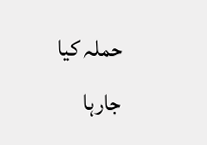حملہ کیا جارہا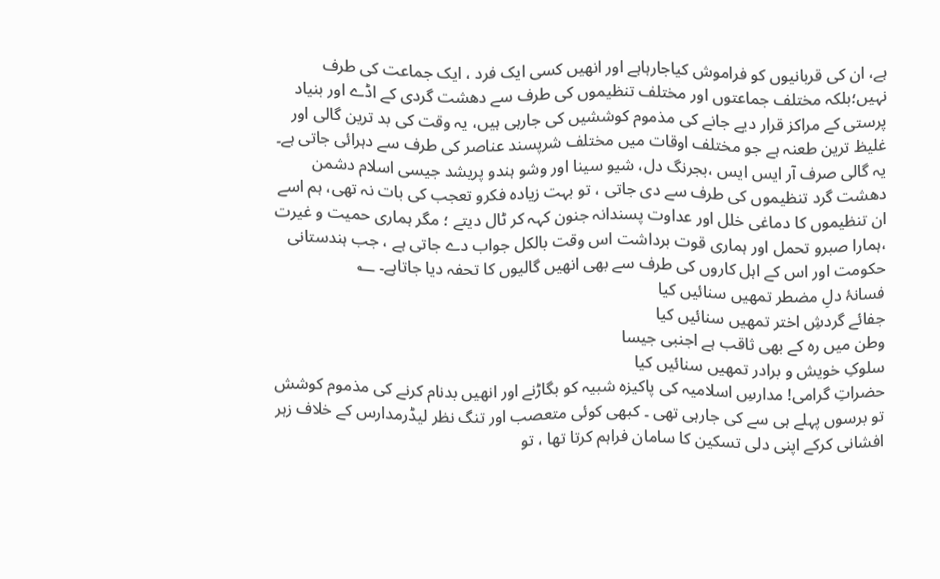ہے، ان کی قربانیوں کو فراموش کیاجارہاہے اور انھیں کسی ایک فرد ، ایک جماعت کی طرف نہیں؛بلکہ مختلف جماعتوں اور مختلف تنظیموں کی طرف سے دھشت گردی کے اڈے اور بنیاد پرستی کے مراکز قرار دیے جانے کی مذموم کوششیں کی جارہی ہیں، یہ وقت کی بد ترین گالی اور غلیظ ترین طعنہ ہے جو مختلف اوقات میں مختلف شرپسند عناصر کی طرف سے دہرائی جاتی ہے۔ یہ گالی صرف آر ایس ایس ،بجرنگ دل، شیو سینا اور وشو ہندو پریشد جیسی اسلام دشمن دھشت گرد تنظیموں کی طرف سے دی جاتی ، تو بہت زیادہ فکرو تعجب کی بات نہ تھی، ہم اسے ان تنظیموں کا دماغی خلل اور عداوت پسندانہ جنون کہہ کر ٹال دیتے ؛ مگر ہماری حمیت و غیرت ،ہمارا صبرو تحمل اور ہماری قوت برداشت اس وقت بالکل جواب دے جاتی ہے ، جب ہندستانی حکومت اور اس کے اہل کاروں کی طرف سے بھی انھیں گالیوں کا تحفہ دیا جاتاہے۔ ؂
فسانۂ دلِ مضطر تمھیں سنائیں کیا
جفائے گردشِ اختر تمھیں سنائیں کیا
وطن میں رہ کے بھی ثاقب ہے اجنبی جیسا
سلوکِ خویش و برادر تمھیں سنائیں کیا
حضراتِ گرامی! مدارسِ اسلامیہ کی پاکیزہ شبیہ کو بگاڑنے اور انھیں بدنام کرنے کی مذموم کوشش تو برسوں پہلے ہی سے کی جارہی تھی ۔ کبھی کوئی متعصب اور تنگ نظر لیڈرمدارس کے خلاف زہر افشانی کرکے اپنی دلی تسکین کا سامان فراہم کرتا تھا ، تو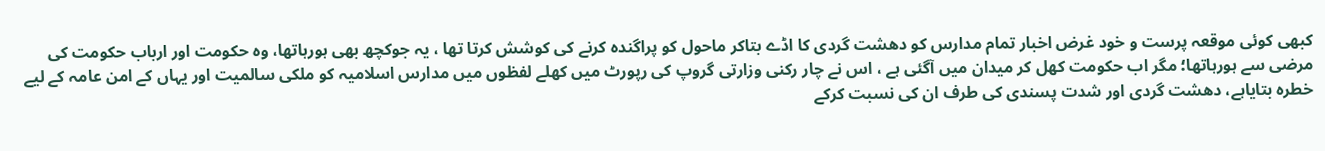کبھی کوئی موقعہ پرست و خود غرض اخبار تمام مدارس کو دھشت گردی کا اڈے بتاکر ماحول کو پراگندہ کرنے کی کوشش کرتا تھا ، یہ جوکچھ بھی ہورہاتھا، وہ حکومت اور ارباب حکومت کی مرضی سے ہورہاتھا؛ مگر اب حکومت کھل کر میدان میں آگئی ہے ، اس نے چار رکنی وزارتی گروپ کی رپورٹ میں کھلے لفظوں میں مدارس اسلامیہ کو ملکی سالمیت اور یہاں کے امن عامہ کے لیے خطرہ بتایاہے، دھشت گردی اور شدت پسندی کی طرف ان کی نسبت کرکے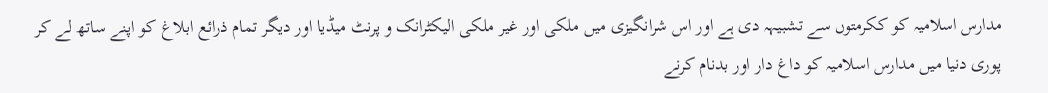مدارس اسلامیہ کو ککرمتوں سے تشبیہہ دی ہے اور اس شرانگیزی میں ملکی اور غیر ملکی الیکٹرانک و پرنٹ میڈیا اور دیگر تمام ذرائع ابلاغ کو اپنے ساتھ لے کر پوری دنیا میں مدارس اسلامیہ کو داغ دار اور بدنام کرنے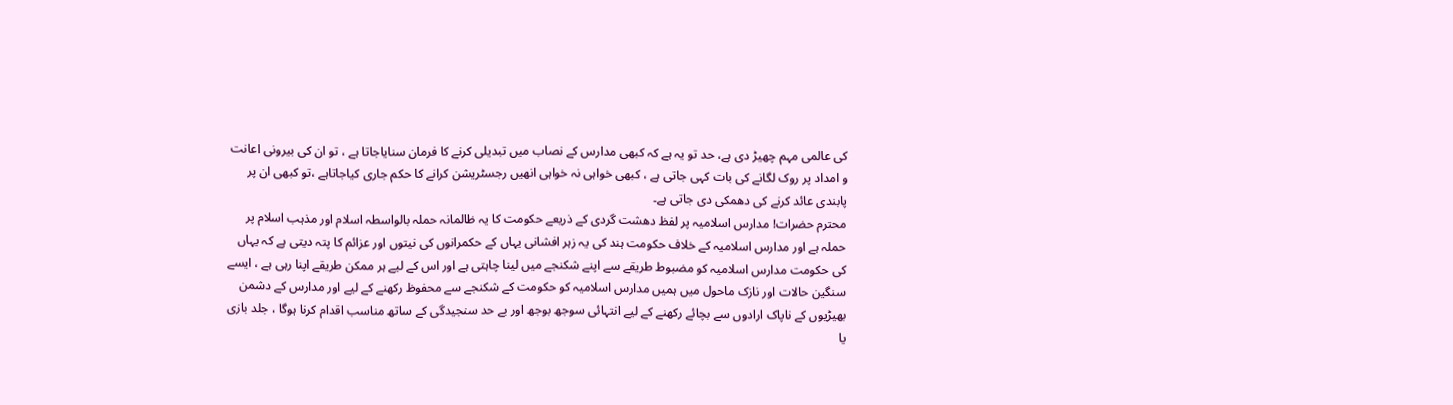کی عالمی مہم چھیڑ دی ہے، حد تو یہ ہے کہ کبھی مدارس کے نصاب میں تبدیلی کرنے کا فرمان سنایاجاتا ہے ، تو ان کی بیرونی اعانت و امداد پر روک لگانے کی بات کہی جاتی ہے ، کبھی خواہی نہ خواہی انھیں رجسٹریشن کرانے کا حکم جاری کیاجاتاہے ،تو کبھی ان پر پابندی عائد کرنے کی دھمکی دی جاتی ہے۔
محترم حضرات! مدارس اسلامیہ پر لفظ دھشت گردی کے ذریعے حکومت کا یہ ظالمانہ حملہ بالواسطہ اسلام اور مذہب اسلام پر حملہ ہے اور مدارس اسلامیہ کے خلاف حکومت ہند کی یہ زہر افشانی یہاں کے حکمرانوں کی نیتوں اور عزائم کا پتہ دیتی ہے کہ یہاں کی حکومت مدارس اسلامیہ کو مضبوط طریقے سے اپنے شکنجے میں لینا چاہتی ہے اور اس کے لیے ہر ممکن طریقے اپنا رہی ہے ، ایسے سنگین حالات اور نازک ماحول میں ہمیں مدارس اسلامیہ کو حکومت کے شکنجے سے محفوظ رکھنے کے لیے اور مدارس کے دشمن بھیڑیوں کے ناپاک ارادوں سے بچائے رکھنے کے لیے انتہائی سوجھ بوجھ اور بے حد سنجیدگی کے ساتھ مناسب اقدام کرنا ہوگا ، جلد بازی یا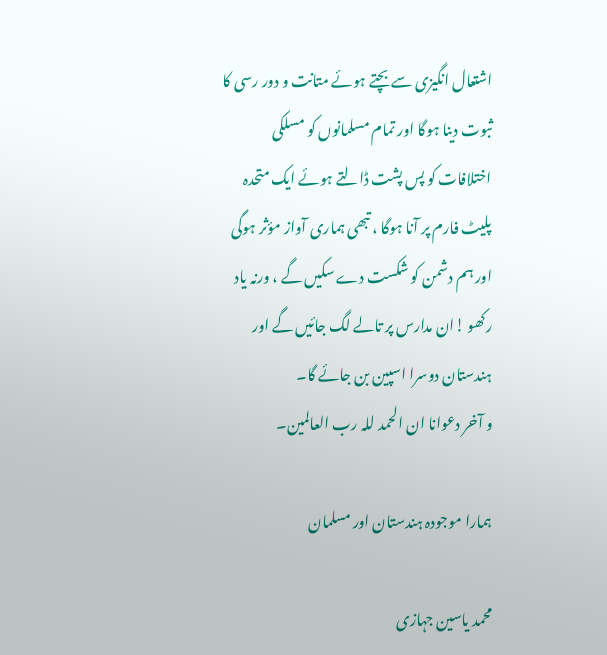اشتعال انگیزی سے بچتے ہوئے متانت و دور رسی کا ثبوت دینا ہوگا اور تمام مسلمانوں کو مسلکی اختلافات کو پس پشت ڈالتے ہوئے ایک متحدہ پلیٹ فارم پر آنا ہوگا ، تبھی ہماری آواز مؤثر ہوگی اور ہم دشمن کو شکست دے سکیں گے ، ورنہ یاد رکھو !ان مدارس پر تالے لگ جائیں گے اور ہندستان دوسرا اسپین بن جائے گا۔
و آخر دعوانا ان الحمد للہ رب العالمین۔

ہمارا موجودہ ہندستان اور مسلمان

محمد یاسین جہازی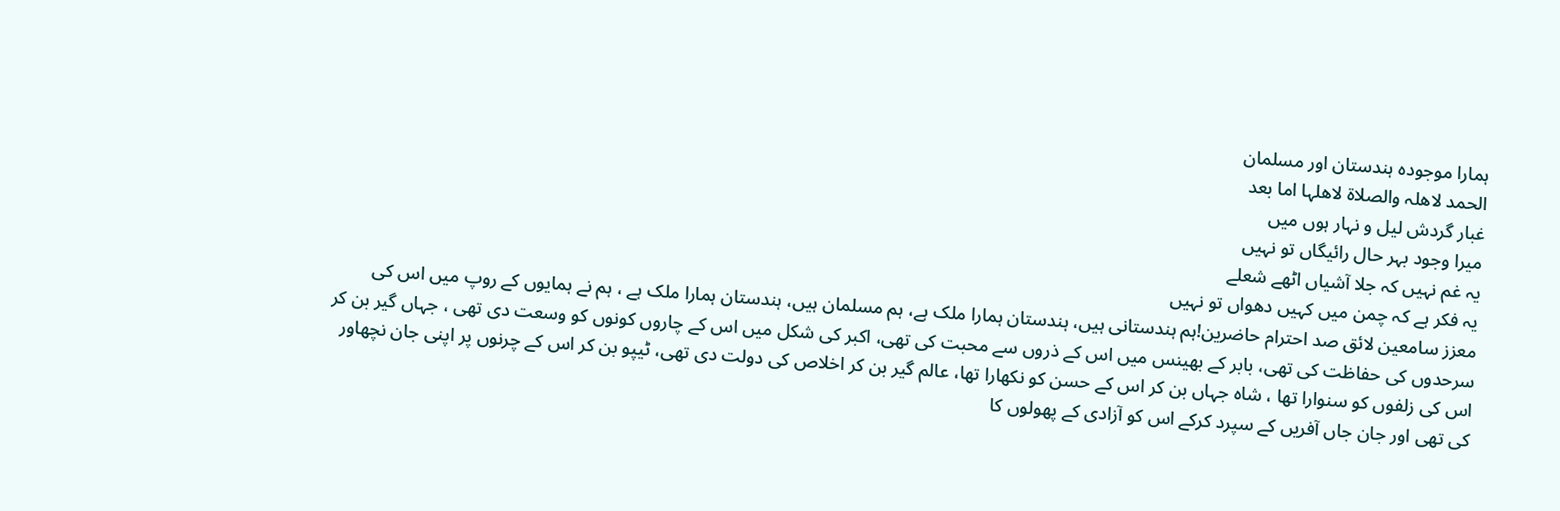ہمارا موجودہ ہندستان اور مسلمان
الحمد لاھلہ والصلاۃ لاھلہا اما بعد
غبار گردش لیل و نہار ہوں میں
میرا وجود بہر حال رائیگاں تو نہیں
یہ غم نہیں کہ جلا آشیاں اٹھے شعلے
یہ فکر ہے کہ چمن میں کہیں دھواں تو نہیں
معزز سامعین لائق صد احترام حاضرین!ہم ہندستانی ہیں، ہندستان ہمارا ملک ہے، ہم مسلمان ہیں، ہندستان ہمارا ملک ہے ، ہم نے ہمایوں کے روپ میں اس کی سرحدوں کی حفاظت کی تھی، بابر کے بھینس میں اس کے ذروں سے محبت کی تھی، اکبر کی شکل میں اس کے چاروں کونوں کو وسعت دی تھی ، جہاں گیر بن کر اس کی زلفوں کو سنوارا تھا ، شاہ جہاں بن کر اس کے حسن کو نکھارا تھا، عالم گیر بن کر اخلاص کی دولت دی تھی، ٹیپو بن کر اس کے چرنوں پر اپنی جان نچھاور کی تھی اور جان جاں آفریں کے سپرد کرکے اس کو آزادی کے پھولوں کا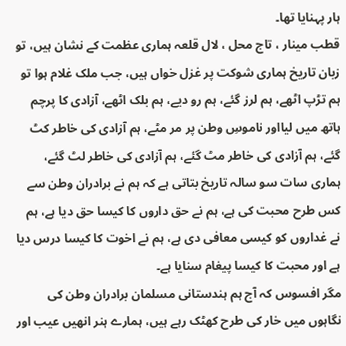ہار پہنایا تھا۔
قطب مینار ، تاج محل ، لال قلعہ ہماری عظمت کے نشان ہیں، تو زبان تاریخ ہماری شوکت پر غزل خواں ہیں، جب ملک غلام ہوا تو ہم تڑپ اٹھے، ہم لرز گئے، ہم رو دیے، ہم بلک اٹھے، آزادی کا پرچم ہاتھ میں لیااور ناموسِ وطن پر مر مٹے، ہم آزادی کی خاطر کٹ گئے، ہم آزادی کی خاطر مٹ گئے، ہم آزادی کی خاطر لٹ گئے، ہماری سات سو سالہ تاریخ بتاتی ہے کہ ہم نے برادران وطن سے کس طرح محبت کی ہے، ہم نے حق داروں کا کیسا حق دیا ہے، ہم نے غداروں کو کیسی معافی دی ہے، ہم نے اخوت کا کیسا درس دیا ہے اور محبت کا کیسا پیغام سنایا ہے۔
مگر افسوس کہ آج ہم ہندستانی مسلمان برادران وطن کی نگاہوں میں خار کی طرح کھٹک رہے ہیں، ہمارے ہنر انھیں عیب اور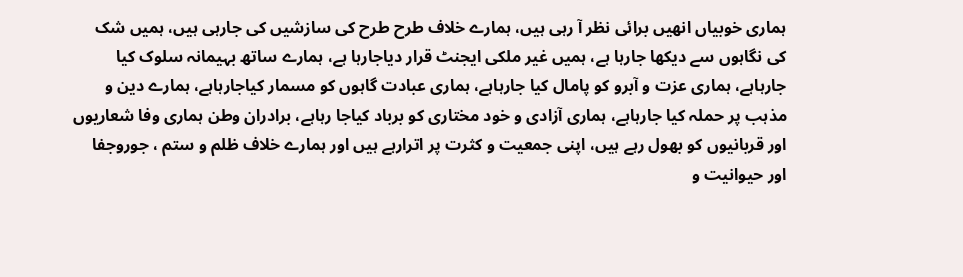ہماری خوبیاں انھیں برائی نظر آ رہی ہیں، ہمارے خلاف طرح طرح کی سازشیں کی جارہی ہیں، ہمیں شک کی نگاہوں سے دیکھا جارہا ہے، ہمیں غیر ملکی ایجنٹ قرار دیاجارہا ہے، ہمارے ساتھ بہیمانہ سلوک کیا جارہاہے، ہماری عزت و آبرو کو پامال کیا جارہاہے، ہماری عبادت گاہوں کو مسمار کیاجارہاہے، ہمارے دین و مذہب پر حملہ کیا جارہاہے، ہماری آزادی و خود مختاری کو برباد کیاجا رہاہے، برادران وطن ہماری وفا شعاریوں اور قربانیوں کو بھول رہے ہیں، اپنی جمعیت و کثرت پر اترارہے ہیں اور ہمارے خلاف ظلم و ستم ، جوروجفا اور حیوانیت و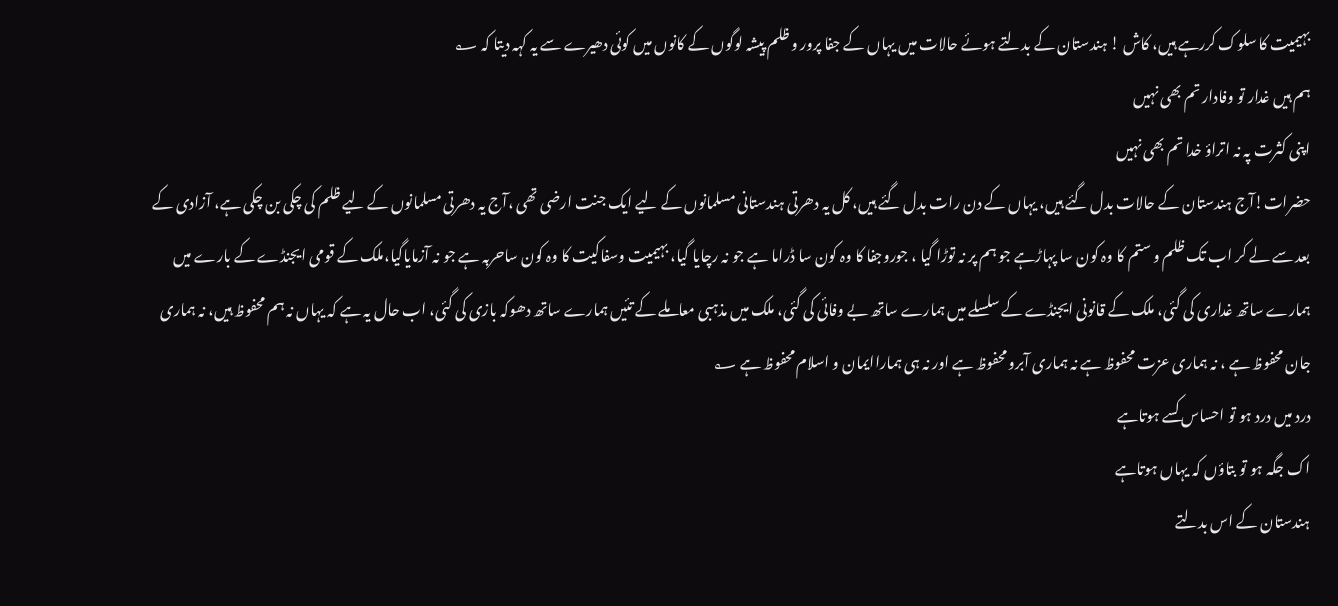بہیمیت کا سلوک کررہے ہیں، کاش ! ہندستان کے بدلتے ہوئے حالات میں یہاں کے جفا پرور و ظلم پیشہ لوگوں کے کانوں میں کوئی دھیرے سے یہ کہہ دیتا کہ ؂
ہم ہیں غدار تو وفادار تم بھی نہیں
اپنی کثرت پہ نہ اتراؤ خدا تم بھی نہیں
حضرات!آج ہندستان کے حالات بدل گئے ہیں، یہاں کے دن رات بدل گئے ہیں، کل یہ دھرتی ہندستانی مسلمانوں کے لیے ایک جنت ارضی تھی ،آج یہ دھرتی مسلمانوں کے لیے ظلم کی چکی بن چکی ہے، آزادی کے بعد سے لے کر اب تک ظلم و ستم کا وہ کون سا پہاڑہے جو ہم پر نہ توڑا گیا ، جوروجفا کا وہ کون سا ڈراما ہے جو نہ رچایا گیا، بہیمیت وسفاکیت کا وہ کون ساحربہ ہے جو نہ آزمایاگیا،ملک کے قومی ایجنڈے کے بارے میں ہمارے ساتھ غداری کی گئی، ملک کے قانونی ایجنڈے کے سلسلے میں ہمارے ساتھ بے وفائی کی گئی، ملک میں مذہبی معاملے کے تئیں ہمارے ساتھ دھوکہ بازی کی گئی، اب حال یہ ہے کہ یہاں نہ ہم محفوظ ہیں، نہ ہماری جان محفوظ ہے ، نہ ہماری عزت محفوظ ہے نہ ہماری آبرو محفوظ ہے اور نہ ہی ہماراایمان و اسلام محفوظ ہے ؂
درد میں درد ہو تو احساس کسے ہوتاہے
اک جگہ ہو تو بتاؤں کہ یہاں ہوتاہے
ہندستان کے اس بدلتے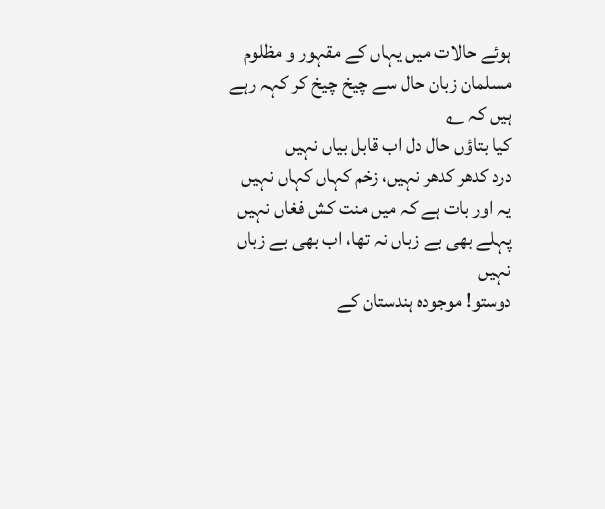ہوئے حالات میں یہاں کے مقہور و مظلوم مسلمان زبان حال سے چیخ چیخ کر کہہ رہے ہیں کہ ؂
کیا بتاؤں حال دل اب قابل بیاں نہیں
درد کدھر کدھر نہیں، زخم کہاں کہاں نہیں
یہ اور بات ہے کہ میں منت کش فغاں نہیں
پہلے بھی بے زباں نہ تھا، اب بھی بے زباں نہیں
دوستو! موجودہ ہندستان کے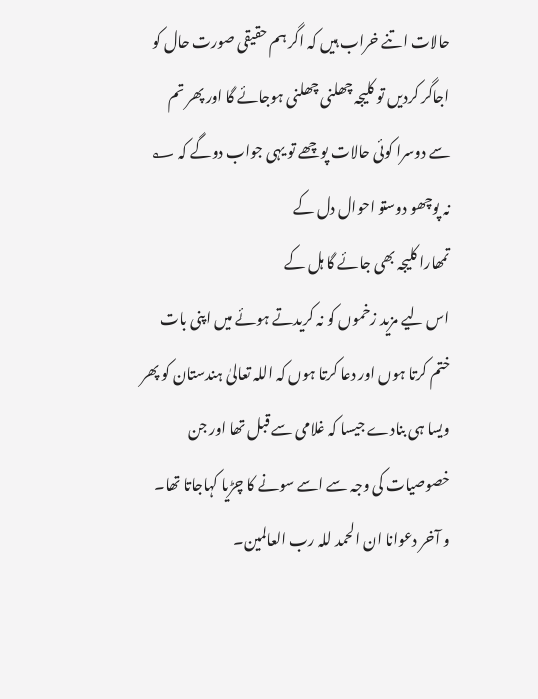حالات اتنے خراب ہیں کہ اگر ہم حقیقی صورت حال کو اجاگر کردیں تو کلیجہ چھلنی چھلنی ہوجائے گا اور پھر تم سے دوسرا کوئی حالات پوچھے تو یہی جواب دوگے کہ ؂
نہ پوچھو دوستو احوال دل کے
تمھارا کلیجہ بھی جائے گا ہل کے
اس لیے مزید زخموں کو نہ کریدتے ہوئے میں اپنی بات ختم کرتا ہوں اور دعا کرتا ہوں کہ اللہ تعالیٰ ہندستان کو پھر ویسا ہی بنادے جیسا کہ غلامی سے قبل تھا اور جن خصوصیات کی وجہ سے اسے سونے کا چڑیا کہاجاتا تھا۔
و آخر دعوانا ان الحمد للہ رب العالمین۔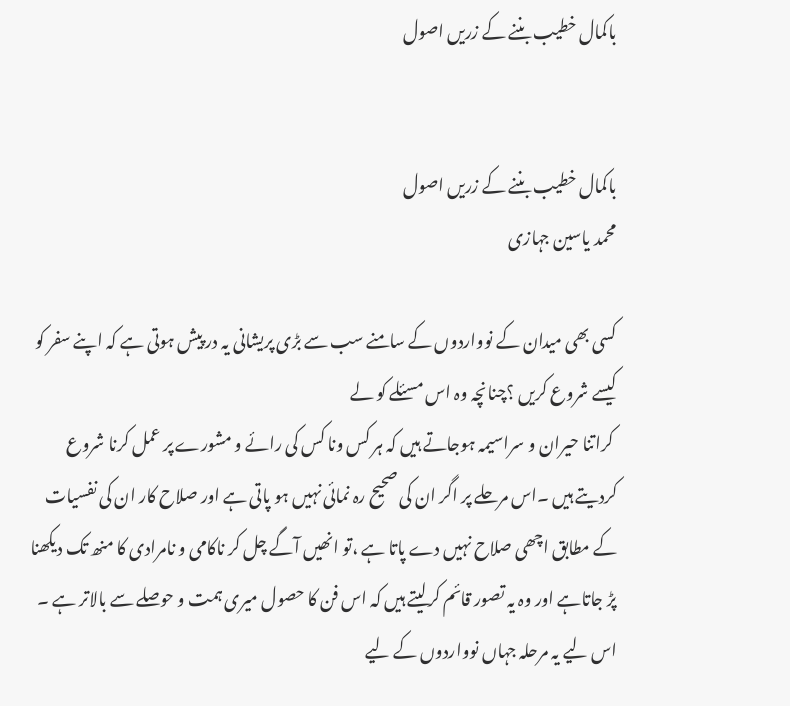باکمال خطیب بننے کے زریں اصول


باکمال خطیب بننے کے زریں اصول
محمد یاسین جہازی

کسی بھی میدان کے نوواردوں کے سامنے سب سے بڑی پریشانی یہ در پیش ہوتی ہے کہ اپنے سفر کو کیسے شروع کریں ؟چنانچہ وہ اس مسئلے کو لے
 کراتنا حیران و سراسیمہ ہوجاتے ہیں کہ ہر کس ونا کس کی رائے و مشورے پر عمل کرنا شروع کردیتے ہیں ۔اس مرحلے پر اگر ان کی صحیح رہ نمائی نہیں ہو پاتی ہے اور صلاح کار ان کی نفسیات کے مطابق اچھی صلاح نہیں دے پاتا ہے ،تو انھیں آگے چل کر ناکامی و نامرادی کا منھ تک دیکھنا پڑ جاتاہے اور وہ یہ تصور قائم کرلیتے ہیں کہ اس فن کا حصول میری ہمت و حوصلے سے بالاتر ہے ۔ اس لیے یہ مرحلہ جہاں نوواردوں کے لیے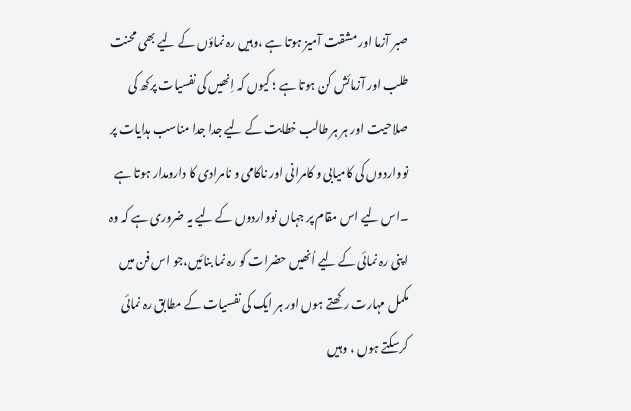صبر آزما اور مشقت آمیز ہوتا ہے ،وہیں رہ نماؤں کے لیے بھی محنت طلب اور آزمائش کن ہوتا ہے ؛ کیوں کہ اِنھیں کی نفسیات پرکھ کی صلاحیت اور ہر ہر طالب خطابت کے لیے جدا جدا مناسب ہدایات پر نوواردوں کی کامیابی و کامرانی اور ناکامی و نامرادی کا دارومدار ہوتا ہے ۔اس لیے اس مقام پر جہاں نوواردوں کے لیے یہ ضروری ہے کہ وہ اپنی رہ نمائی کے لیے اُنھیں حضرات کو رہ نما بنائیں،جو اس فن میں مکمل مہارت رکھتے ہوں اور ہر ایک کی نفسیات کے مطابق رہ نمائی کرسکتے ہوں ، وہیں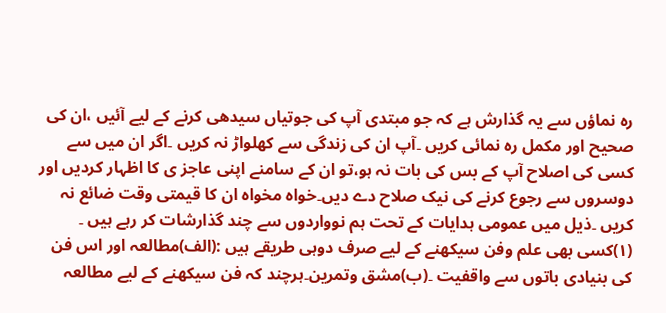رہ نماؤں سے یہ گذارش ہے کہ جو مبتدی آپ کی جوتیاں سیدھی کرنے کے لیے آئیں ،ان کی صحیح اور مکمل رہ نمائی کریں ۔آپ ان کی زندگی سے کھلواڑ نہ کریں ۔اگر ان میں سے کسی کی اصلاح آپ کے بس کی بات نہ ہو،تو ان کے سامنے اپنی عاجز ی کا اظہار کردیں اور دوسروں سے رجوع کرنے کی نیک صلاح دے دیں۔خواہ مخواہ ان کا قیمتی وقت ضائع نہ کریں ۔ذیل میں عمومی ہدایات کے تحت ہم نوواردوں سے چند گذارشات کر رہے ہیں ۔
(۱)کسی بھی علم وفن سیکھنے کے لیے صرف دوہی طریقے ہیں :(الف)مطالعہ اور اس فن کی بنیادی باتوں سے واقفیت ۔(ب)مشق وتمرین۔ہرچند کہ فن سیکھنے کے لیے مطالعہ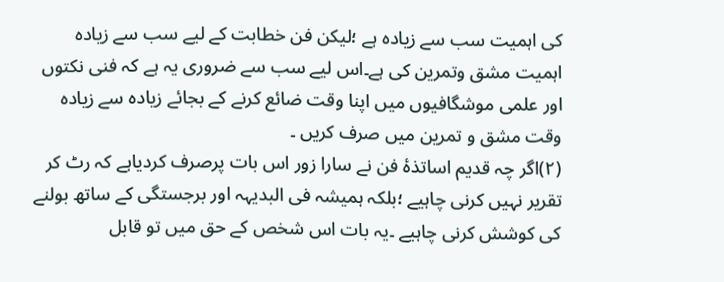کی اہمیت سب سے زیادہ ہے ؛لیکن فن خطابت کے لیے سب سے زیادہ اہمیت مشق وتمرین کی ہے۔اس لیے سب سے ضروری یہ ہے کہ فنی نکتوں اور علمی موشگافیوں میں اپنا وقت ضائع کرنے کے بجائے زیادہ سے زیادہ وقت مشق و تمرین میں صرف کریں ۔
(۲)اگر چہ قدیم اساتذۂ فن نے سارا زور اس بات پرصرف کردیاہے کہ رٹ کر تقریر نہیں کرنی چاہیے ؛بلکہ ہمیشہ فی البدیہہ اور برجستگی کے ساتھ بولنے کی کوشش کرنی چاہیے ۔یہ بات اس شخص کے حق میں تو قابل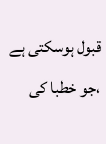قبول ہوسکتی ہے ،جو خطبا کی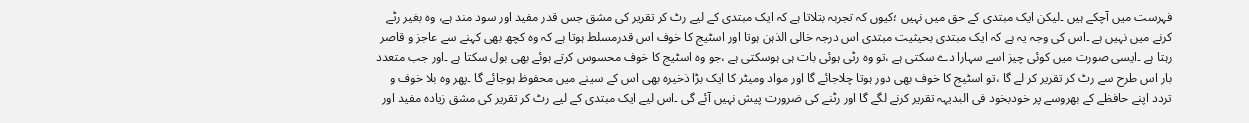فہرست میں آچکے ہیں ۔لیکن ایک مبتدی کے حق میں نہیں ؛کیوں کہ تجربہ بتلاتا ہے کہ ایک مبتدی کے لیے رٹ کر تقریر کی مشق جس قدر مفید اور سود مند ہے، وہ بغیر رٹے کرنے میں نہیں ہے ۔اس کی وجہ یہ ہے کہ ایک مبتدی بحیثیت مبتدی اس درجہ خالی الذہن ہوتا اور اسٹیج کا خوف اس قدرمسلط ہوتا ہے کہ وہ کچھ بھی کہنے سے عاجز و قاصر رہتا ہے ۔ایسی صورت میں کوئی چیز اسے سہارا دے سکتی ہے ،تو وہ رٹی ہوئی بات ہی ہوسکتی ہے ،جو وہ اسٹیج کا خوف محسوس کرتے ہوئے بھی بول سکتا ہے ۔اور جب متعدد بار اس طرح سے رٹ کر تقریر کر لے گا ،تو اسٹیج کا خوف بھی دور ہوتا چلاجائے گا اور مواد ومیٹر کا ایک بڑا ذخیرہ بھی اس کے سینے میں محفوظ ہوجائے گا ۔پھر وہ بلا خوف و تردد اپنے حافظے کے بھروسے پر خودبخود فی البدیہہ تقریر کرنے لگے گا اور رٹنے کی ضرورت پیش نہیں آئے گی ۔اس لیے ایک مبتدی کے لیے رٹ کر تقریر کی مشق زیادہ مفید اور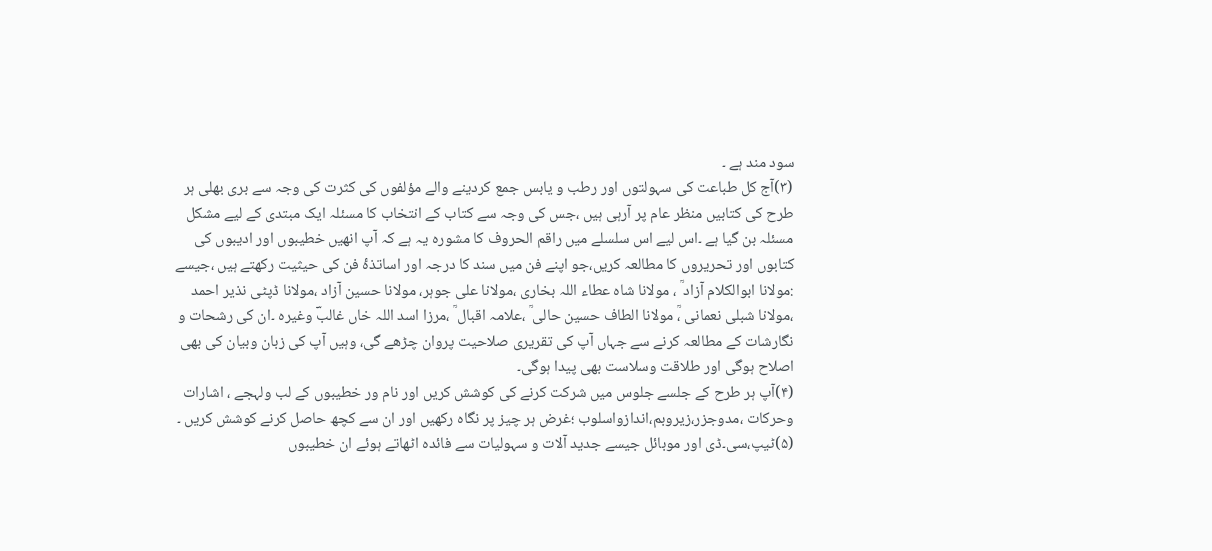سود مند ہے ۔
(۳)آج کل طباعت کی سہولتوں اور رطب و یابس جمع کردینے والے مؤلفوں کی کثرت کی وجہ سے بری بھلی ہر طرح کی کتابیں منظر عام پر آرہی ہیں ،جس کی وجہ سے کتاب کے انتخاب کا مسئلہ ایک مبتدی کے لیے مشکل مسئلہ بن گیا ہے ۔اس لیے اس سلسلے میں راقم الحروف کا مشورہ یہ ہے کہ آپ انھیں خطیبوں اور ادیبوں کی کتابوں اور تحریروں کا مطالعہ کریں،جو اپنے فن میں سند کا درجہ اور اساتذۂ فن کی حیثیت رکھتے ہیں ،جیسے :مولانا ابوالکلام آزاد ؒ ، مولانا شاہ عطاء اللہ بخاری ،مولانا علی جوہر، مولانا حسین آزاد ،مولانا ڈپٹی نذیر احمد ،مولانا شبلی نعمانی ،ؒ مولانا الطاف حسین حالی ؒ ،علامہ اقبال ؒ ،مرزا اسد اللہ خاں غالبؔ وغیرہ ۔ان کی رشحات و نگارشات کے مطالعہ کرنے سے جہاں آپ کی تقریری صلاحیت پروان چڑھے گی، وہیں آپ کی زبان وبیان کی بھی اصلاح ہوگی اور طلاقت وسلاست بھی پیدا ہوگی۔
(۴)آپ ہر طرح کے جلسے جلوس میں شرکت کرنے کی کوشش کریں اور نام ور خطیبوں کے لب ولہجے ، اشارات وحرکات ،مدوجزر،زیروبم،اندازواسلوب ؛غرض ہر چیز پر نگاہ رکھیں اور ان سے کچھ حاصل کرنے کوشش کریں ۔
(۵)ٹیپ،سی۔ڈی اور موبائل جیسے جدید آلات و سہولیات سے فائدہ اٹھاتے ہوئے ان خطیبوں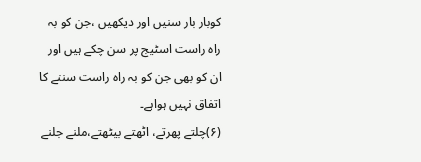کوبار بار سنیں اور دیکھیں ،جن کو بہ راہ راست اسٹیج پر سن چکے ہیں اور ان کو بھی جن کو بہ راہ راست سننے کا اتفاق نہیں ہواہے۔
(۶)چلتے پھرتے، اٹھتے بیٹھتے،ملنے جلنے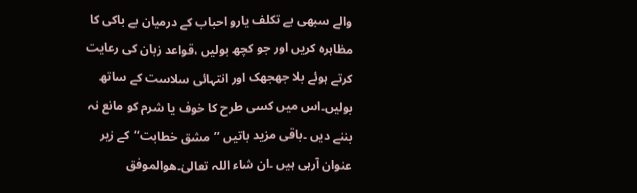والے سبھی بے تکلف یارو احباب کے درمیان بے باکی کا مظاہرہ کریں اور جو کچھ بولیں ،قواعد زبان کی رعایت کرتے ہوئے بلا جھجھک اور انتہائی سلاست کے ساتھ بولیں۔اس میں کسی طرح کا خوف یا شرم کو مانع نہ بننے دیں ۔باقی مزید باتیں ’’مشق خطابت‘‘کے زیر عنوان آرہی ہیں ۔ان شاء اللہ تعالیٰ۔ھوالموفق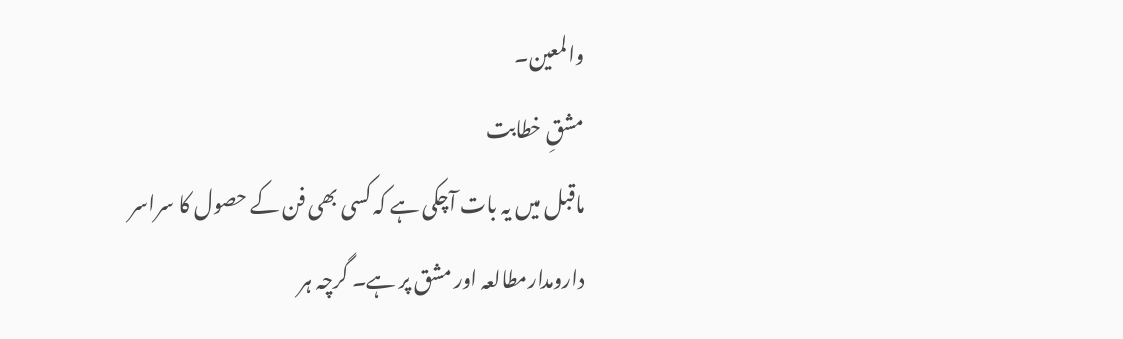والمعین۔
مشقِ خطابت
ماقبل میں یہ بات آچکی ہے کہ کسی بھی فن کے حصول کا سراسر دارومدارمطالعہ اور مشق پر ہے۔ گرچہ ہر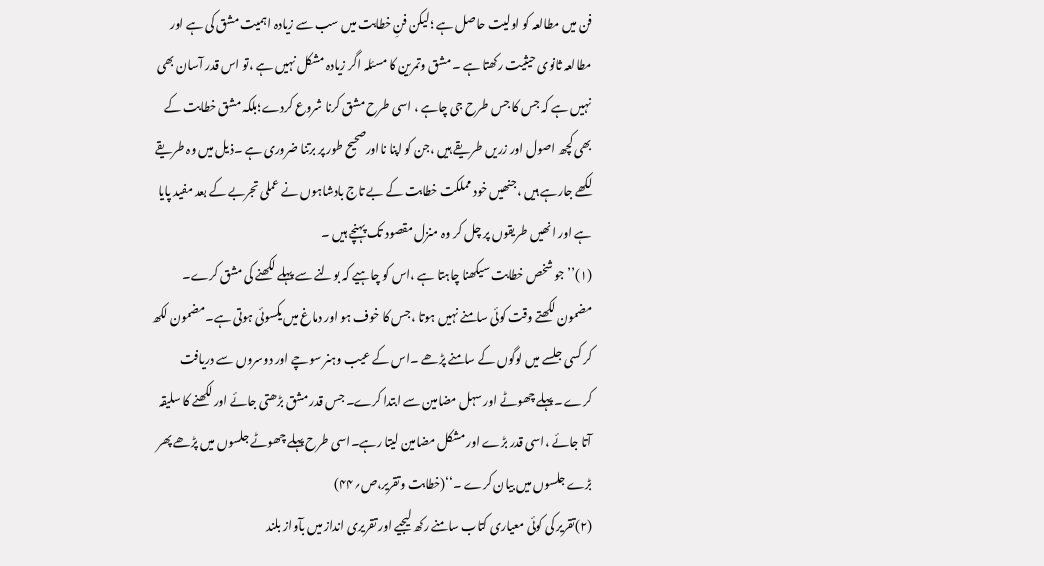فن میں مطالعہ کو اولیت حاصل ہے ؛لیکن فنِ خطابت میں سب سے زیادہ اہمیت مشق کی ہے اور مطالعہ ثانوی حیثیت رکھتا ہے ۔ مشق وتمرین کا مسئلہ اگر زیادہ مشکل نہیں ہے ،تو اس قدر آسان بھی نہیں ہے کہ جس کا جس طرح جی چاہے ، اسی طرح مشق کرنا شروع کردے؛بلکہ مشق خطابت کے بھی کچھ اصول اور زریں طریقے ہیں ،جن کو اپنا نااورصحیح طور پر برتنا ضروری ہے ۔ذیل میں وہ طریقے لکھے جارہے ہیں ،جنھیں خود مملکت خطابت کے بے تاج بادشاہوں نے عملی تجربے کے بعد مفید پایا ہے اور انھیں طریقوں پر چل کر وہ منزل مقصود تک پہنچے ہیں ۔
(۱)’’جو شخص خطابت سیکھنا چاہتا ہے ،اس کو چاہیے کہ بولنے سے پہلے لکھنے کی مشق کرے۔ مضمون لکھتے وقت کوئی سامنے نہیں ہوتا ،جس کا خوف ہو اور دماغ میں یکسوئی ہوتی ہے۔مضمون لکھ کر کسی جلسے میں لوگوں کے سامنے پڑھے ۔اس کے عیب وہنر سوچے اور دوسروں سے دریافت کرے ۔پہلے چھوٹے اور سہل مضامین سے ابتدا کرے۔ جس قدر مشق بڑھتی جائے اور لکھنے کا سلیقہ آتا جائے ،اسی قدر بڑے اور مشکل مضامین لیتا رہے۔اسی طرح پہلے چھوٹے جلسوں میں پڑھے پھر بڑے جلسوں میں بیان کرے ۔‘‘(خطابت وتقریر،ص؍۴۴)
(۲)تقریر کی کوئی معیاری کتاب سامنے رکھ لیجیے اور تقریری انداز میں بآواز بلند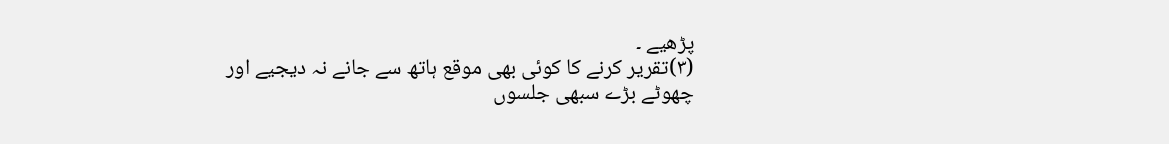پڑھیے ۔
(۳)تقریر کرنے کا کوئی بھی موقع ہاتھ سے جانے نہ دیجیے اور چھوٹے بڑے سبھی جلسوں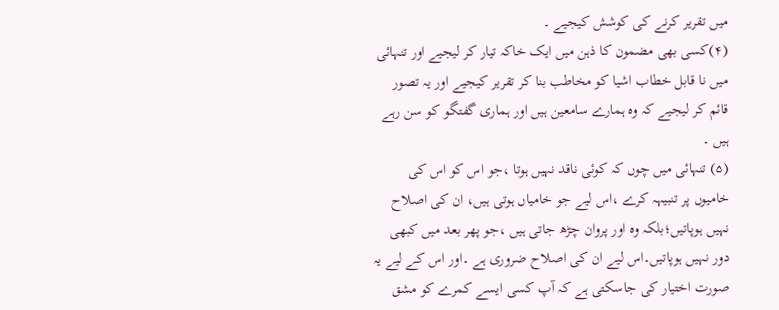میں تقریر کرنے کی کوشش کیجیے ۔
(۴)کسی بھی مضمون کا ذہن میں ایک خاکہ تیار کر لیجیے اور تنہائی میں نا قابل خطاب اشیا کو مخاطب بنا کر تقریر کیجیے اور یہ تصور قائم کر لیجیے کہ وہ ہمارے سامعین ہیں اور ہماری گفتگو کو سن رہے ہیں ۔
(۵) تنہائی میں چوں کہ کوئی ناقد نہیں ہوتا ،جو اس کو اس کی خامیوں پر تنبیہہ کرے ،اس لیے جو خامیاں ہوتی ہیں، ان کی اصلاح نہیں ہوپاتیں؛بلکہ وہ اور پروان چڑھ جاتی ہیں ،جو پھر بعد میں کبھی دور نہیں ہوپاتیں۔اس لیے ان کی اصلاح ضروری ہے ۔اور اس کے لیے یہ صورت اختیار کی جاسکتی ہے کہ آپ کسی ایسے کمرے کو مشق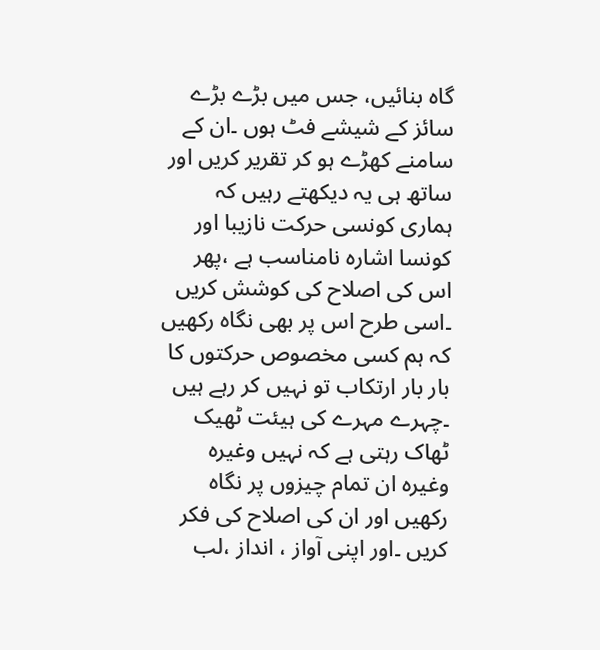گاہ بنائیں، جس میں بڑے بڑے سائز کے شیشے فٹ ہوں ۔ان کے سامنے کھڑے ہو کر تقریر کریں اور ساتھ ہی یہ دیکھتے رہیں کہ ہماری کونسی حرکت نازیبا اور کونسا اشارہ نامناسب ہے ،پھر اس کی اصلاح کی کوشش کریں ۔اسی طرح اس پر بھی نگاہ رکھیں کہ ہم کسی مخصوص حرکتوں کا بار بار ارتکاب تو نہیں کر رہے ہیں ۔چہرے مہرے کی ہیئت ٹھیک ٹھاک رہتی ہے کہ نہیں وغیرہ وغیرہ ان تمام چیزوں پر نگاہ رکھیں اور ان کی اصلاح کی فکر کریں ۔اور اپنی آواز ، انداز ،لب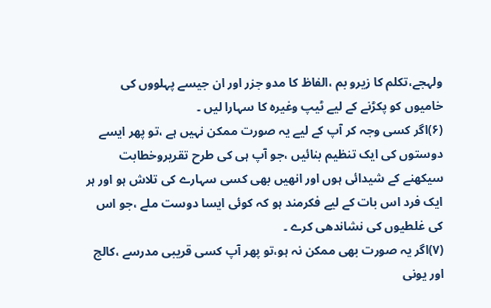ولہجے،تکلم کا زیرو بم ،الفاظ کا مدو جزر اور ان جیسے پہلووں کی خامیوں کو پکڑنے کے لیے ٹیپ وغیرہ کا سہارا لیں ۔
(۶)اگر کسی وجہ کر آپ کے لیے یہ صورت ممکن نہیں ہے ،تو پھر ایسے دوستوں کی ایک تنظیم بنائیں ،جو آپ ہی کی طرح تقریروخطابت سیکھنے کے شیدائی ہوں اور انھیں بھی کسی سہارے کی تلاش ہو اور ہر ایک فرد اس بات کے لیے فکرمند ہو کہ کوئی ایسا دوست ملے ،جو اس کی غلطیوں کی نشاندھی کرے ۔
(۷)اگر یہ صورت بھی ممکن نہ ہو،تو پھر آپ کسی قریبی مدرسے ،کالج اور یونی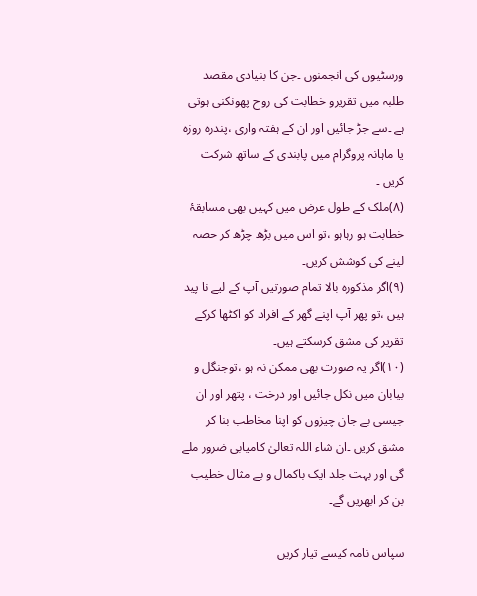ورسٹیوں کی انجمنوں ۔جن کا بنیادی مقصد طلبہ میں تقریرو خطابت کی روح پھونکنی ہوتی ہے ۔سے جڑ جائیں اور ان کے ہفتہ واری ،پندرہ روزہ یا ماہانہ پروگرام میں پابندی کے ساتھ شرکت کریں ۔
(۸)ملک کے طول عرض میں کہیں بھی مسابقۂ خطابت ہو رہاہو ،تو اس میں بڑھ چڑھ کر حصہ لینے کی کوشش کریں۔
(۹)اگر مذکورہ بالا تمام صورتیں آپ کے لیے نا پید ہیں ،تو پھر آپ اپنے گھر کے افراد کو اکٹھا کرکے تقریر کی مشق کرسکتے ہیں۔
(۱۰)اگر یہ صورت بھی ممکن نہ ہو ،توجنگل و بیابان میں نکل جائیں اور درخت ، پتھر اور ان جیسی بے جان چیزوں کو اپنا مخاطب بنا کر مشق کریں ۔ان شاء اللہ تعالیٰ کامیابی ضرور ملے گی اور بہت جلد ایک باکمال و بے مثال خطیب بن کر ابھریں گے۔

سپاس نامہ کیسے تیار کریں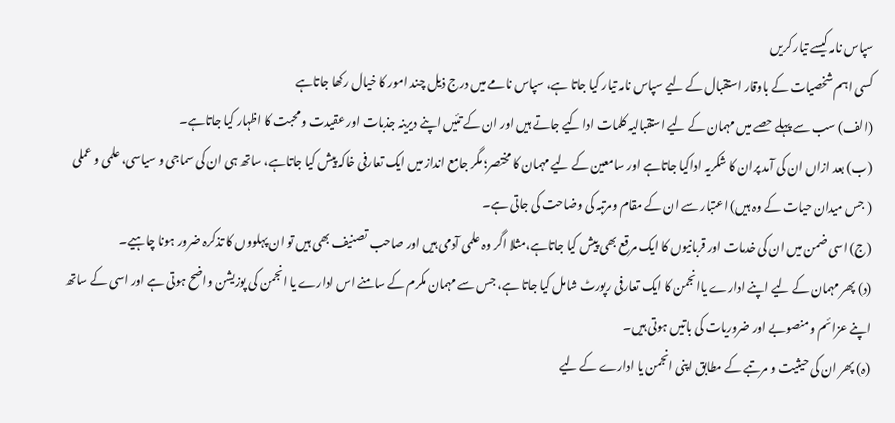سپاس نامہ کیسے تیار کریں
کسی اہم شخصیات کے باوقار استقبال کے لیے سپاس نامہ تیار کیا جاتا ہے، سپاس نامے میں درج ذیل چند امور کا خیال رکھا جاتاہے
(الف) سب سے پہلے حصے میں مہمان کے لیے استقبالیہ کلمات ادا کیے جاتے ہیں اور ان کے تئیں اپنے دیرینہ جذبات اور عقیدت و محبت کا اظہار کیا جاتاہے۔
(ب) بعد ازاں ان کی آمد پران کا شکریہ اداکیا جاتاہے اور سامعین کے لیے مہمان کا مختصر؛ مگر جامع انداز میں ایک تعارفی خاکہ پیش کیا جاتاہے، ساتھ ہی ان کی سماجی و سیاسی، علمی و عملی ( جس میدان حیات کے وہ ہیں) اعتبار سے ان کے مقام ومرتبہ کی وضاحت کی جاتی ہے۔
(ج) اسی ضمن میں ان کی خدمات اور قربانیوں کا ایک مرقع بھی پیش کیا جاتاہے،مثلا اگر وہ علمی آدمی ہیں اور صاحب تصنیف بھی ہیں تو ان پہلووں کا تذکرہ ضرور ہونا چاہیے۔
(د) پھر مہمان کے لیے اپنے ادارے یاانجمن کا ایک تعارفی رپورٹ شامل کیا جاتا ہے، جس سے مہمان مکرم کے سامنے اس ادارے یا انجمن کی پوزیشن واضح ہوتی ہے اور اسی کے ساتھ اپنے عزائم و منصوبے اور ضروریات کی باتیں ہوتی ہیں۔
(ہ) پھر ان کی حیثیت و مرتبے کے مطابق اپنی انجمن یا ادارے کے لیے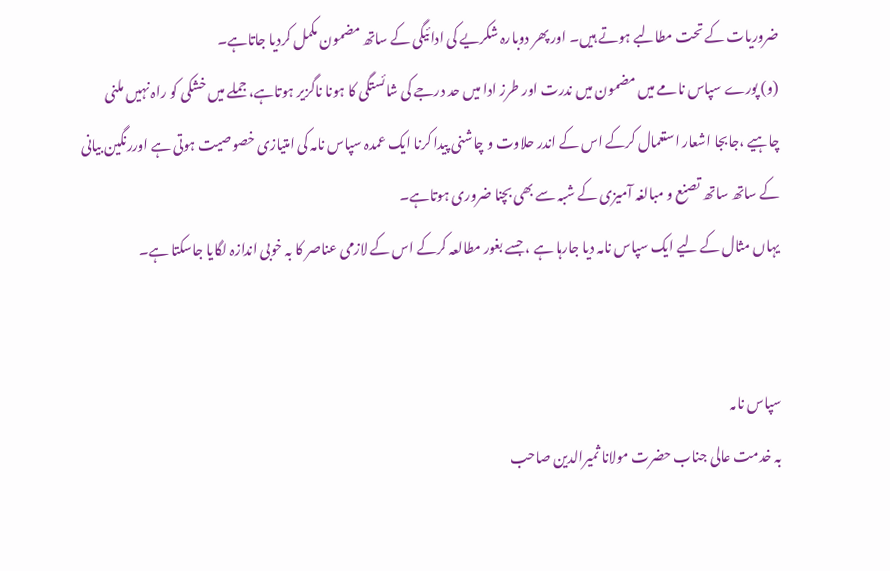ضروریات کے تحت مطالبے ہوتے ہیں۔ اور پھر دوبارہ شکریے کی ادائیگی کے ساتھ مضمون مکمل کردیا جاتاہے۔
(و) پورے سپاس نامے میں مضمون میں ندرت اور طرز ادا میں حد درجے کی شائستگی کا ہونا ناگزیر ہوتاہے، جملے میں خشکی کو راہ نہیں ملنی چاہیے ،جابجا اشعار استعمال کرکے اس کے اندر حلاوت و چاشنی پیدا کرنا ایک عمدہ سپاس نامہ کی امتیازی خصوصیت ہوتی ہے اوررنگین بیانی کے ساتھ ساتھ تصنع و مبالغہ آمیزی کے شبہ سے بھی بچنا ضروری ہوتاہے۔
یہاں مثال کے لیے ایک سپاس نامہ دیا جارہا ہے ، جسے بغور مطالعہ کرکے اس کے لازمی عناصر کا بہ خوبی اندازہ لگایا جاسکتا ہے۔


سپاس نامہ
بہ خدمت عالی جناب حضرت مولانا ثمیرالدین صاحب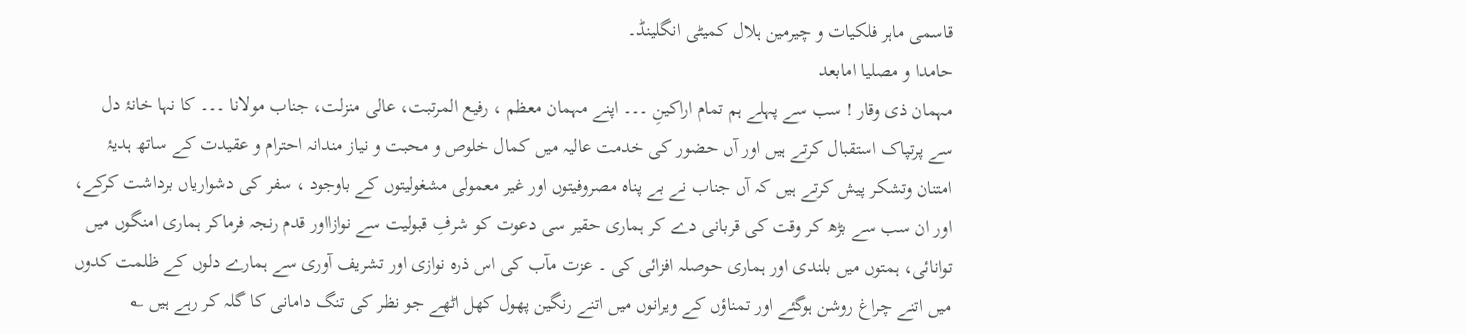قاسمی ماہر فلکیات و چیرمین ہلال کمیٹی انگلینڈ۔
حامدا و مصلیا امابعد
مہمان ذی وقار ! سب سے پہلے ہم تمام اراکینِ ۔۔۔ اپنے مہمان معظم ، رفیع المرتبت، عالی منزلت، جناب مولانا ۔۔۔ کا نہا خانۂ دل سے پرتپاک استقبال کرتے ہیں اور آں حضور کی خدمت عالیہ میں کمال خلوص و محبت و نیاز مندانہ احترام و عقیدت کے ساتھ ہدیۂ امتنان وتشکر پیش کرتے ہیں کہ آں جناب نے بے پناہ مصروفیتوں اور غیر معمولی مشغولیتوں کے باوجود ، سفر کی دشواریاں برداشت کرکے، اور ان سب سے بڑھ کر وقت کی قربانی دے کر ہماری حقیر سی دعوت کو شرفِ قبولیت سے نوازااور قدم رنجہ فرماکر ہماری امنگوں میں توانائی، ہمتوں میں بلندی اور ہماری حوصلہ افزائی کی ۔ عزت مآب کی اس ذرہ نوازی اور تشریف آوری سے ہمارے دلوں کے ظلمت کدوں میں اتنے چراغ روشن ہوگئے اور تمناؤں کے ویرانوں میں اتنے رنگین پھول کھل اٹھے جو نظر کی تنگ دامانی کا گلہ کر رہے ہیں ؂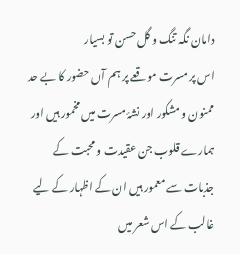دامان نگہ تنگ و گل حسن تو بسیار
اس پر مسرت موقعے پر ہم آں حضور کا بے حد ممنون و مشکور اور نشۂ مسرت میں مخمور ہیں اور ہمارے قلوب جن عقیدت و محبت کے جذبات سے معمور ہیں ان کے اظہار کے لیے غالب کے اس شعر میں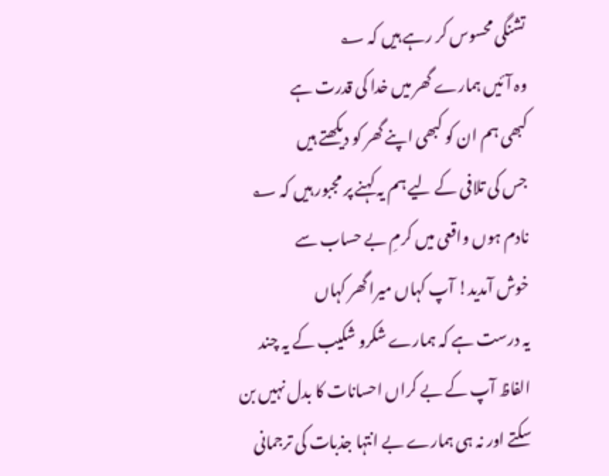تشنگی محسوس کر رہے ہیں کہ ؂
وہ آئیں ہمارے گھر میں خدا کی قدرت ہے
کبھی ہم ان کو کبھی اپنے گھر کو دیکھتے ہیں
جس کی تلافی کے لیے ہم یہ کہنے پر مجبور ہیں کہ ؂
نادم ہوں واقعی میں کرمِ بے حساب سے
خوش آمدید! آپ کہاں میرا گھر کہاں
یہ درست ہے کہ ہمارے شکرو شکیب کے یہ چند الفاظ آپ کے بے کراں احسانات کا بدل نہیں بن سکتے اور نہ ہی ہمارے بے انتہا جذبات کی ترجمانی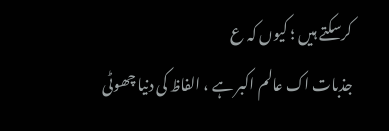کرسکتے ہیں ؛ کیوں کہ ع
جذبات اک عالم اکبر ہے ، الفاظ کی دنیا چھوٹی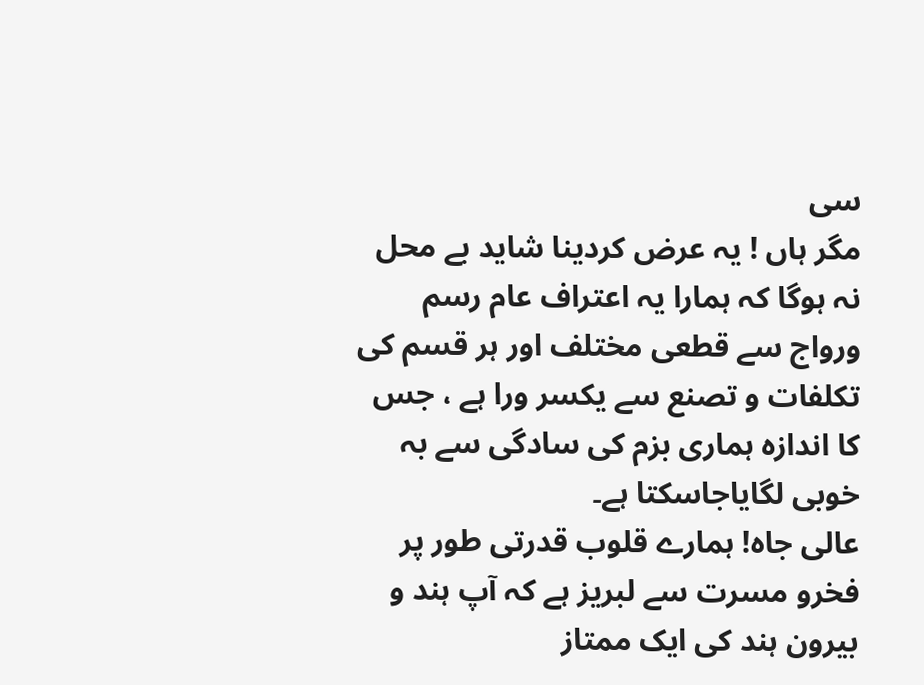سی
مگر ہاں ! یہ عرض کردینا شاید بے محل نہ ہوگا کہ ہمارا یہ اعتراف عام رسم ورواج سے قطعی مختلف اور ہر قسم کی تکلفات و تصنع سے یکسر ورا ہے ، جس کا اندازہ ہماری بزم کی سادگی سے بہ خوبی لگایاجاسکتا ہے۔
عالی جاہ! ہمارے قلوب قدرتی طور پر فخرو مسرت سے لبریز ہے کہ آپ ہند و بیرون ہند کی ایک ممتاز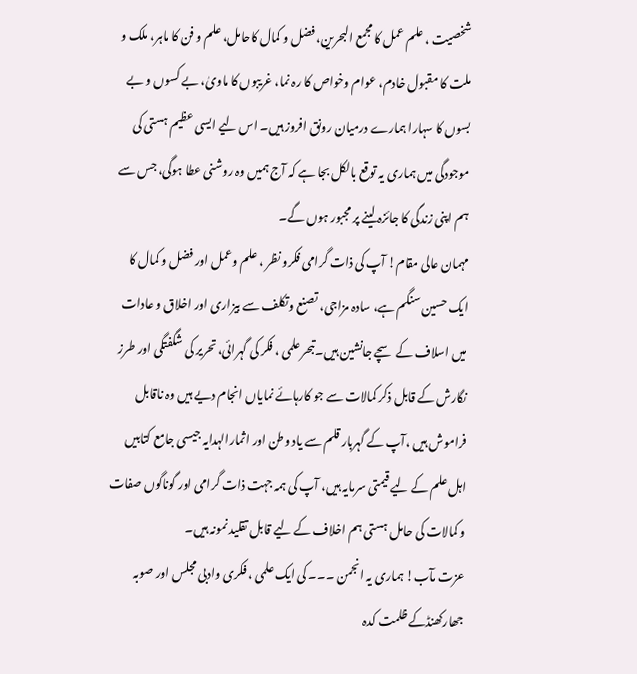شخصیت ، علم عمل کا مجمع البحرین، فضل و کمال کاحامل، علم و فن کا ماہر، ملک و ملت کا مقبول خادم، عوام وخواص کا رہ نما، غریبوں کا ماویٰ، بے کسوں و بے بسوں کا سہارا ہمارے درمیان رونق افروز ہیں۔ اس لیے ایسی عظیم ہستی کی موجودگی میں ہماری یہ توقع بالکل بجا ہے کہ آج ہمیں وہ روشنی عطا ہوگی، جس سے ہم اپنی زندگی کا جائزہ لینے پر مجبور ہوں گے۔
مہمان عالی مقام! آپ کی ذات گرامی فکرو نظر ، علم وعمل اور فضل و کمال کا ایک حسین سنگم ہے، سادہ مزاجی، تصنع وتکلف سے بیزاری اور اخلاق و عادات میں اسلاف کے سچے جانشین ہیں۔تبحر علمی ، فکر کی گہرائی، تحریر کی شگفتگی اور طرز نگارش کے قابل ذکر کمالات سے جو کارہائے نمایاں انجام دیے ہیں وہ ناقابل فراموش ہیں ،آپ کے گہربار قلم سے یاد وطن اور اثمارالہدایہ جیسی جامع کتابیں اہل علم کے لیے قیمتی سرمایہ ہیں، آپ کی ہمہ جہت ذات گرامی اور گوناگوں صفات و کمالات کی حامل ہستی ہم اخلاف کے لیے قابل تقلید نمونہ ہیں۔
عزت مآب! ہماری یہ انجمن ۔۔۔ کی ایک علمی ، فکری وادبی مجلس اور صوبہ جھارکھنڈکے ظلمت کدہ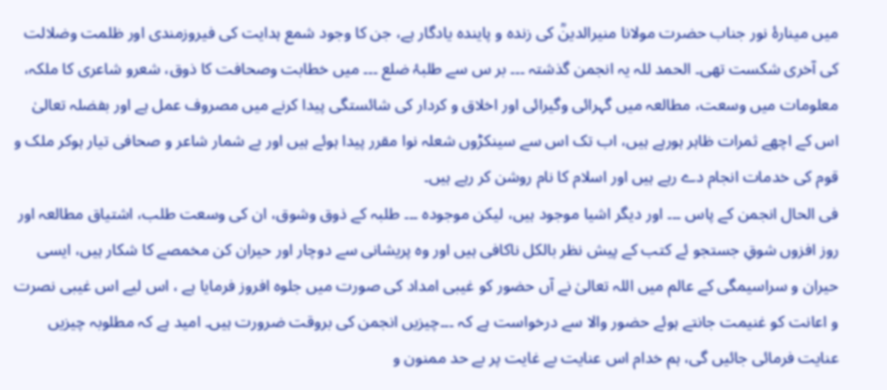میں مینارۂ نور جناب حضرت مولانا منیرالدینؒ کی زندہ و پایندہ یادگار ہے، جن کا وجود شمع ہدایت کی فیروزمندی اور ظلمت وضلالت کی آخری شکست تھی۔ الحمد للہ یہ انجمن گذشتہ ۔۔۔ بر س سے طلبۂ ضلع ۔۔۔ میں خطابت وصحافت کا ذوق، شعرو شاعری کا ملکہ، معلومات میں وسعت، مطالعہ میں گہرائی وگیرائی اور اخلاق و کردار کی شائستگی پیدا کرنے میں مصروف عمل ہے اور بفضلہ تعالیٰ اس کے اچھے ثمرات ظاہر ہورہے ہیں، اب تک اس سے سینکڑوں شعلہ نوا مقرر پیدا ہوئے ہیں اور بے شمار شاعر و صحافی تیار ہوکر ملک و قوم کی خدمات انجام دے رہے ہیں اور اسلام کا نام روشن کر رہے ہیں۔
فی الحال انجمن کے پاس ۔۔۔ اور دیگر اشیا موجود ہیں، لیکن موجودہ ۔۔۔ طلبہ کے ذوق وشوق، ان کی وسعت طلب، اشتیاق مطالعہ اور روز افزوں شوقِ جستجو ئے کتب کے پیش نظر بالکل ناکافی ہیں اور وہ پریشانی سے دوچار اور حیران کن مخمصے کا شکار ہیں، ایسی حیران و سراسیمگی کے عالم میں اللہ تعالیٰ نے آں حضور کو غیبی امداد کی صورت میں جلوہ افروز فرمایا ہے ، اس لیے اس غیبی نصرت و اعانت کو غنیمت جانتے ہوئے حضور والا سے درخواست ہے کہ ۔۔۔چیزیں انجمن کی بروقت ضرورت ہیں۔ امید ہے کہ مطلوبہ چیزیں عنایت فرمائی جائیں گی، ہم خدام اس عنایت بے غایت پر بے حد ممنون و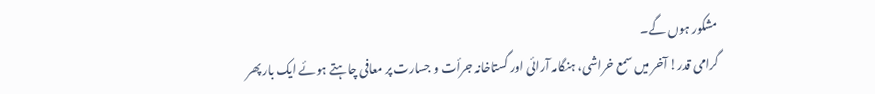مشکور ہوں گے۔
گرامی قدر! آخر میں سمع خراشی، ہنگامہ آرائی اور گستاخانہ جرأت و جسارت پر معافی چاہتے ہوئے ایک بار پھر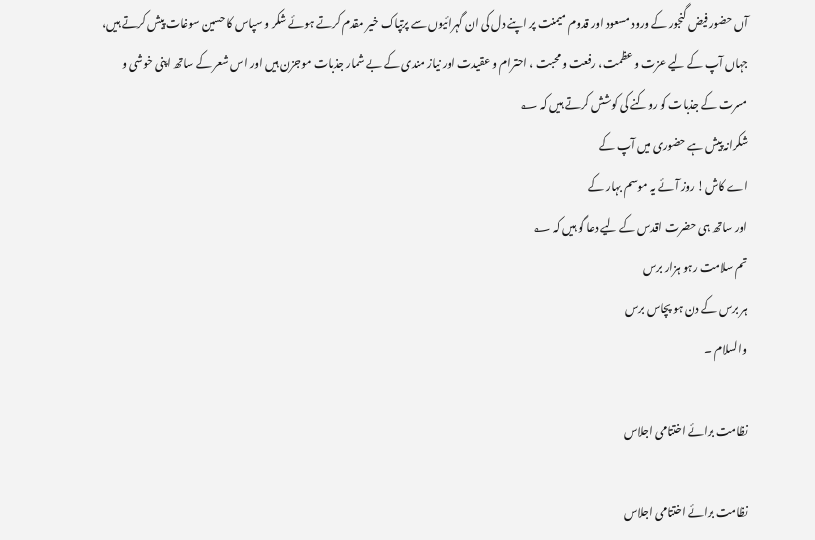آں حضور فیض گنجور کے ورود مسعود اور قدوم میمنت پر اپنے دل کی ان گہرائیوں سے پرتپاک خیر مقدم کرتے ہوئے شکر و سپاس کا حسین سوغات پیش کرتے ہیں، جہاں آپ کے لیے عزت و عظمت، رفعت و محبت ، احترام و عقیدت اور نیاز مندی کے بے شمار جذبات موجزن ہیں اور اس شعر کے ساتھ اپنی خوشی و مسرت کے جذبات کو روکنے کی کوشش کرتے ہیں کہ ؂
شکرانہ پیش ہے حضوری میں آپ کے
اے کاش! روز آئے یہ موسم بہار کے
اور ساتھ ہی حضرت اقدس کے لیے دعا گو ہیں کہ ؂
تم سلامت رہو ہزار برس
ہر برس کے دن ہو پچاس برس
والسلام ۔

نظامت برائے اختتامی اجلاس

نظامت برائے اختتامی اجلاس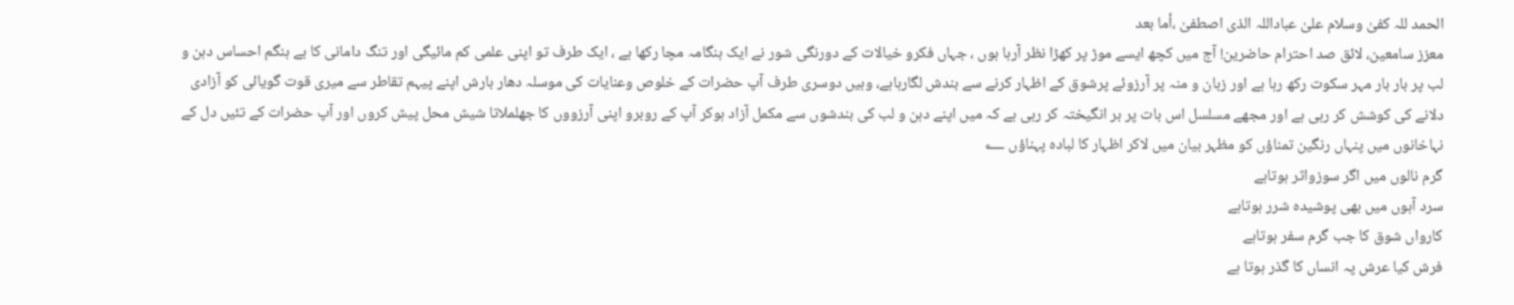الحمد للہ کفیٰ وسلام علیٰ عباداللہ الذی اصطفیٰ ،أما بعد
معزز سامعین، لائق صد احترام حاضرین! آج میں کچھ ایسے موڑ پر کھڑا نظر آرہا ہوں ، جہاں فکرو خیالات کے دورنگی شور نے ایک ہنگامہ مچا رکھا ہے ، ایک طرف تو اپنی علمی کم مائیگی اور تنگ دامانی کا بے ہنگم احساس دہن و لب پر بار بار مہر سکوت رکھ رہا ہے اور زبان و منہ پر آرزوئے پرشوق کے اظہار کرنے سے بندش لگارہاہے، وہیں دوسری طرف آپ حضرات کے خلوص وعنایات کی موسلہ دھار بارش اپنے پیہم تقاطر سے میری قوت گویائی کو آزادی دلانے کی کوشش کر رہی ہے اور مجھے مسلسل اس بات پر بر انگیختہ کر رہی ہے کہ میں اپنے دہن و لب کی بندشوں سے مکمل آزاد ہوکر آپ کے روبرو اپنی آرزووں کا جھلملاتا شیش محل پیش کروں اور آپ حضرات کے تئیں دل کے نہاخانوں میں پنہاں رنگین تمناؤں کو مظہر بیان میں لاکر اظہار کا لبادہ پہناؤں ؂
گرم نالوں میں اگر سوزواثر ہوتاہے
سرد آہوں میں بھی پوشیدہ شرر ہوتاہے
کارواں شوق کا جب گرم سفر ہوتاہے
فرش کیا عرش پہ انساں کا گذر ہوتا ہے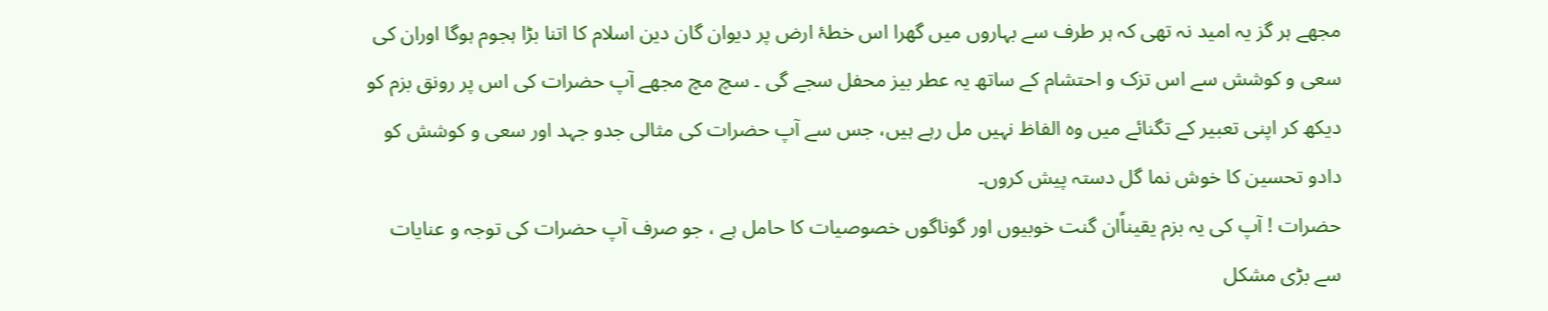مجھے ہر گز یہ امید نہ تھی کہ ہر طرف سے بہاروں میں گھرا اس خطۂ ارض پر دیوان گان دین اسلام کا اتنا بڑا ہجوم ہوگا اوران کی سعی و کوشش سے اس تزک و احتشام کے ساتھ یہ عطر بیز محفل سجے گی ۔ سچ مچ مجھے آپ حضرات کی اس پر رونق بزم کو دیکھ کر اپنی تعبیر کے تگنائے میں وہ الفاظ نہیں مل رہے ہیں، جس سے آپ حضرات کی مثالی جدو جہد اور سعی و کوشش کو دادو تحسین کا خوش نما گل دستہ پیش کروں۔
حضرات ! آپ کی یہ بزم یقیناًان گنت خوبیوں اور گوناگوں خصوصیات کا حامل ہے ، جو صرف آپ حضرات کی توجہ و عنایات سے بڑی مشکل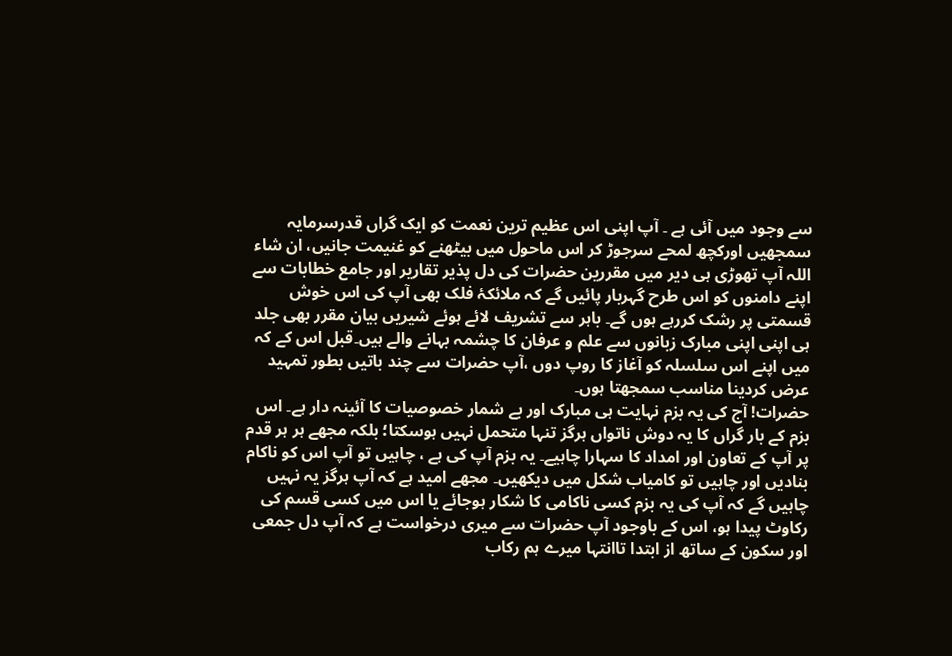سے وجود میں آئی ہے ۔ آپ اپنی اس عظیم ترین نعمت کو ایک گراں قدرسرمایہ سمجھیں اورکچھ لمحے سرجوڑ کر اس ماحول میں بیٹھنے کو غنیمت جانیں، ان شاء اللہ آپ تھوڑی ہی دیر میں مقررین حضرات کی دل پذیر تقاریر اور جامع خطابات سے اپنے دامنوں کو اس طرح گہربار پائیں گے کہ ملائکۂ فلک بھی آپ کی اس خوش قسمتی پر رشک کررہے ہوں گے۔ باہر سے تشریف لائے ہوئے شیریں بیان مقرر بھی جلد ہی اپنی اپنی مبارک زبانوں سے علم و عرفان کا چشمہ بہانے والے ہیں۔قبل اس کے کہ میں اپنے اس سلسلہ کو آغاز کا روپ دوں ،آپ حضرات سے چند باتیں بطور تمہید عرض کردینا مناسب سمجھتا ہوں۔
حضرات! آج کی یہ بزم نہایت ہی مبارک اور بے شمار خصوصیات کا آئینہ دار ہے۔ اس بزم کے بار گراں کا یہ دوش ناتواں ہرگز تنہا متحمل نہیں ہوسکتا؛ بلکہ مجھے ہر ہر قدم پر آپ کے تعاون اور امداد کا سہارا چاہیے۔ یہ بزم آپ کی ہے ، چاہیں تو آپ اس کو ناکام بنادیں اور چاہیں تو کامیاب شکل میں دیکھیں۔ مجھے امید ہے کہ آپ ہرگز یہ نہیں چاہیں گے کہ آپ کی یہ بزم کسی ناکامی کا شکار ہوجائے یا اس میں کسی قسم کی رکاوٹ پیدا ہو، اس کے باوجود آپ حضرات سے میری درخواست ہے کہ آپ دل جمعی اور سکون کے ساتھ از ابتدا تاانتہا میرے ہم رکاب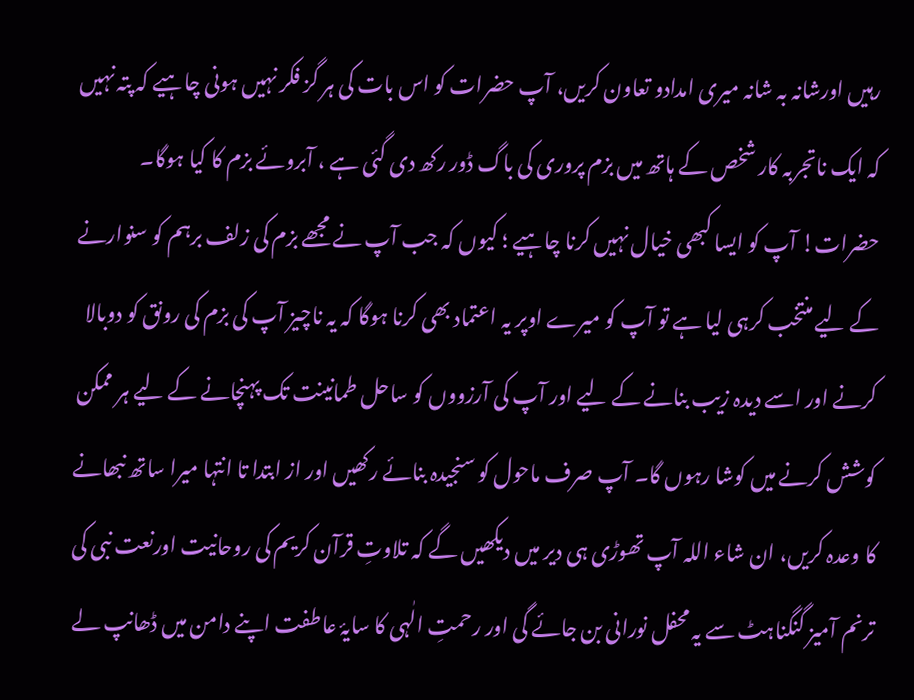رہیں اورشانہ بہ شانہ میری امدادو تعاون کریں، آپ حضرات کو اس بات کی ہر گز فکر نہیں ہونی چاہیے کہ پتہ نہیں کہ ایک ناتجربہ کار شخص کے ہاتھ میں بزم پروری کی باگ ڈور رکھ دی گئی ہے ، آبروئے بزم کا کیا ہوگا۔
حضرات! آپ کو ایسا کبھی خیال نہیں کرنا چاہیے ؛ کیوں کہ جب آپ نے مجھے بزم کی زلف برہم کو سنوارنے کے لیے منتخب کرہی لیا ہے تو آپ کو میرے اوپر یہ اعتماد بھی کرنا ہوگا کہ یہ ناچیز آپ کی بزم کی رونق کو دوبالا کرنے اور اسے دیدہ زیب بنانے کے لیے اور آپ کی آرزووں کو ساحل طمانینت تک پہنچانے کے لیے ہر ممکن کوشش کرنے میں کوشا رہوں گا۔ آپ صرف ماحول کو سنجیدہ بنائے رکھیں اور از ابتدا تا انتہا میرا ساتھ نبھانے کا وعدہ کریں، ان شاء اللہ آپ تھوڑی ہی دیر میں دیکھیں گے کہ تلاوتِ قرآن کریم کی روحانیت اورنعت نبی کی ترنم آمیز گنگناہٹ سے یہ محفل نورانی بن جائے گی اور رحمتِ الٰہی کا سایۂ عاطفت اپنے دامن میں ڈھانپ لے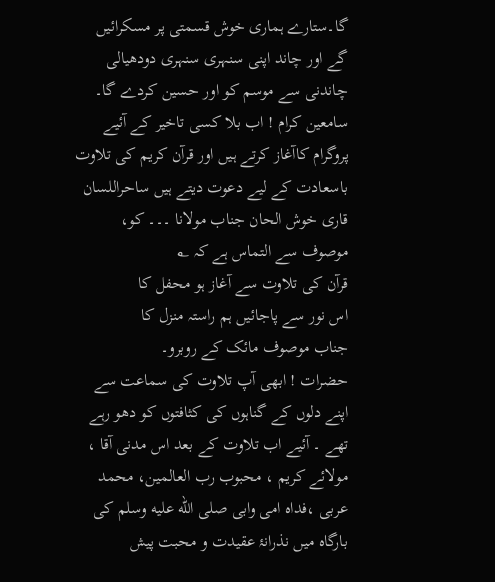گا۔ستارے ہماری خوش قسمتی پر مسکرائیں گے اور چاند اپنی سنہری سنہری دودھیالی چاندنی سے موسم کو اور حسین کردے گا۔
سامعین کرام ! اب بلا کسی تاخیر کے آئیے پروگرام کاآغاز کرتے ہیں اور قرآن کریم کی تلاوت باسعادت کے لیے دعوت دیتے ہیں ساحراللسان قاری خوش الحان جناب مولانا ۔۔۔ کو، موصوف سے التماس ہے کہ ؂
قرآن کی تلاوت سے آغاز ہو محفل کا
اس نور سے پاجائیں ہم راستہ منزل کا
جناب موصوف مائک کے روبرو۔
حضرات ! ابھی آپ تلاوت کی سماعت سے اپنے دلوں کے گناہوں کی کثافتوں کو دھو رہے تھے ۔ آئیے اب تلاوت کے بعد اس مدنی آقا ، مولائے کریم ، محبوب رب العالمین، محمد عربی ،فداہ امی وابی صلى الله عليه وسلم کی بارگاہ میں نذرانۂ عقیدت و محبت پیش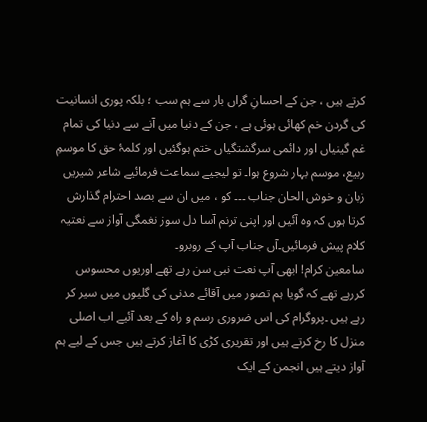کرتے ہیں ، جن کے احسانِ گراں بار سے ہم سب ؛ بلکہ پوری انسانیت کی گردن خم کھائی ہوئی ہے ، جن کے دنیا میں آنے سے دنیا کی تمام غم گینیاں اور دائمی سرگشتگیاں ختم ہوگئیں اور کلمۂ حق کا موسمِ ربیع، موسم بہار شروع ہوا۔ تو لیجیے سماعت فرمائیے شاعر شیریں زبان و خوش الحان جناب ۔۔۔ کو ، میں ان سے بصد احترام گذارش کرتا ہوں کہ وہ آئیں اور اپنی ترنم آسا دل سوز نغمگی آواز سے نعتیہ کلام پیش فرمائیں۔آں جناب آپ کے روبرو۔
سامعین کرام! ابھی آپ نعت نبی سن رہے تھے اوریوں محسوس کررہے تھے کہ گویا ہم تصور میں آقائے مدنی کی گلیوں میں سیر کر رہے ہیں ۔پروگرام کی اس ضروری رسم و راہ کے بعد آئیے اب اصلی منزل کا رخ کرتے ہیں اور تقریری کڑی کا آغاز کرتے ہیں جس کے لیے ہم آواز دیتے ہیں انجمن کے ایک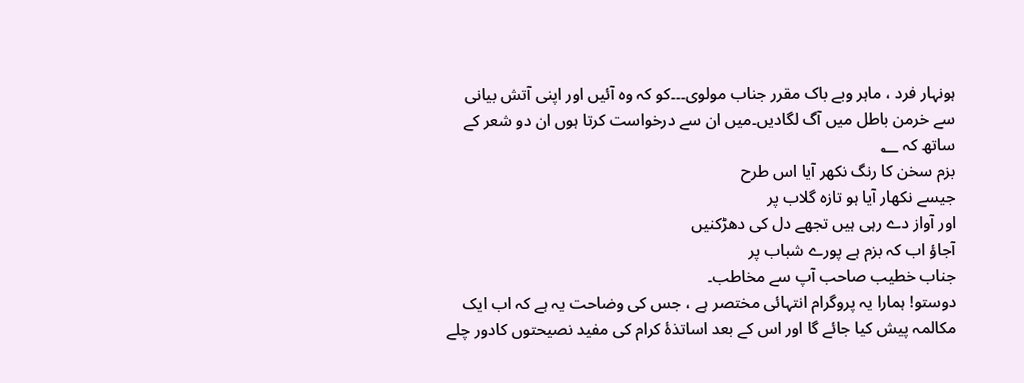ہونہار فرد ، ماہر وبے باک مقرر جناب مولوی۔۔۔کو کہ وہ آئیں اور اپنی آتش بیانی سے خرمن باطل میں آگ لگادیں۔میں ان سے درخواست کرتا ہوں ان دو شعر کے ساتھ کہ ؂
بزم سخن کا رنگ نکھر آیا اس طرح
جیسے نکھار آیا ہو تازہ گلاب پر
اور آواز دے رہی ہیں تجھے دل کی دھڑکنیں
آجاؤ اب کہ بزم ہے پورے شباب پر
جناب خطیب صاحب آپ سے مخاطب۔
دوستو! ہمارا یہ پروگرام انتہائی مختصر ہے ، جس کی وضاحت یہ ہے کہ اب ایک مکالمہ پیش کیا جائے گا اور اس کے بعد اساتذۂ کرام کی مفید نصیحتوں کادور چلے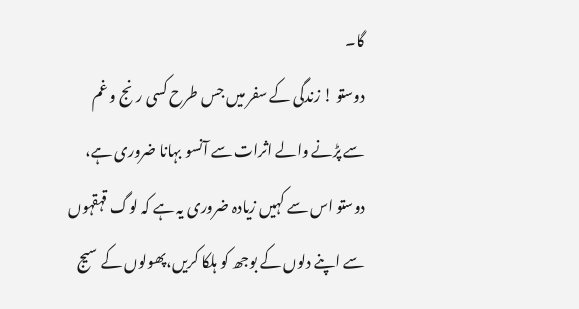گا۔
دوستو ! زندگی کے سفر میں جس طرح کسی رنج و غم سے پڑنے والے اثرات سے آنسو بہانا ضروری ہے، دوستو اس سے کہیں زیادہ ضروری یہ ہے کہ لوگ قہقہوں سے اپنے دلوں کے بوجھ کو ہلکا کریں،پھولوں کے سیج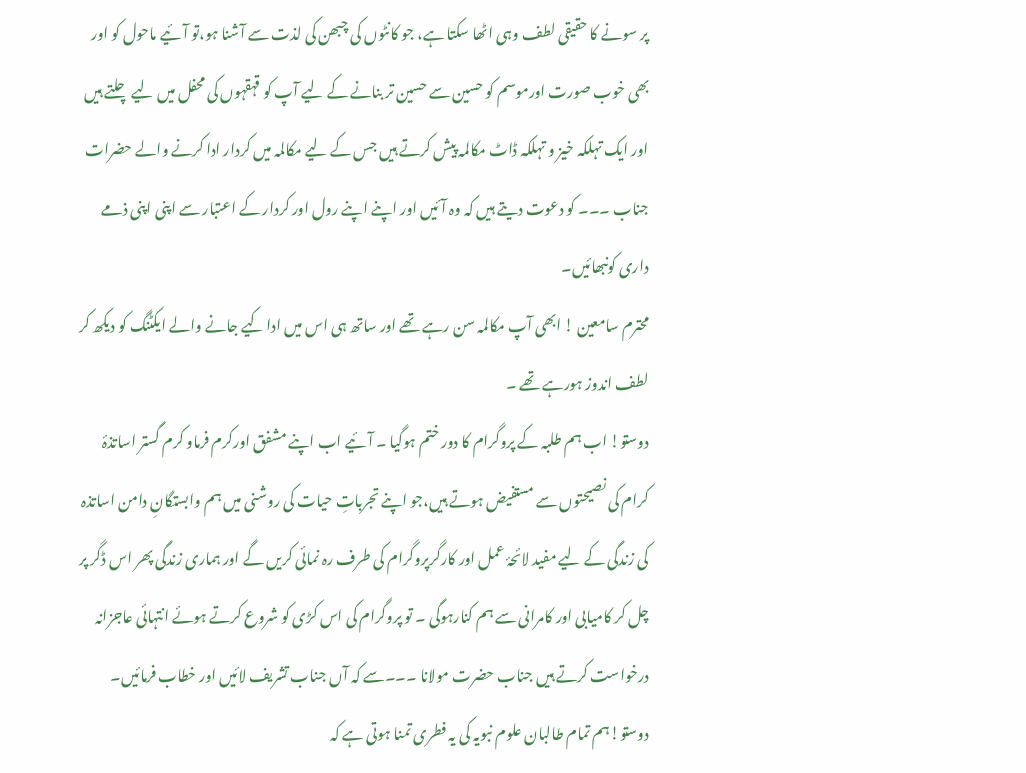پر سونے کا حقیقی لطف وہی اٹھا سکتا ہے، جو کانٹوں کی چبھن کی لذت سے آشنا ہو،تو آئیے ماحول کو اور بھی خوب صورت اورموسم کو حسین سے حسین تر بنانے کے لیے آپ کو قہقہوں کی محفل میں لیے چلتے ہیں اور ایک تہلکہ خیز و تہلکہ ڈاٹ مکالمہ پیش کرتے ہیں جس کے لیے مکالمہ میں کردار ادا کرنے والے حضرات جناب ۔۔۔ کو دعوت دیتے ہیں کہ وہ آئیں اور اپنے اپنے رول اور کردار کے اعتبار سے اپنی اپنی ذمے داری کونبھائیں۔
محترم سامعین ! ابھی آپ مکالمہ سن رہے تھے اور ساتھ ہی اس میں ادا کیے جانے والے ایکٹنگ کو دیکھ کر لطف اندوز ہورہے تھے ۔
دوستو! اب ہم طلبہ کے پروگرام کا دور ختم ہوگیا ۔ آئیے اب اپنے مشفق اورکرم فرماو کرم گستر اساتذۂ کرام کی نصیحتوں سے مستفیض ہوتے ہیں،جو اپنے تجرباتِ حیات کی روشنی میں ہم وابستگانِ دامن اساتذہ کی زندگی کے لیے مفید لائحۂ عمل اور کارگرپروگرام کی طرف رہ نمائی کریں گے اور ہماری زندگی پھر اس ڈگر پر چل کر کامیابی اور کامرانی سے ہم کنارہوگی ۔ تو پروگرام کی اس کڑی کو شروع کرتے ہوئے انتہائی عاجزانہ درخواست کرتے ہیں جناب حضرت مولانا ۔۔۔سے کہ آں جناب تشریف لائیں اور خطاب فرمائیں۔
دوستو!ہم تمام طالبان علوم نبویہ کی یہ فطری تمنا ہوتی ہے کہ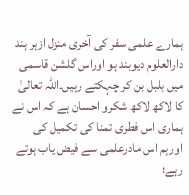ہمارے علمی سفر کی آخری منزل ازہر ہند دارالعلوم دیوبند ہو اوراس گلشن قاسمی میں بلبل بن کر چہکتے رہیں۔اللہ تعالیٰ کا لاکھ لاکھ شکرو احسان ہے کہ اس نے ہماری اس فطری تمنا کی تکمیل کی اورہم اس مادرعلمی سے فیض یاب ہوتے رہے؛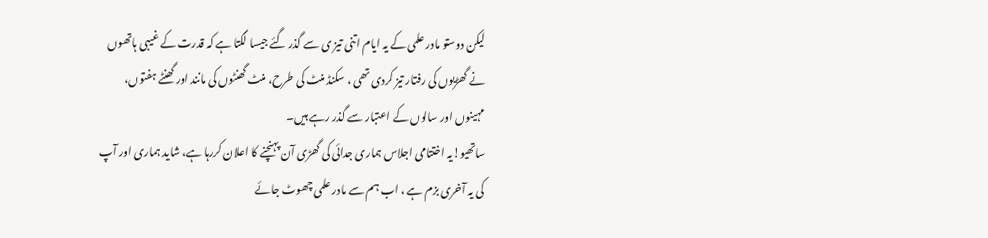لیکن دوستو مادر علمی کے یہ ایام اتنی تیز ی سے گذر گئے جیسا لگتا ہے کہ قدرت کے غیبی ہاتھوں نے گھڑیوں کی رفتار تیز کردی تھی ، سکنڈ منٹ کی طرح، منٹ گھنٹوں کی مانند اور گھنٹے ہفتوں، مہینوں اور سالوں کے اعتبار سے گذر رہے ہیں۔
ساتھیو!یہ اختتامی اجلاس ہماری جدائی کی گھڑی آن پہنچنے کا اعلان کررہا ہے، شاید ہماری اور آپ کی یہ آخری بزم ہے ، اب ہم سے مادر علمی چھوٹ جائے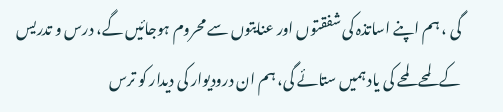گی ، ہم اپنے اساتذہ کی شفقتوں اور عنایتوں سے محروم ہوجائیں گے، درس و تدریس کے لمحے لمحے کی یاد ہمیں ستائے گی، ہم ان درودیوار کی دیدار کو ترس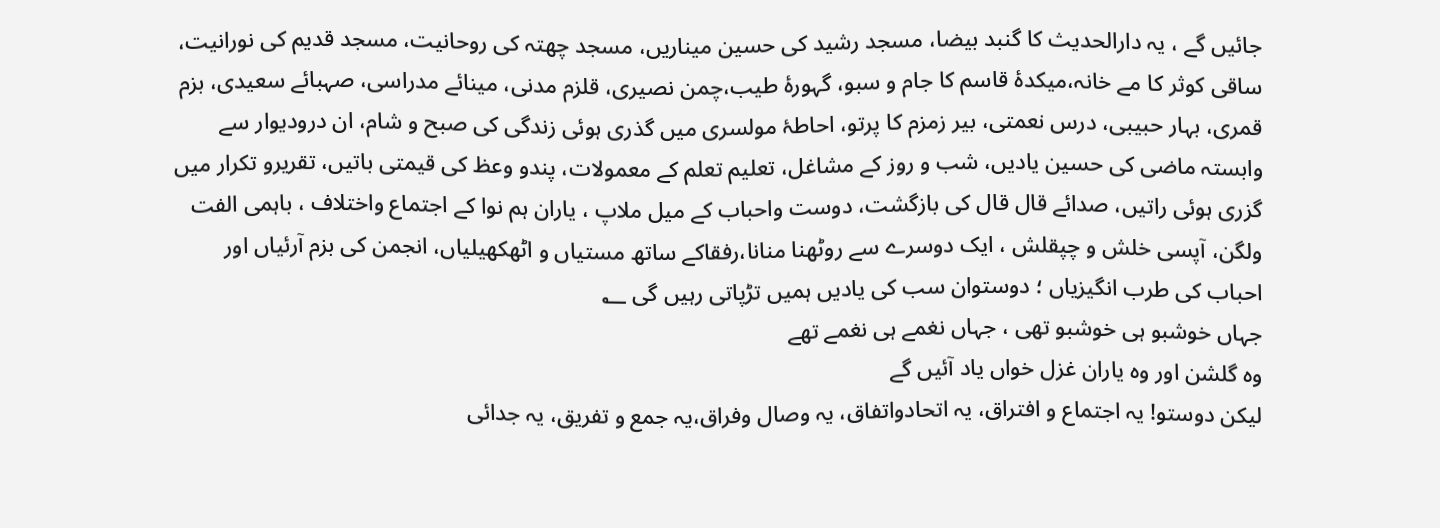جائیں گے ، یہ دارالحدیث کا گنبد بیضا، مسجد رشید کی حسین میناریں، مسجد چھتہ کی روحانیت، مسجد قدیم کی نورانیت، ساقی کوثر کا مے خانہ،میکدۂ قاسم کا جام و سبو، گہورۂ طیب،چمن نصیری، قلزم مدنی، مینائے مدراسی، صہبائے سعیدی، بزم قمری، بہار حبیبی، درس نعمتی، بیر زمزم کا پرتو، احاطۂ مولسری میں گذری ہوئی زندگی کی صبح و شام، ان درودیوار سے وابستہ ماضی کی حسین یادیں، شب و روز کے مشاغل، تعلیم تعلم کے معمولات، پندو وعظ کی قیمتی باتیں، تقریرو تکرار میں گزری ہوئی راتیں، صدائے قال قال کی بازگشت، دوست واحباب کے میل ملاپ ، یاران ہم نوا کے اجتماع واختلاف ، باہمی الفت ولگن، آپسی خلش و چپقلش ، ایک دوسرے سے روٹھنا منانا،رفقاکے ساتھ مستیاں و اٹھکھیلیاں، انجمن کی بزم آرئیاں اور احباب کی طرب انگیزیاں ؛ دوستوان سب کی یادیں ہمیں تڑپاتی رہیں گی ؂
جہاں خوشبو ہی خوشبو تھی ، جہاں نغمے ہی نغمے تھے
وہ گلشن اور وہ یاران غزل خواں یاد آئیں گے
لیکن دوستو! یہ اجتماع و افتراق، یہ اتحادواتفاق، یہ وصال وفراق،یہ جمع و تفریق، یہ جدائی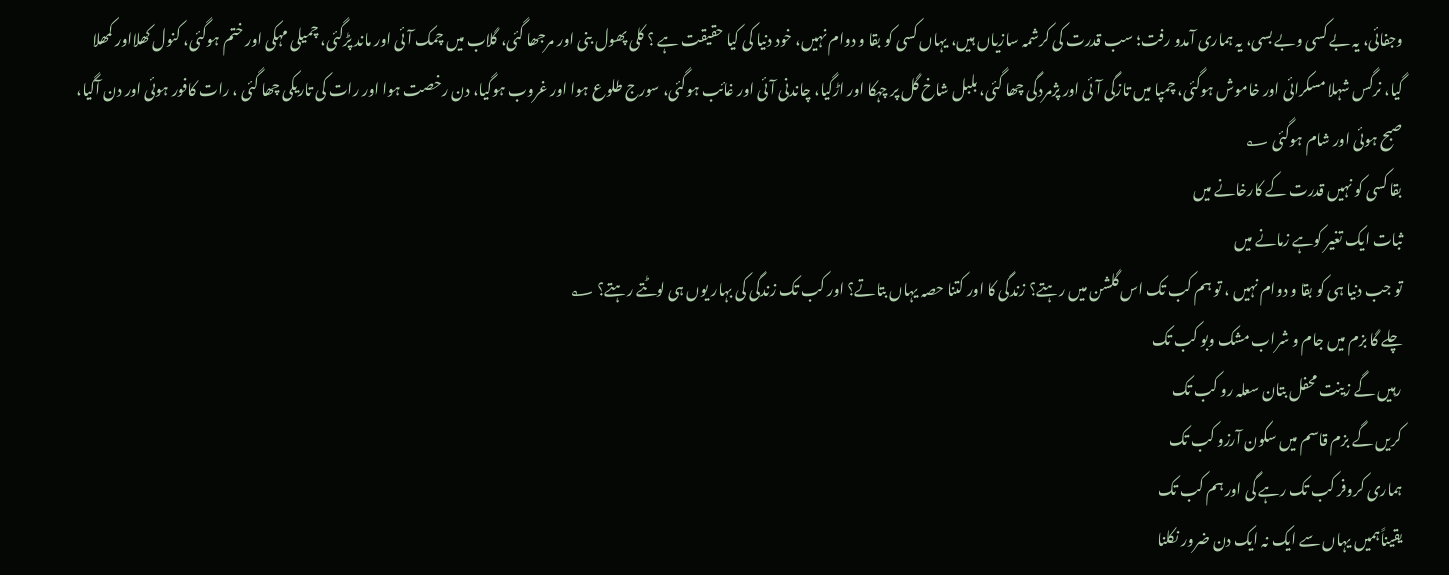وجفائی، یہ بے کسی وبے بسی، یہ ہماری آمدو رفت؛ سب قدرت کی کرشمہ سازیاں ہیں، یہاں کسی کو بقا و دوام نہیں، خود دنیا کی کیا حقیقت ہے ؟ کلی پھول بنی اور مرجھا گئی، گلاب میں چمک آئی اور ماند پڑگئی، چمیلی مہکی اور ختم ہوگئی، کنول کھلااور کمھلا گیا، نرگس شہلا مسکرائی اور خاموش ہوگئی، چمپا میں تازگی آئی اور پژمردگی چھا گئی، بلبل شاخ گل پر چہکا اور اڑگیا، چاندنی آئی اور غائب ہوگئی، سورج طلوع ہوا اور غروب ہوگیا، دن رخصت ہوا اور رات کی تاریکی چھا گئی ، رات کافور ہوئی اور دن آگیا، صبح ہوئی اور شام ہوگئی ؂
بقا کسی کو نہیں قدرت کے کارخانے میں
ثبات ایک تغیر کوہے زمانے میں
تو جب دنیا ہی کو بقا و دوام نہیں ، تو ہم کب تک اس گلشن میں رہتے؟ زندگی کا اور کتنا حصہ یہاں بتاتے؟ اور کب تک زندگی کی بہار یوں ہی لوٹتے رہتے؟ ؂
چلے گا بزم میں جام و شراب مشک وبو کب تک
رہیں گے زینت محفل بتان سعلہ رو کب تک
کریں گے بزم قاسم میں سکون آرزو کب تک
ہماری کروفر کب تک رہے گی اور ہم کب تک
یقیناًہمیں یہاں سے ایک نہ ایک دن ضرور نکلنا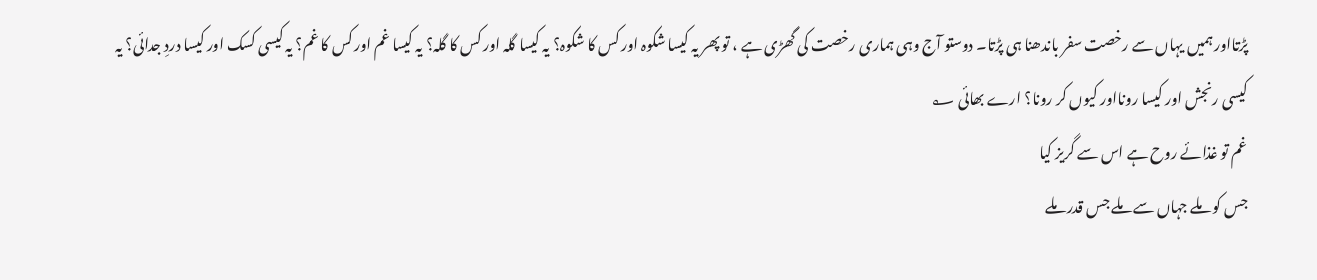پڑتااور ہمیں یہاں سے رخصت سفر باندھنا ہی پڑتا۔ دوستو آج وہی ہماری رخصت کی گھڑی ہے ، تو پھر یہ کیسا شکوہ اور کس کا شکوہ؟ یہ کیسا گلہ اور کس کا گلہ؟ یہ کیسا غم اور کس کا غم؟ یہ کیسی کسک اور کیسا دردِ جدائی؟ یہ کیسی رنجش اور کیسا رونااور کیوں کر رونا؟ ارے بھائی ؂
غم تو غذائے روح ہے اس سے گریز کیا
جس کو ملے جہاں سے ملے جس قدر ملے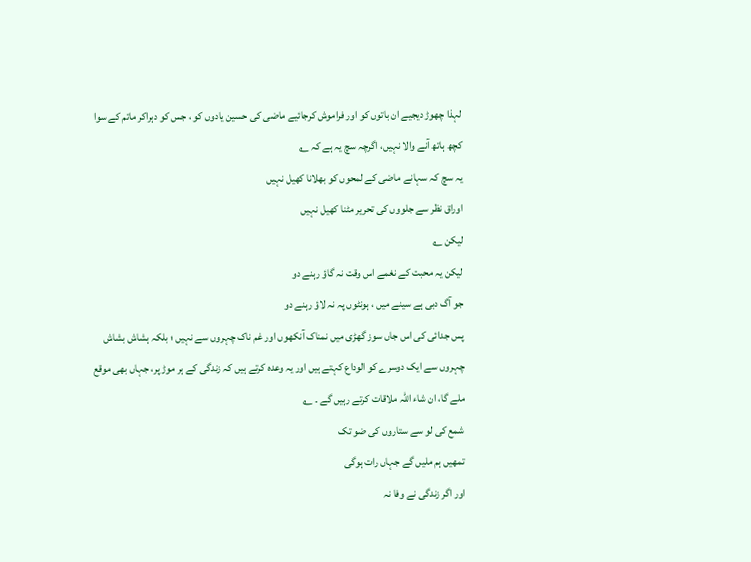لہذا چھوڑ دیجیے ان باتوں کو اور فراموش کرجائیے ماضی کی حسین یادوں کو ، جس کو دہراکر ماتم کے سوا کچھ ہاتھ آنے والا نہیں، اگرچہ سچ یہ ہے کہ ؂
یہ سچ کہ سہانے ماضی کے لمحوں کو بھلانا کھیل نہیں
اوراق نظر سے جلووں کی تحریر مٹنا کھیل نہیں
لیکن ؂
لیکن یہ محبت کے نغمے اس وقت نہ گاؤ رہنے دو
جو آگ دبی ہے سینے میں ، ہونٹوں پہ نہ لاؤ رہنے دو
پس جدائی کی اس جاں سوز گھڑی میں نمناک آنکھوں اور غم ناک چہروں سے نہیں ؛ بلکہ ہشاش بشاش چہروں سے ایک دوسرے کو الوداع کہتے ہیں اور یہ وعدہ کرتے ہیں کہ زندگی کے ہر موڑ پر، جہاں بھی موقع ملے گا، ان شاء اللہ ملاقات کرتے رہیں گے ۔ ؂
شمع کی لو سے ستاروں کی ضو تک
تمھیں ہم ملیں گے جہاں رات ہوگی
اور اگر زندگی نے وفا نہ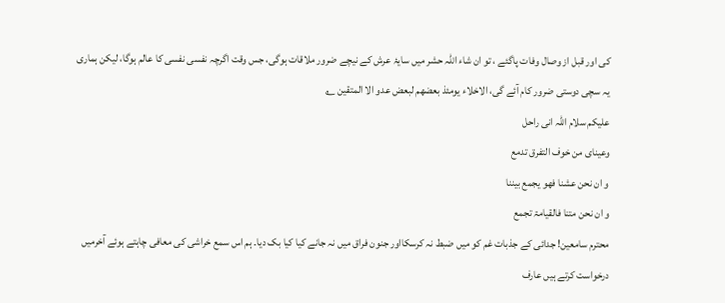کی اور قبل از وصال وفات پاگئے ، تو ان شاء اللہ حشر میں سایۂ عرش کے نیچے ضرور ملاقات ہوگی، جس وقت اگرچہ نفسی نفسی کا عالم ہوگا، لیکن ہماری یہ سچی دوستی ضرور کام آئے گی، الاخلاء یومئذ بعضھم لبعض عدو الا المتقین ؂
علیکم سلام اللہ انی راحل
وعینای من خوف التفرق تدمع
و ان نحن عشنا فھو یجمع بیننا
و ان نحن متنا فالقیامۃ تجمع
محترم سامعین! جدائی کے جذبات غم کو میں ضبط نہ کرسکااور جنون فراق میں نہ جانے کیا کیا بک دیا۔ ہم اس سمع خراشی کی معافی چاہتے ہوئے آخرمیں درخواست کرتے ہیں عارف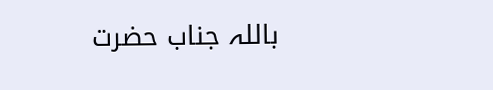باللہ جناب حضرت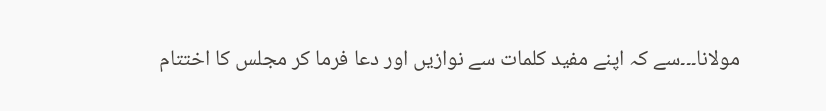مولانا۔۔۔سے کہ اپنے مفید کلمات سے نوازیں اور دعا فرما کر مجلس کا اختتام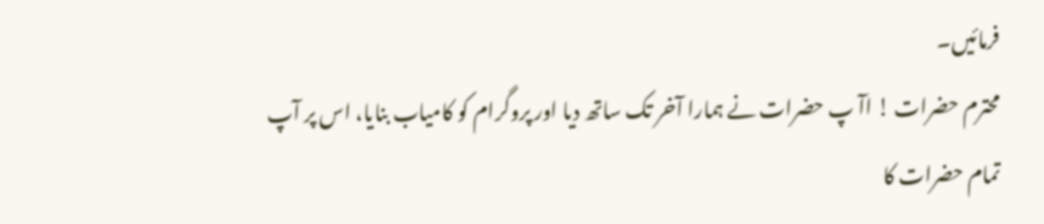فرمائیں۔
محترم حضرات ! اآ پ حضرات نے ہمارا آخر تک ساتھ دیا اور پروگرام کو کامیاب بنایا، اس پر آپ تمام حضرات کا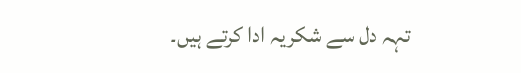تہہ دل سے شکریہ ادا کرتے ہیں۔